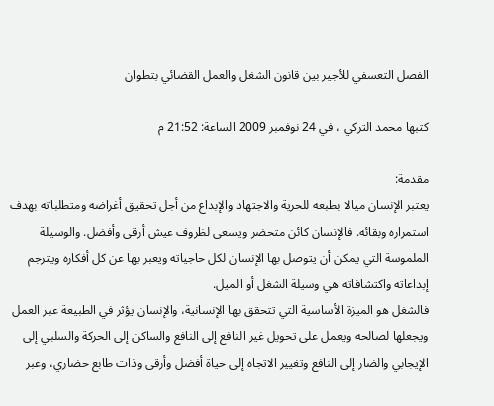الفصل التعسفي للأجير بين قانون الشغل والعمل القضائي بتطوان

كتبها محمد التركي ، في 24 نوفمبر 2009 الساعة: 21:52 م

مقدمة:
يعتبر الإنسان ميالا بطبعه للحرية والاجتهاد والإبداع من أجل تحقيق أغراضه ومتطلباته بهدف استمراره وبقائه. فالإنسان كائن متحضر ويسعى لظروف عيش أرقى وأفضل. والوسيلة الملموسة التي يمكن أن يتوصل بها الإنسان لكل حاجياته ويعبر بها عن كل أفكاره ويترجم إبداعاته واكتشافاته هي وسيلة الشغل أو الميل.
فالشغل هو الميزة الأساسية التي تتحقق بها الإنسانية، والإنسان يؤثر في الطبيعة عبر العمل ويجعلها لصالحه ويعمل على تحويل غير النافع إلى النافع والساكن إلى الحركة والسلبي إلى الإيجابي والضار إلى النافع وتغيير الاتجاه إلى حياة أفضل وأرقى وذات طابع حضاري، وعبر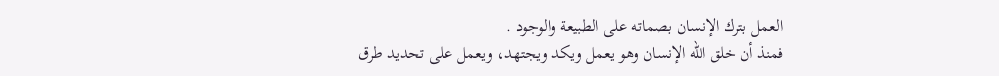العمل بترك الإنسان بصماته على الطبيعة والوجود .
فمنذ أن خلق الله الإنسان وهو يعمل ويكد ويجتهد، ويعمل على تحديد طرق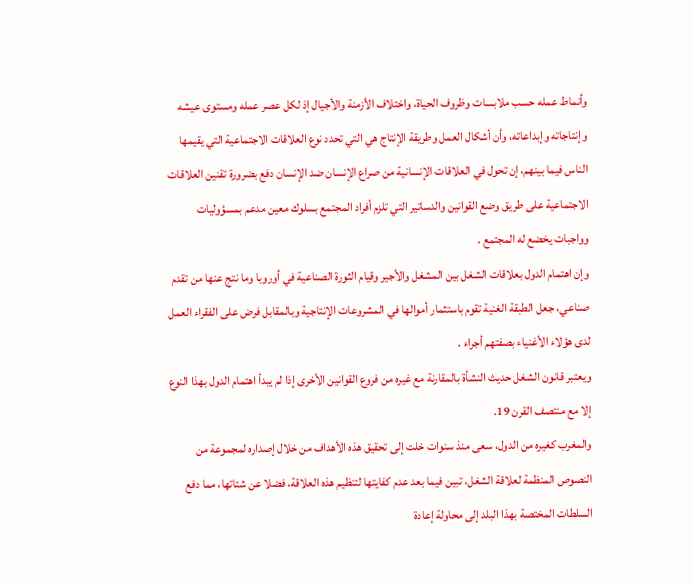وأنماط عمله حسب ملابسات وظروف الحياة، واختلاف الأزمنة والأجيال إذ لكل عصر عمله ومستوى عيشه وإنتاجاته وإبداعاته، وأن أشكال العمل وطريقة الإنتاج هي التي تحدد نوع العلاقات الاجتماعية التي يقيمها الناس فيما بينهم، إن تحول في العلاقات الإنسانية من صراع الإنسان ضد الإنسان دفع بضرورة تقنين العلاقات الاجتماعية على طريق وضع القوانين والدساتير التي تلزم أفراد المجتمع بسلوك معين مدعم بمسؤوليات وواجبات يخضع له المجتمع .
وإن اهتمام الدول بعلاقات الشغل بين المشغل والأجير وقيام الثورة الصناعية في أوروبا وما نتج عنها من تقدم صناعي، جعل الطبقة الغنية تقوم باستثمار أموالها في المشروعات الإنتاجية وبالمقابل فرض على الفقراء العمل لدى هؤلاء الأغنياء بصفتهم أجراء .
ويعتبر قانون الشغل حديث النشأة بالمقارنة مع غيره من فروع القوانين الأخرى إذا لم يبدأ اهتمام الدول بهذا النوع إلا مع منتصف القرن 19.
والمغرب كغيره من الدول، سعى منذ سنوات خلت إلى تحقيق هذه الأهداف من خلال إصداره لمجموعة من النصوص المنظمة لعلاقة الشغل، تبين فيما بعد عدم كفايتها لتنظيم هذه العلاقة، فضلا عن شتاتها، مما دفع السلطات المختصة بهذا البلد إلى محاولة إعادة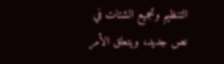التنظيم وتجميع الشتات في نص جديد، ويتعلق الأمر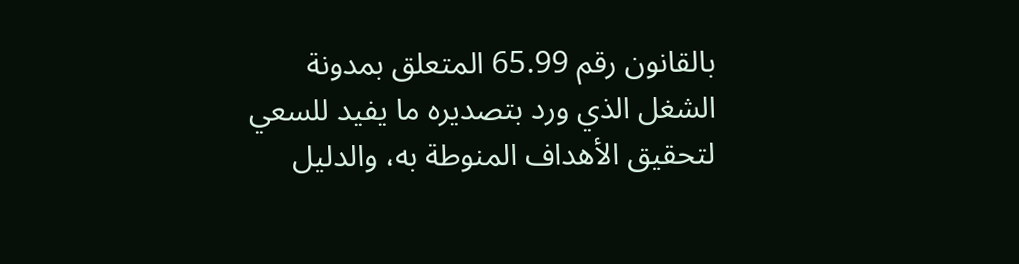بالقانون رقم 65.99 المتعلق بمدونة الشغل الذي ورد بتصديره ما يفيد للسعي لتحقيق الأهداف المنوطة به، والدليل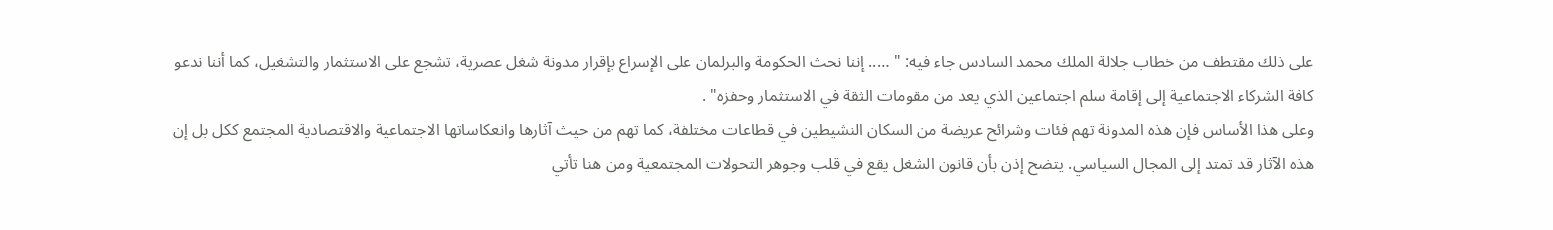على ذلك مقتطف من خطاب جلالة الملك محمد السادس جاء فيه: " ….. إننا نحث الحكومة والبرلمان على الإسراع بإقرار مدونة شغل عصرية، تشجع على الاستثمار والتشغيل، كما أننا ندعو كافة الشركاء الاجتماعية إلى إقامة سلم اجتماعين الذي يعد من مقومات الثقة في الاستثمار وحفزه" .
وعلى هذا الأساس فإن هذه المدونة تهم فئات وشرائح عريضة من السكان النشيطين في قطاعات مختلفة، كما تهم من حيث آثارها وانعكاساتها الاجتماعية والاقتصادية المجتمع ككل بل إن هذه الآثار قد تمتد إلى المجال السياسي. يتضح إذن بأن قانون الشغل يقع في قلب وجوهر التحولات المجتمعية ومن هنا تأتي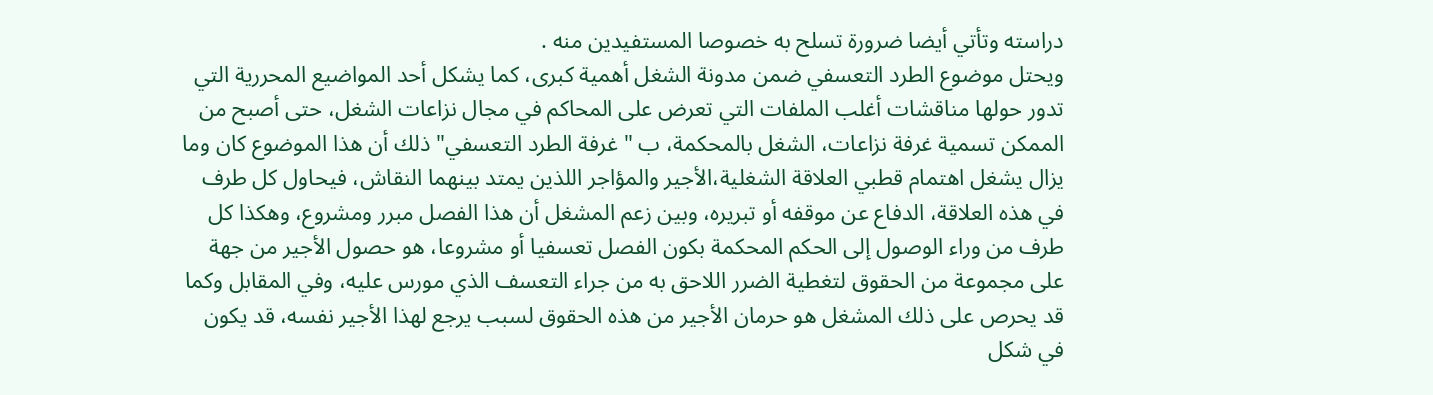دراسته وتأتي أيضا ضرورة تسلح به خصوصا المستفيدين منه .
ويحتل موضوع الطرد التعسفي ضمن مدونة الشغل أهمية كبرى، كما يشكل أحد المواضيع المحررية التي تدور حولها مناقشات أغلب الملفات التي تعرض على المحاكم في مجال نزاعات الشغل، حتى أصبح من الممكن تسمية غرفة نزاعات، الشغل بالمحكمة، ب " غرفة الطرد التعسفي" ذلك أن هذا الموضوع كان وما يزال يشغل اهتمام قطبي العلاقة الشغلية،الأجير والمؤاجر اللذين يمتد بينهما النقاش، فيحاول كل طرف في هذه العلاقة، الدفاع عن موقفه أو تبريره، وبين زعم المشغل أن هذا الفصل مبرر ومشروع، وهكذا كل طرف من وراء الوصول إلى الحكم المحكمة بكون الفصل تعسفيا أو مشروعا، هو حصول الأجير من جهة على مجموعة من الحقوق لتغطية الضرر اللاحق به من جراء التعسف الذي مورس عليه، وفي المقابل وكما قد يحرص على ذلك المشغل هو حرمان الأجير من هذه الحقوق لسبب يرجع لهذا الأجير نفسه، قد يكون في شكل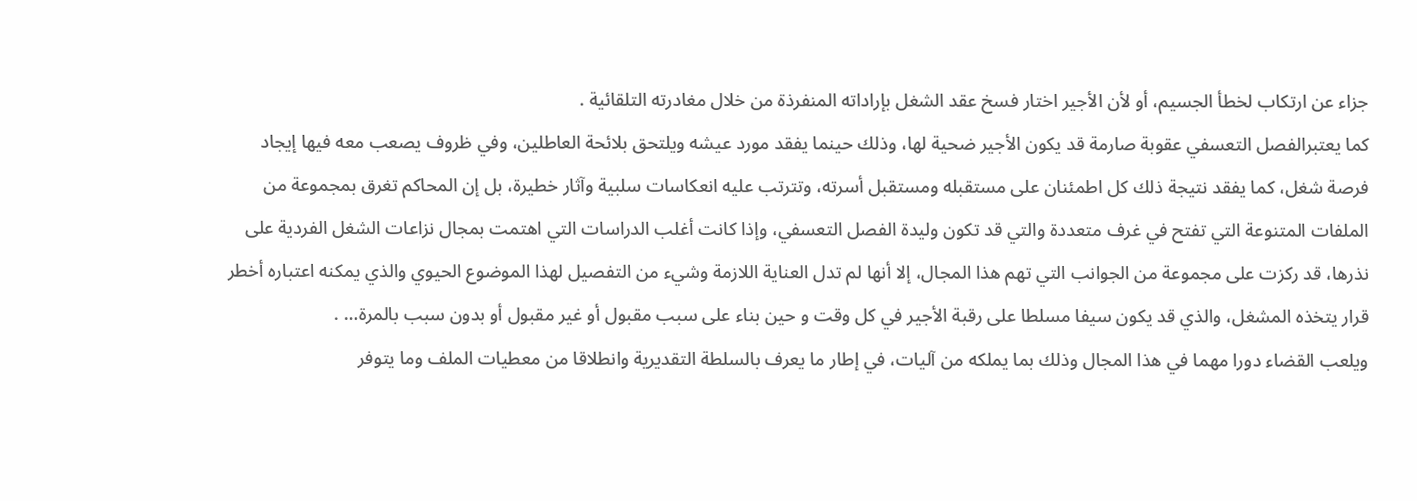جزاء عن ارتكاب لخطأ الجسيم، أو لأن الأجير اختار فسخ عقد الشغل بإراداته المنفرذة من خلال مغادرته التلقائية .
كما يعتبرالفصل التعسفي عقوبة صارمة قد يكون الأجير ضحية لها، وذلك حينما يفقد مورد عيشه ويلتحق بلائحة العاطلين، وفي ظروف يصعب معه فيها إيجاد فرصة شغل، كما يفقد نتيجة ذلك كل اطمئنان على مستقبله ومستقبل أسرته، وتترتب عليه انعكاسات سلبية وآثار خطيرة، بل إن المحاكم تغرق بمجموعة من الملفات المتنوعة التي تفتح في غرف متعددة والتي قد تكون وليدة الفصل التعسفي، وإذا كانت أغلب الدراسات التي اهتمت بمجال نزاعات الشغل الفردية على نذرها، قد ركزت على مجموعة من الجوانب التي تهم هذا المجال، إلا أنها لم تدل العناية اللازمة وشيء من التفصيل لهذا الموضوع الحيوي والذي يمكنه اعتباره أخطر قرار يتخذه المشغل، والذي قد يكون سيفا مسلطا على رقبة الأجير في كل وقت و حين بناء على سبب مقبول أو غير مقبول أو بدون سبب بالمرة… .
ويلعب القضاء دورا مهما في هذا المجال وذلك بما يملكه من آليات، في إطار ما يعرف بالسلطة التقديرية وانطلاقا من معطيات الملف وما يتوفر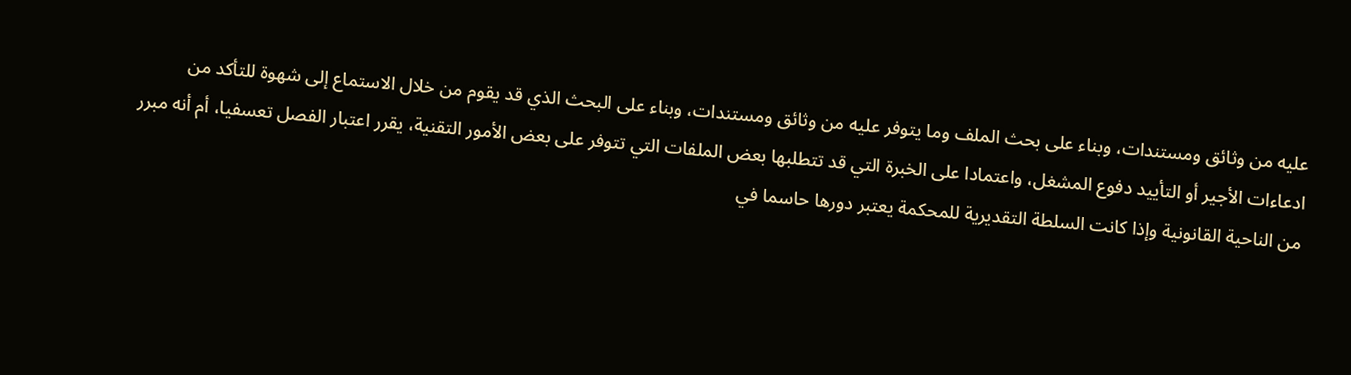عليه من وثائق ومستندات، وبناء على بحث الملف وما يتوفر عليه من وثائق ومستندات، وبناء على البحث الذي قد يقوم من خلال الاستماع إلى شهوة للتأكد من ادعاءات الأجير أو التأييد دفوع المشغل، واعتمادا على الخبرة التي قد تتطلبها بعض الملفات التي تتوفر على بعض الأمور التقنية، يقرر اعتبار الفصل تعسفيا، أم أنه مبرر من الناحية القانونية وإذا كانت السلطة التقديرية للمحكمة يعتبر دورها حاسما في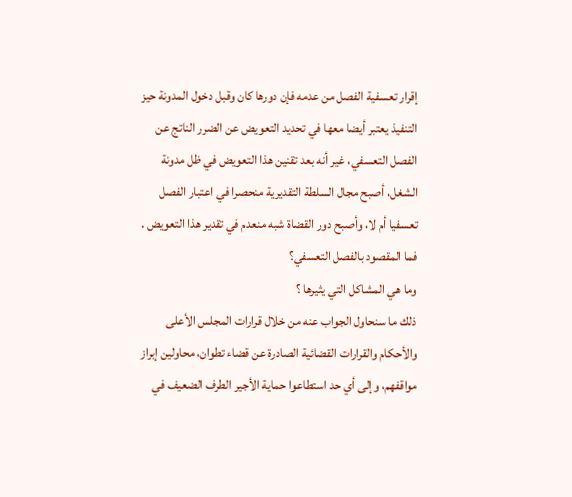إقرار تعسفية الفصل من عدمه فإن دورها كان وقبل دخول المدونة حيز التنفيذ يعتبر أيضا معها في تحديد التعويض عن الضرر الناتج عن الفصل التعسفي، غير أنه بعد تقنين هذا التعويض في ظل مدونة الشغل، أصبح مجال السلطة التقديرية منحصرا في اعتبار الفصل تعسفيا أم لا، وأصبح دور القضاة شبه منعدم في تقدير هذا التعويض .
فما المقصود بالفصل التعسفي؟
وما هي المشاكل التي يثيرها ؟
ذلك ما سنحاول الجواب عنه من خلال قرارات المجلس الأعلى والأحكام والقرارات القضائية الصادرة عن قضاء تطوان، محاولين إبراز مواقفهم، وإلى أي حد استطاعوا حماية الأجير الطرف الضعيف في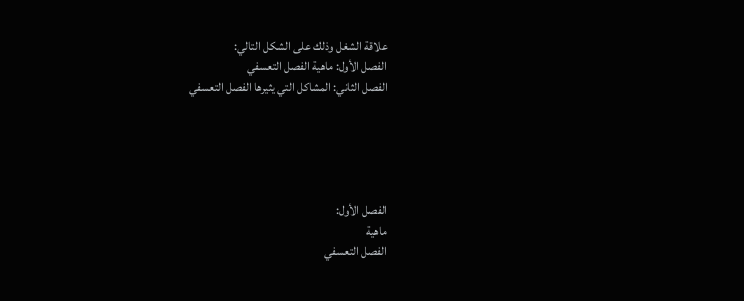علاقة الشغل وذلك على الشكل التالي:
الفصل الأول: ماهية الفصل التعسفي
الفصل الثاني: المشاكل التي يثيرها الفصل التعسفي





الفصل الأول:
ماهية
الفصل التعسفي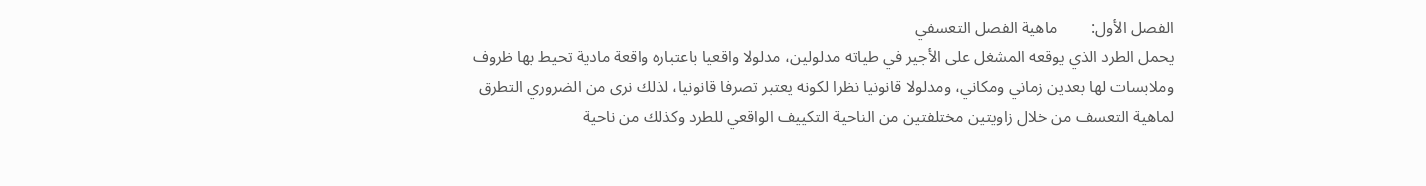الفصل الأول:        ماهية الفصل التعسفي
يحمل الطرد الذي يوقعه المشغل على الأجير في طياته مدلولين، مدلولا واقعيا باعتباره واقعة مادية تحيط بها ظروف وملابسات لها بعدين زماني ومكاني، ومدلولا قانونيا نظرا لكونه يعتبر تصرفا قانونيا، لذلك نرى من الضروري التطرق لماهية التعسف من خلال زاويتين مختلفتين من الناحية التكييف الواقعي للطرد وكذلك من ناحية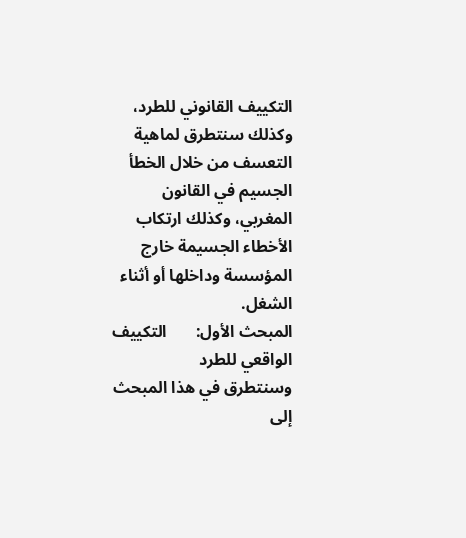التكييف القانوني للطرد، وكذلك سنتطرق لماهية التعسف من خلال الخطأ الجسيم في القانون المغربي، وكذلك ارتكاب الأخطاء الجسيمة خارج المؤسسة وداخلها أو أثناء الشغل.
المبحث الأول:       التكييف الواقعي للطرد
وسنتطرق في هذا المبحث إلى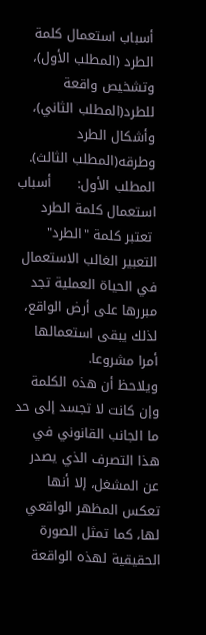أسباب استعمال كلمة الطرد (المطلب الأول)، وتشخيص واقعة للطرد(المطلب الثاني)، وأشكال الطرد وطرقه(المطلب الثالث).
المطلب الأول:      أسباب استعمال كلمة الطرد
 تعتبر كلمة "الطرد" التعبير الغالب الاستعمال في الحياة العملية تجد مبررها على أرض الواقع، لذلك يبقى استعمالها أمرا مشروعا.
ويلاحظ أن هذه الكلمة وإن كانت لا تجسد إلى حد ما الجانب القانوني في هذا التصرف الذي يصدر عن المشغل، إلا أنها تعكس المظهر الواقعي لها، كما تمثل الصورة الحقيقية لهذه الواقعة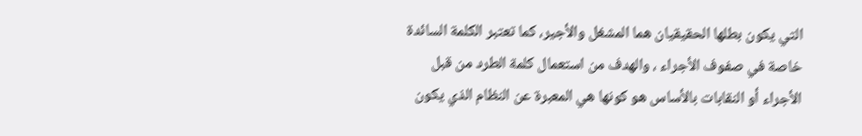التي يكون بطلها الحقيقيان هما المشغل والأجير، كما تعتبر الكلمة السائدة خاصة في صفوف الأجراء ، والهدف من استعمال كلمة الطرد من قبل الأجراء أو النقابات بالأساس هو كونها هي المعبرة عن النظام الذي يكون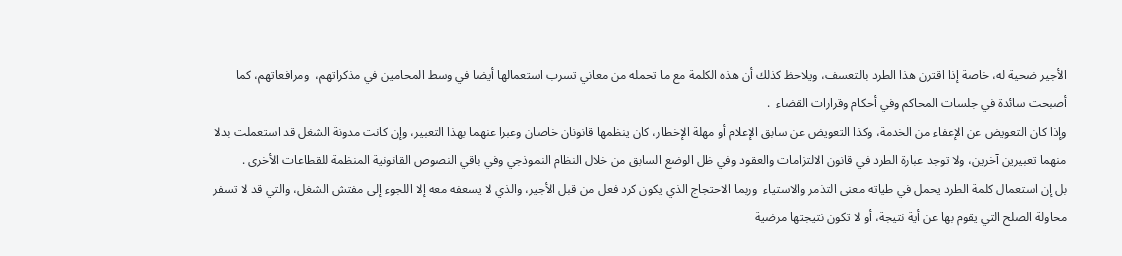الأجير ضحية له، خاصة إذا اقترن هذا الطرد بالتعسف، ويلاحظ كذلك أن هذه الكلمة مع ما تحمله من معاني تسرب استعمالها أيضا في وسط المحامين في مذكراتهم،  ومرافعاتهم، كما أصبحت سائدة في جلسات المحاكم وفي أحكام وقرارات القضاء  .
وإذا كان التعويض عن الإعفاء من الخدمة، وكذا التعويض عن سابق الإعلام أو مهلة الإخطار، كان ينظمها قانونان خاصان وعبرا عنهما بهذا التعبير، وإن كانت مدونة الشغل قد استعملت بدلا منهما تعبيرين آخرين، ولا توجد عبارة الطرد في قانون الالتزامات والعقود وفي ظل الوضع السابق من خلال النظام النموذجي وفي باقي النصوص القانونية المنظمة للقطاعات الأخرى .
بل إن استعمال كلمة الطرد يحمل في طياته معنى التذمر والاستياء  وربما الاحتجاج الذي يكون كرد فعل من قبل الأجير، والذي لا يسعفه معه إلا اللجوء إلى مفتش الشغل، والتي قد لا تسفر محاولة الصلح التي يقوم بها عن أية نتيجة، أو لا تكون نتيجتها مرضية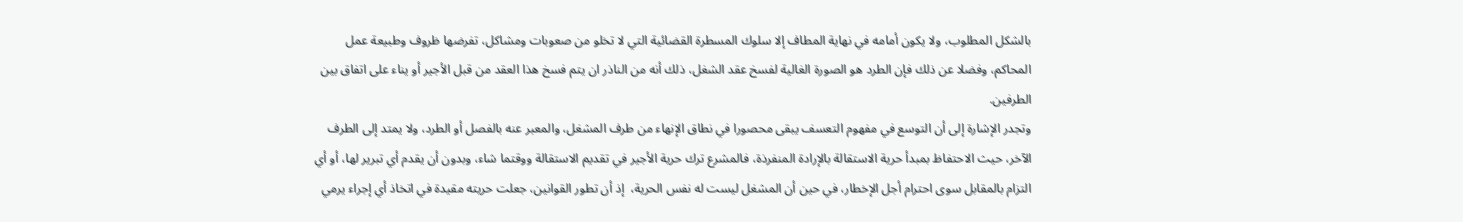بالشكل المطلوب، ولا يكون أمامه في نهاية المطاف إلا سلوك المسطرة القضائية التي لا تخلو من صعوبات ومشاكل، تفرضها ظروف وطبيعة عمل المحاكم، وفضلا عن ذلك فإن الطرد هو الصورة الغالية لفسخ عقد الشغل، ذلك أنه من الناذر ان يتم فسخ هذا العقد من قبل الأجير أو يناء على اتفاق بين الطرفين.
وتجدر الإشارة إلى أن التوسع في مفهوم التعسف يبقى محصورا في نطاق الإنهاء من طرف المشغل، والمعبر عنه بالفصل أو الطرد، ولا يمتد إلى الطرف الآخر، حيث الاحتفاظ بمبدأ حرية الاستقالة بالإرادة المنفرذة، فالمشرع ترك حرية الأجير في تقديم الاستقالة ووقتما شاء، وبدون أن يقدم أي تبرير لها، أو أي التزام بالمقابل سوى احترام أجل الإخطار، في حين أن المشغل ليست له نفس الحرية،  إذ أن تطور القوانين، جعلت حريته مقيدة في اتخاذ أي إجراء يرمي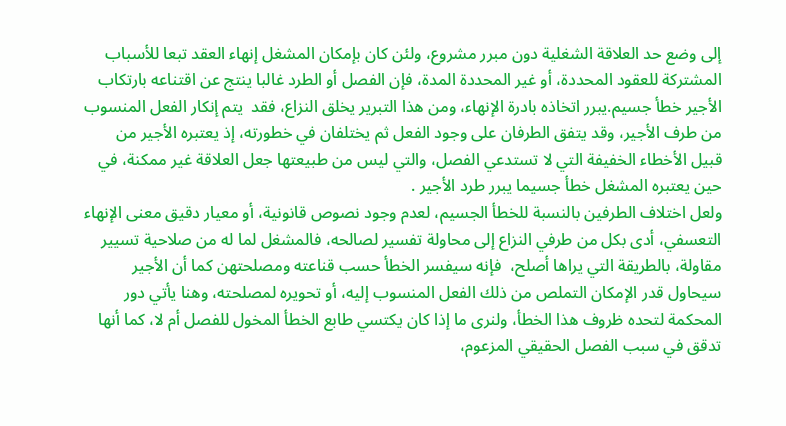إلى وضع حد العلاقة الشغلية دون مبرر مشروع، ولئن كان بإمكان المشغل إنهاء العقد تبعا للأسباب المشتركة للعقود المحددة، أو غير المحددة المدة، فإن الفصل أو الطرد غالبا ينتج عن اقتناعه بارتكاب الأجير خطأ جسيم.يبرر اتخاذه بادرة الإنهاء، ومن هذا التبرير يخلق النزاع، فقد  يتم إنكار الفعل المنسوب من طرف الأجير، وقد يتفق الطرفان على وجود الفعل ثم يختلفان في خطورته، إذ يعتبره الأجير من قبيل الأخطاء الخفيفة التي لا تستدعي الفصل، والتي ليس من طبيعتها جعل العلاقة غير ممكنة، في حين يعتبره المشغل خطأ جسيما يبرر طرد الأجير .
ولعل اختلاف الطرفين بالنسبة للخطأ الجسيم، لعدم وجود نصوص قانونية، أو معيار دقيق معنى الإنهاء التعسفي، أدى بكل من طرفي النزاع إلى محاولة تفسير لصالحه، فالمشغل لما له من صلاحية تسيير مقاولة، بالطريقة التي يراها أصلح،  فإنه سيفسر الخطأ حسب قناعته ومصلحتهن كما أن الأجير سيحاول قدر الإمكان التملص من ذلك الفعل المنسوب إليه، أو تحويره لمصلحته، وهنا يأتي دور المحكمة لتحده ظروف هذا الخطأ، ولنرى ما إذا كان يكتسي طابع الخطأ المخول للفصل أم لا، كما أنها تدقق في سبب الفصل الحقيقي المزعوم،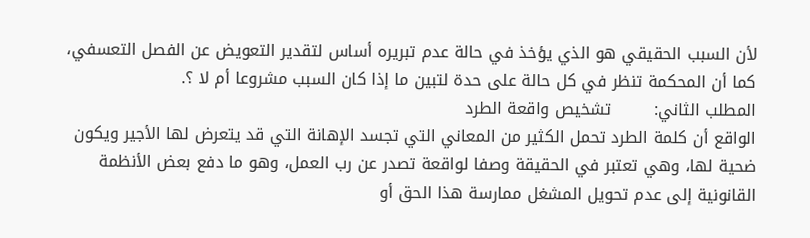لأن السبب الحقيقي هو الذي يؤخذ في حالة عدم تبريره أساس لتقدير التعويض عن الفصل التعسفي، كما أن المحكمة تنظر في كل حالة على حدة لتبين ما إذا كان السبب مشروعا أم لا ؟.
المطلب الثاني:        تشخيص واقعة الطرد
الواقع أن كلمة الطرد تحمل الكثير من المعاني التي تجسد الإهانة التي قد يتعرض لها الأجير ويكون ضحية لها، وهي تعتبر في الحقيقة وصفا لواقعة تصدر عن رب العمل، وهو ما دفع بعض الأنظمة القانونية إلى عدم تحويل المشغل ممارسة هذا الحق أو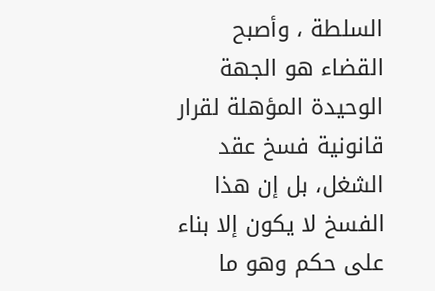السلطة ، وأصبح القضاء هو الجهة الوحيدة المؤهلة لقرار قانونية فسخ عقد الشغل، بل إن هذا الفسخ لا يكون إلا بناء على حكم وهو ما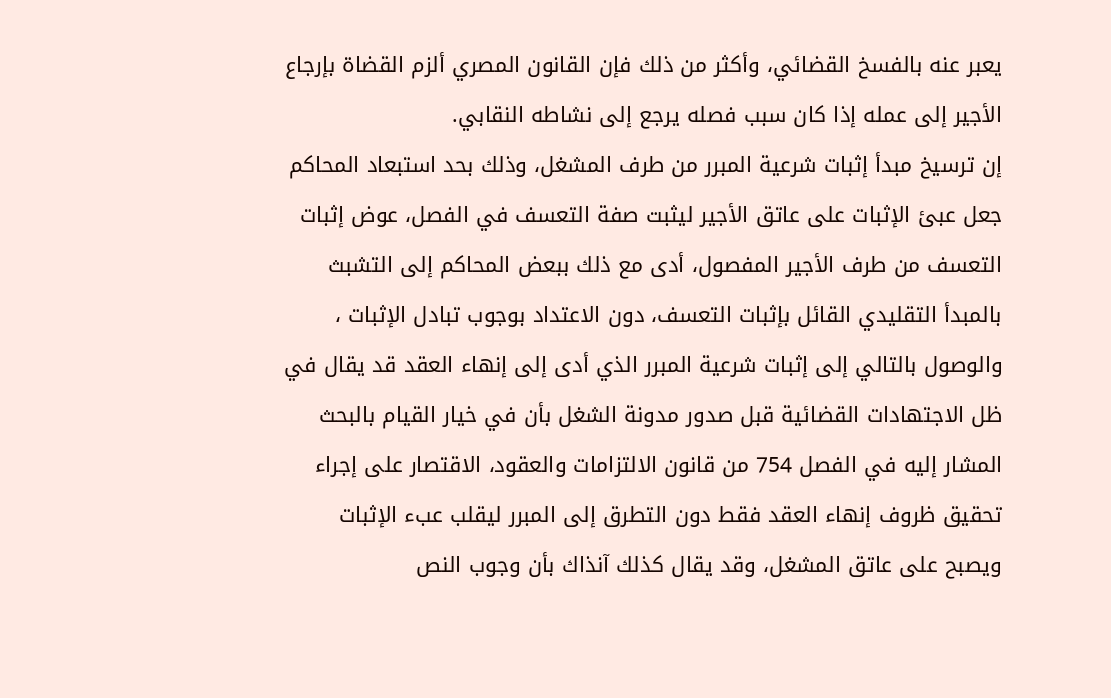يعبر عنه بالفسخ القضائي، وأكثر من ذلك فإن القانون المصري ألزم القضاة بإرجاع الأجير إلى عمله إذا كان سبب فصله يرجع إلى نشاطه النقابي.
إن ترسيخ مبدأ إثبات شرعية المبرر من طرف المشغل، وذلك بحد استبعاد المحاكم جعل عبئ الإثبات على عاتق الأجير ليثبت صفة التعسف في الفصل، عوض إثبات التعسف من طرف الأجير المفصول، أدى مع ذلك ببعض المحاكم إلى التشبث بالمبدأ التقليدي القائل بإثبات التعسف، دون الاعتداد بوجوب تبادل الإثبات ، والوصول بالتالي إلى إثبات شرعية المبرر الذي أدى إلى إنهاء العقد قد يقال في ظل الاجتهادات القضائية قبل صدور مدونة الشغل بأن في خيار القيام بالبحث المشار إليه في الفصل 754 من قانون الالتزامات والعقود، الاقتصار على إجراء تحقيق ظروف إنهاء العقد فقط دون التطرق إلى المبرر ليقلب عبء الإثبات ويصبح على عاتق المشغل، وقد يقال كذلك آنذاك بأن وجوب النص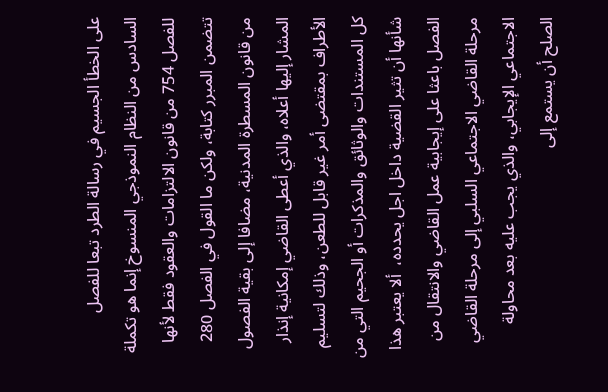على الخطأ الجسيم في رسالة الطرد تبعا للفصل السادس من النظام النموذجي المنسوخ إنما هو تكملة للفصل 754 من قانون الالتزامات والعقود فقط لأنها تتضمن المبرر كتابة، ولكن ما القول في الفصل 280 من قانون المسطرة المدنية، مضافا إلى بقية الفصول المشار إليها أعلاه، والذي أعطى القاضي إمكانية إنذار الأطراف بمقتضى أمر غير قابل للطعن، وذلك لتسليم كل المستندات والوثائق والمذكرات أو الجحيم التي من شأنها أن تثير القضية داخل اجل يحدده،  ألا يعتبر هذا الفصل باعثا على إيجابية عمل القاضي والانتقال من مرحلة القاضي الاجتماعي السلبي إلى مرحلة القاضي الاجتماعي الإيجابي، والذي يجب عليه بعد محاولة الصلح أن يستمع إلى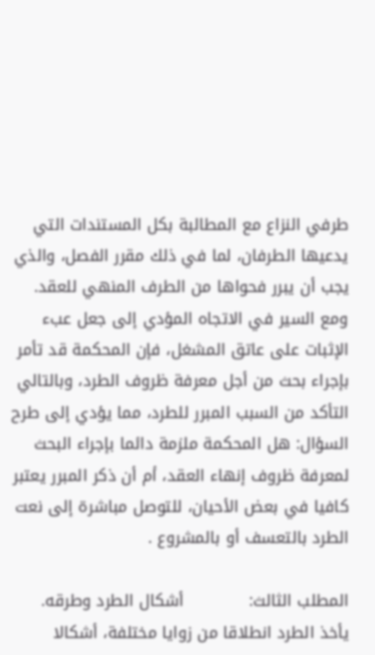طرفي النزاع مع المطالبة بكل المستندات التي يدعيها الطرفان، لما في ذلك مقرر الفصل، والذي يجب أن يبرر فحواها من الطرف المنهي للعقد.
ومع السير في الاتجاه المؤدي إلى جعل عبء الإثبات على عاتق المشغل، فإن المحكمة قد تأمر بإجراء بحث من أجل معرفة ظروف الطرد، وبالتالي التأكد من السبب المبرر للطرد، مما يؤدي إلى طرح السؤال: هل المحكمة ملزمة دائما بإجراء البحث لمعرفة ظروف إنهاء العقد، أم أن ذكر المبرر يعتبر كافيا في بعض الأحيان، للتوصل مباشرة إلى نعت الطرد بالتعسف أو بالمشروع .

المطلب الثالث:            أشكال الطرد وطرقه.
يأخذ الطرد انطلاقا من زوايا مختلفة، أشكالا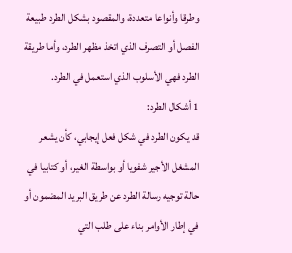وطرقا وأنواعا متعددة، والمقصود بشكل الطرد طبيعة الفصل أو التصرف الذي اتخذ مظهر الطرد، وأما طريقة الطرد فهي الأسلوب الذي استعمل في الطرد.
1 أشكال الطرد:
قد يكون الطرد في شكل فعل إيجابي، كأن يشعر المشغل الأجير شفويا أو بواسطة الغير، أو كتابيا في حالة توجيه رسالة الطرد عن طريق البريد المضمون أو في إطار الأوامر بناء على طلب التي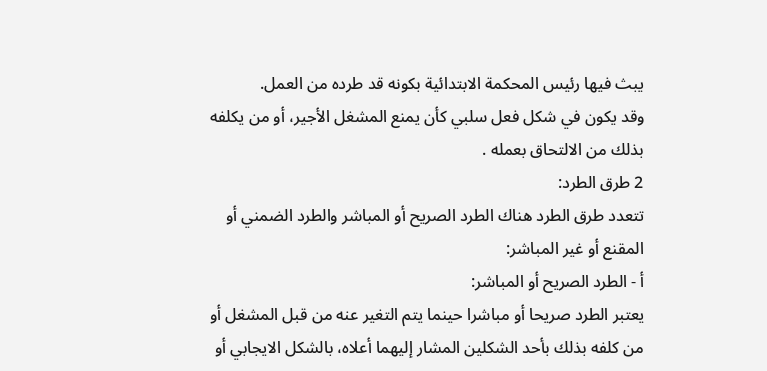يبث فيها رئيس المحكمة الابتدائية بكونه قد طرده من العمل.
وقد يكون في شكل فعل سلبي كأن يمنع المشغل الأجير، أو من يكلفه بذلك من الالتحاق بعمله .
2 طرق الطرد:
تتعدد طرق الطرد هناك الطرد الصريح أو المباشر والطرد الضمني أو المقنع أو غير المباشر:
أ - الطرد الصريح أو المباشر:
يعتبر الطرد صريحا أو مباشرا حينما يتم التغير عنه من قبل المشغل أو من كلفه بذلك بأحد الشكلين المشار إليهما أعلاه، بالشكل الايجابي أو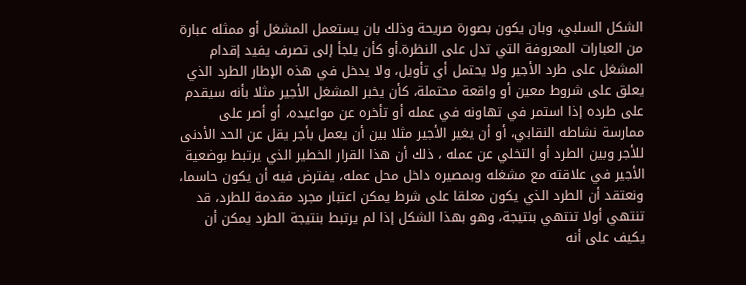الشكل السلبي، وبان يكون بصورة صريحة وذلك بان يستعمل المشغل أو ممثله عبارة من العبارات المعروفة التي تدل على النظرة.أو كأن يلجأ إلى تصرف يفيد إقدام المشغل على طرد الأجير ولا يحتمل أي تأويل، ولا يدخل في هذه الإطار الطرد الذي يعلق على شروط معين أو واقعة محتملة، كأن يخبر المشغل الأجير مثلا بأنه سيقدم على طرده إذا استمر في تهاونه في عمله أو تأخره عن مواعيده، أو أصر على ممارسة نشاطه النقابي، أو أن يغير الأجير مثلا بين أن يعمل بأجر يقل عن الحد الأدنى للأجر وبين الطرد أو التخلي عن عمله ، ذلك أن هذا القرار الخطير الذي يرتبط بوضعية الأجير في علاقته مع مشغله وبمصيره داخل محل عمله، يفترض فيه أن يكون حاسما، ونعتقد أن الطرد الذي يكون معلقا على شرط يمكن اعتبار مجرد مقدمة للطرد، قد تنتهي أولا تنتهي بنتيجة، وهو بهذا الشكل إذا لم يرتبط بنتيجة الطرد يمكن أن يكيف على أنه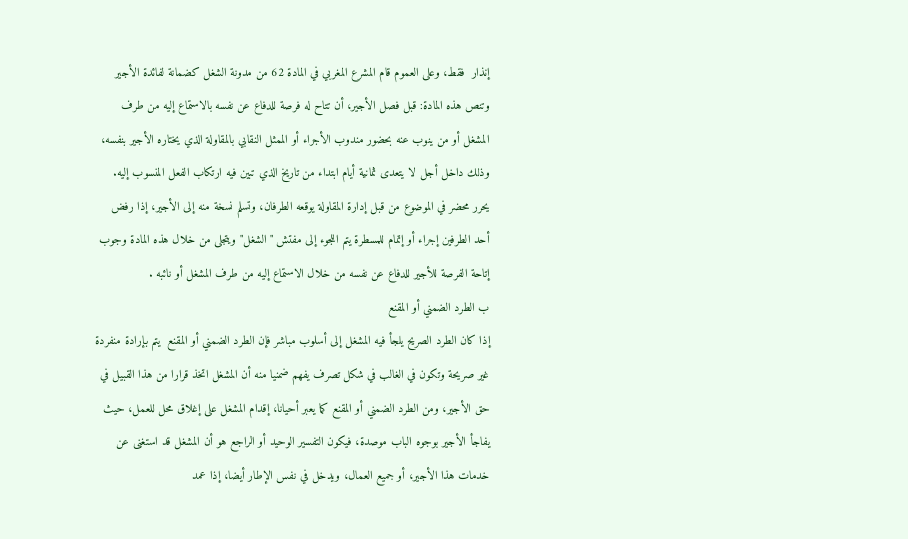إنذار  فقط، وعلى العموم قام المشرع المغربي في المادة 62 من مدونة الشغل كضمانة لفائدة الأجير وتنص هذه المادة: قبل فصل الأجير، أن تتاح له فرصة للدفاع عن نفسه بالاستماع إليه من طرف المشغل أو من ينوب عنه بحضور مندوب الأجراء أو الممثل النقابي بالمقاولة الذي يختاره الأجير بنفسه، وذلك داخل أجل لا يتعدى ثمانية أيام ابتداء من تاريخ الذي تبين فيه ارتكاب الفعل المنسوب إليه.
يحرر محضر في الموضوع من قبل إدارة المقاولة يوقعه الطرفان، وتسلم نسخة منه إلى الأجير، إذا رفض أحد الطرفين إجراء أو إتمام للمسطرة يتم اللجوء إلى مفتش "الشغل" ويتجلى من خلال هذه المادة وجوب إتاحة الفرصة للأجير للدفاع عن نفسه من خلال الاستماع إليه من طرف المشغل أو نائبه .
ب الطرد الضمني أو المقنع
إذا كان الطرد الصريح يلجأ فيه المشغل إلى أسلوب مباشر فإن الطرد الضمني أو المقنع  يتم بإرادة منفردة غير صريحة وتكون في الغالب في شكل تصرف يفهم ضمنيا منه أن المشغل اتخذ قرارا من هذا القبيل في حق الأجير، ومن الطرد الضمني أو المقنع كما يعبر أحيانا، إقدام المشغل على إغلاق محل للعمل، حيث يفاجأ الأجير بوجوه الباب موصدة، فيكون التفسير الوحيد أو الراجع هو أن المشغل قد استغنى عن خدمات هذا الأجير، أو جميع العمال، ويدخل في نفس الإطار أيضا، إذا عمد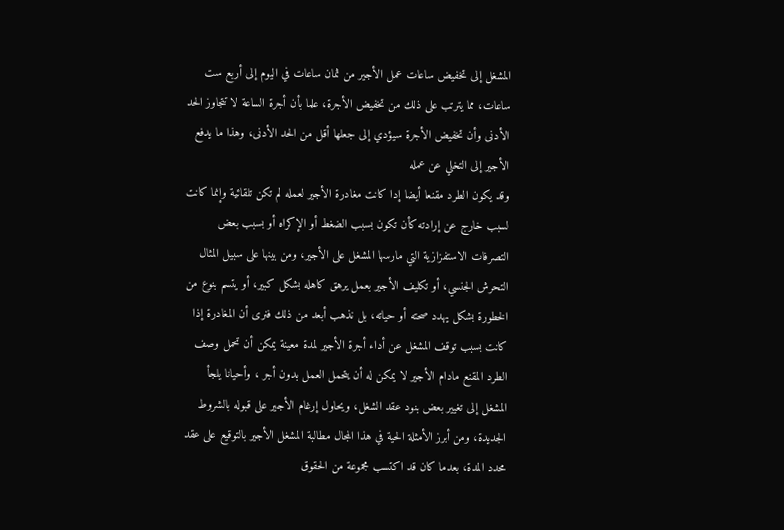المشغل إلى تخفيض ساعات عمل الأجير من ثمان ساعات في اليوم إلى أربع ست ساعات، مما يترتب على ذلك من تخفيض الأجرة، علما بأن أجرة الساعة لا تتجاوز الحد الأدنى وأن تخفيض الأجرة سيؤدي إلى جعلها أقل من الحد الأدنى، وهذا ما يدفع الأجير إلى التخلي عن عمله
وقد يكون الطرد مقنعا أيضا إدا كانت مغادرة الأجير لعمله لم تكن تلقائية وإنما كانت لسبب خارج عن إرادته كأن تكون بسبب الضغط أو الإكراه أو بسبب بعض التصرفات الاستفزازية التي مارسها المشغل على الأجير، ومن بينها على سبيل المثال التحرش الجنسي، أو تكليف الأجير بعمل يرهق كاهله بشكل كبير، أو يتسم بنوع من الخطورة بشكل يهدد صحته أو حياته، بل نذهب أبعد من ذلك فنرى أن المغادرة إذا كانت بسبب توقف المشغل عن أداء أجرة الأجير لمدة معينة يمكن أن تحمل وصف الطرد المقنع مادام الأجير لا يمكن له أن يتحمل العمل بدون أجر ، وأحيانا يلجأ المشغل إلى تغيير بعض بنود عقد الشغل، ويحاول إرغام الأجير على قبوله بالشروط الجديدة، ومن أبرز الأمثلة الحية في هذا المجال مطالبة المشغل الأجير بالتوقيع على عقد محدد المدة، بعدما كان قد اكتسب مجموعة من الحقوق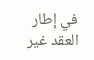في إطار العقد غير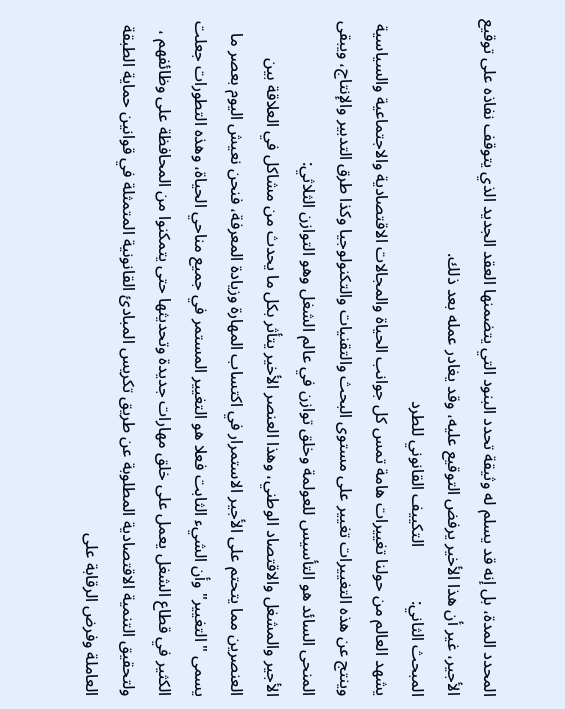المحدد المدة، بل إنه قد يسلم له وثيقة تحدد البنود التي يتضمنها العقد الجديد الذي يتوقف نفاذه على توقيع الأجير، غير أن هذا الأخير يرفض التوقيع عليه، وقد يغادر عمله بعد ذلك.
المبحث الثاني:             التكييف القانوني للطرد
يشهد العالم من حولنا تغييرات هامة تمس كل جوانب الحياة والمجالات الاقتصادية والاجتماعية والسياسية وينتج عن هذه التغييرات تغيير على مستوى البحث والتقنيات والتكنولوجيا وكذا طرق التدبير والإنتاج، ويبقى المنحى السائد هو التأسيس للعولمة وخلق توازن في عالم الشغل وهو التوازن الثلاثي:
الأجير والمشغل والاقتصاد الوطني، وهذا العنصر الأخير يتأثر بكل ما يحدث من مشاكل في العلاقة بين العنصرين مما يتحتم على الأجير الاستمرار في اكتساب المهارة وزيادة المعرفة، فنحن نعيش اليوم بعصر ما يسمى "التغيير" وأن الشيء الثابت فعلا هو التغيير المستمر في جميع مناحي الحياة، وهذه التطورات جعلت الكثير في قطاع الشغل يعمل على خلق مهارات جديدة وتحديثها حتى يتمكنوا من المحافظة على وظائفهم ، ولتحقيق التنمية الاقتصادية المطلوبة عن طريق تكريس المبادئ القانونية المتمثلة في قوانين حماية الطبقة العاملة وفرض الرقابة على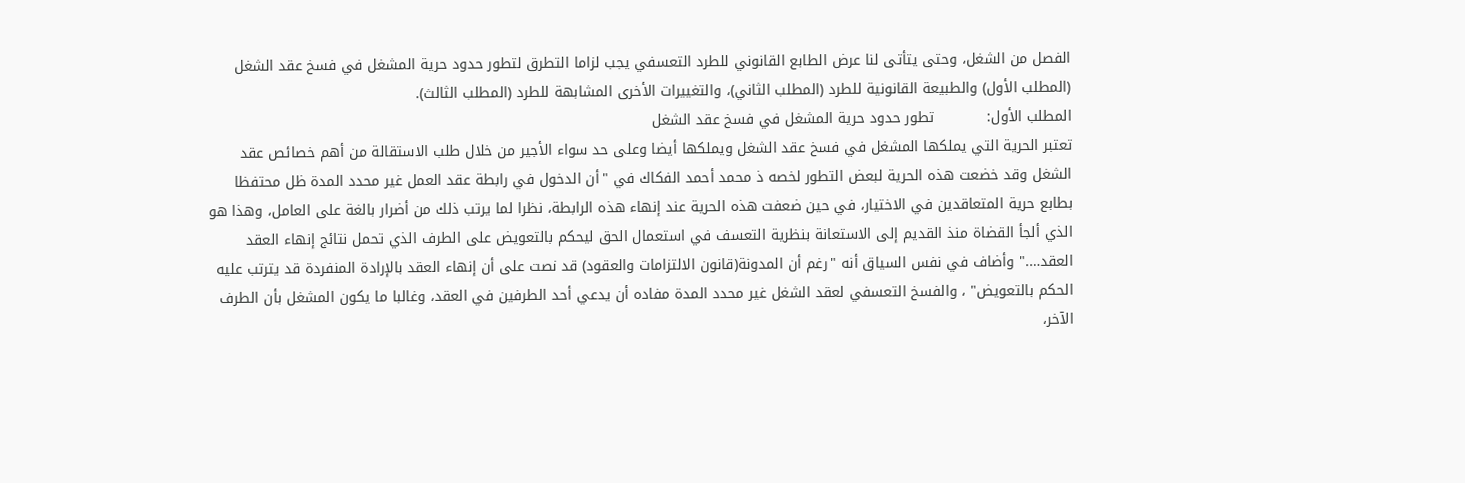الفصل من الشغل، وحتى يتأتى لنا عرض الطابع القانوني للطرد التعسفي يجب لزاما التطرق لتطور حدود حرية المشغل في فسخ عقد الشغل (المطلب الأول) والطبيعة القانونية للطرد (المطلب الثاني)، والتغييرات الأخرى المشابهة للطرد (المطلب الثالث).
المطلب الأول:           تطور حدود حرية المشغل في فسخ عقد الشغل
تعتبر الحرية التي يملكها المشغل في فسخ عقد الشغل ويملكها أيضا وعلى حد سواء الأجير من خلال طلب الاستقالة من أهم خصائص عقد الشغل وقد خضعت هذه الحرية لبعض التطور لخصه ذ محمد أحمد الفكاك في "أن الدخول في رابطة عقد العمل غير محدد المدة ظل محتفظا بطابع حرية المتعاقدين في الاختيار، في حين ضعفت هذه الحرية عند إنهاء هذه الرابطة، نظرا لما يرتب ذلك من أضرار بالغة على العامل، وهذا هو الذي ألجأ القضاة منذ القديم إلى الاستعانة بنظرية التعسف في استعمال الحق ليحكم بالتعويض على الطرف الذي تحمل نتائج إنهاء العقد العقد…." وأضاف في نفس السياق أنه "رغم أن المدونة(قانون الالتزامات والعقود) قد نصت على أن إنهاء العقد بالإرادة المنفردة قد يترتب عليه الحكم بالتعويض" ، والفسخ التعسفي لعقد الشغل غير محدد المدة مفاده أن يدعي أحد الطرفين في العقد، وغالبا ما يكون المشغل بأن الطرف الآخر،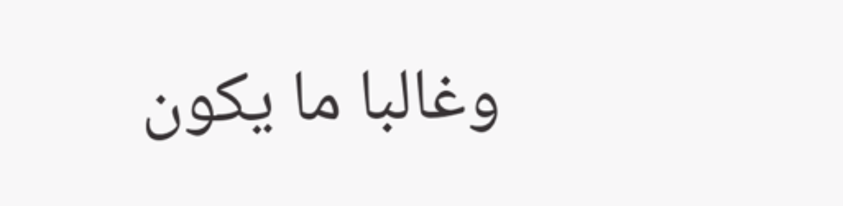وغالبا ما يكون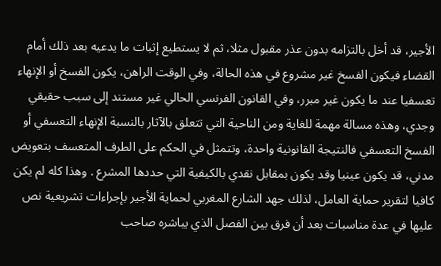الأجير، قد أخل بالتزامه بدون عذر مقبول مثلا، ثم لا يستطيع إثبات ما يدعيه بعد ذلك أمام القضاء فيكون الفسخ غير مشروع في هذه الحالة، وفي الوقت الراهن، يكون الفسخ أو الإنهاء تعسفيا عند ما يكون غير مبرر، وفي القانون الفرنسي الحالي غير مستند إلى سبب حقيقي وجدي، وهذه مسالة مهمة للغاية ومن الناحية التي تتعلق بالآثار بالنسبة الإنهاء التعسفي أو الفسخ التعسفي فالنتيجة القانونية واحدة، وتتمثل في الحكم على الطرف المتعسف بتعويض مدني، قد يكون عينيا وقد يكون بمقابل نقدي بالكيفية التي حددها المشرع . وهذا كله لم يكن كافيا لتقرير حماية العامل، لذلك جهد الشارع المغربي لحماية الأجير بإجراءات تشريعية نص عليها في عدة مناسبات بعد أن فرق بين الفصل الذي يباشره صاحب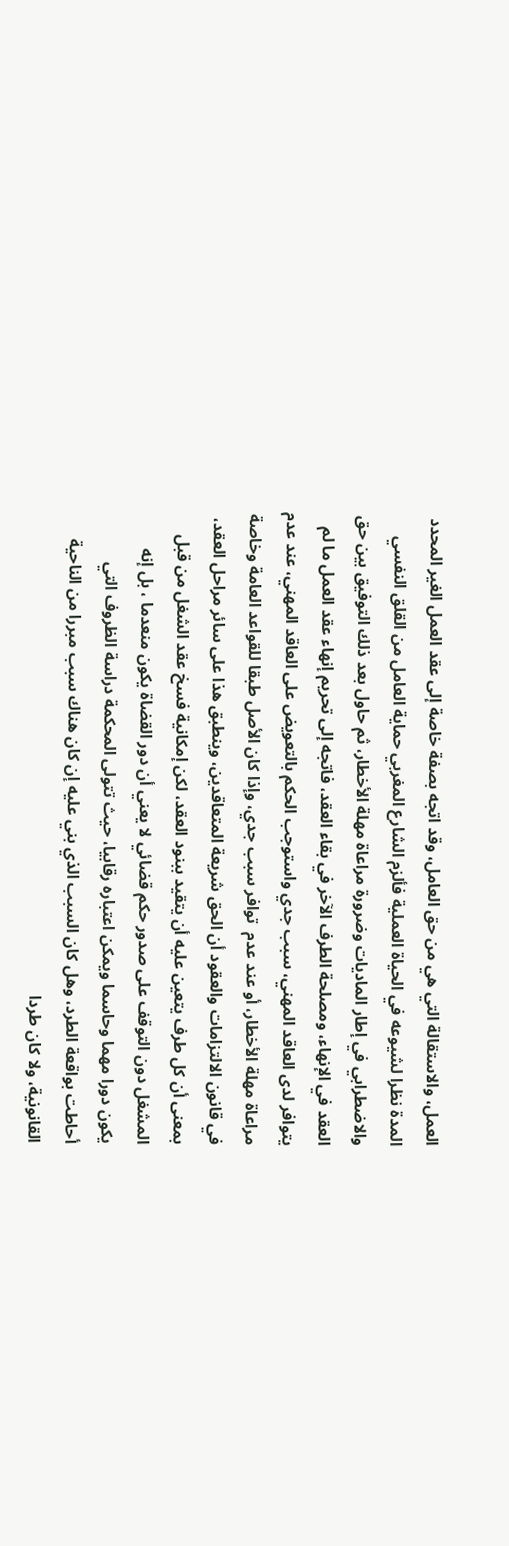العمل، والاستقالة التي هي من حق العامل، وقد اتجه بصفة خاصة إلى عقد العمل الغير المحدد المدة نظرا لشيوعه في الحياة العملية فألزم الشارع المغربي حماية العامل من القلق النفسي والاضطرابي في إطار الماديات وضرورة مراعاة مهلة الأخطار، ثم حاول بعد ذلك التوفيق بين حق العقد في الإنهاء، ومصلحة الطرف الآخر في بقاء العقد، فاتجه إلى تحريم إنهاء عقد العمل ما لم يتوافر لدى العاقد المهني، سبب جدي واستوجب الحكم بالتعويض على العاقد المهني، عند عدم مراعاة مهلة الأخطار، أو عند عدم  توافر سبب جدي، وإذا كان الأصل طبقا للقواعد العامة وخاصة في قانون الالتزامات والعقود أن الحق شريعة المتعاقدين، وينطبق هذا على سائر مراحل العقد، بمعنى أن كل طرف يتعين عليه أن يتقيد ببنود العقد، لكن إمكانية فسخ عقد الشغل من قبل المشغل دون التوقف على صدور حكم قضائي لا يعني أن دور القضاة يكون منعدما ، بل إنه يكون دورا مهما وحاسما ويمكن اعتباره رقابيا، حيث تتولى المحكمة دراسة الظروف التي أحاطت بواقعة الطرد، وهل كان السبب الذي بني عليه إن كان هناك سبب مبررا من الناحية القانونية، ولا كان طردا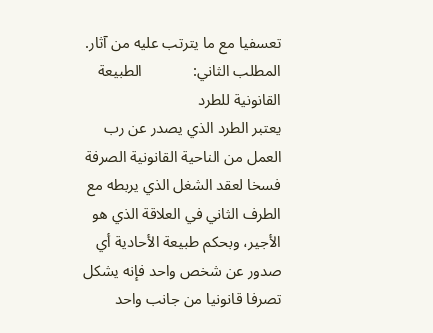تعسفيا مع ما يترتب عليه من آثار.
المطلب الثاني:             الطبيعة القانونية للطرد
يعتبر الطرد الذي يصدر عن رب العمل من الناحية القانونية الصرفة فسخا لعقد الشغل الذي يربطه مع الطرف الثاني في العلاقة الذي هو الأجير، وبحكم طبيعة الأحادية أي صدور عن شخص واحد فإنه يشكل تصرفا قانونيا من جانب واحد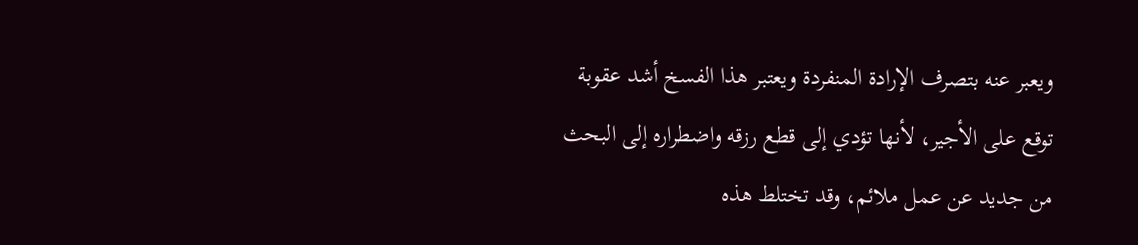ويعبر عنه بتصرف الإرادة المنفردة ويعتبر هذا الفسخ أشد عقوبة توقع على الأجير، لأنها تؤدي إلى قطع رزقه واضطراره إلى البحث من جديد عن عمل ملائم، وقد تختلط هذه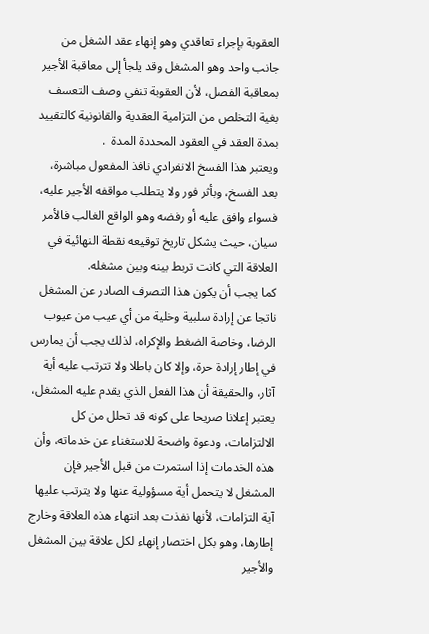العقوبة بإجراء تعاقدي وهو إنهاء عقد الشغل من جانب واحد وهو المشغل وقد يلجأ إلى معاقبة الأجير بمعاقبة الفصل، لأن العقوبة تنفي وصف التعسف بغية التخلص من التزامية العقدية والقانونية كالتقييد بمدة العقد في العقود المحددة المدة  .
ويعتبر هذا الفسخ الانفرادي نافذ المفعول مباشرة، بعد الفسخ، وبأثر فور ولا يتطلب مواقفه الأجير عليه، فسواء وافق عليه أو رفضه وهو الواقع الغالب فالأمر سيان، حيث يشكل تاريخ توقيعه نقطة النهائية في العلاقة التي كانت تربط بينه وبين مشغله.
كما يجب أن يكون هذا التصرف الصادر عن المشغل ناتجا عن إرادة سلبية وخلية من أي عيب من عيوب الرضا، وخاصة الضغط والإكراه، لذلك يجب أن يمارس في إطار إرادة حرة، وإلا كان باطلا ولا تترتب عليه أية آثار، والحقيقة أن هذا الفعل الذي يقدم عليه المشغل، يعتبر إعلانا صريحا على كونه قد تحلل من كل الالتزامات، ودعوة واضحة للاستغناء عن خدماته، وأن هذه الخدمات إذا استمرت من قبل الأجير فإن المشغل لا يتحمل أية مسؤولية عنها ولا يترتب عليها آية التزامات، لأنها نفذت بعد انتهاء هذه العلاقة وخارج إطارها، وهو بكل اختصار إنهاء لكل علاقة بين المشغل والأجير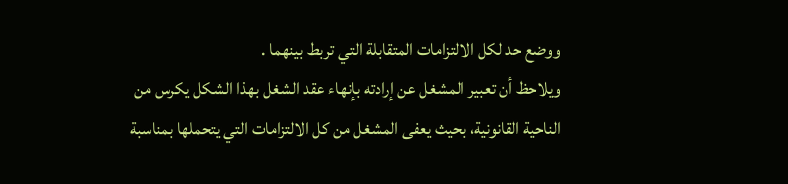ووضع حد لكل الالتزامات المتقابلة التي تربط بينهما .
ويلاحظ أن تعبير المشغل عن إرادته بإنهاء عقد الشغل بهذا الشكل يكرس من الناحية القانونية، بحيث يعفى المشغل من كل الالتزامات التي يتحملها بمناسبة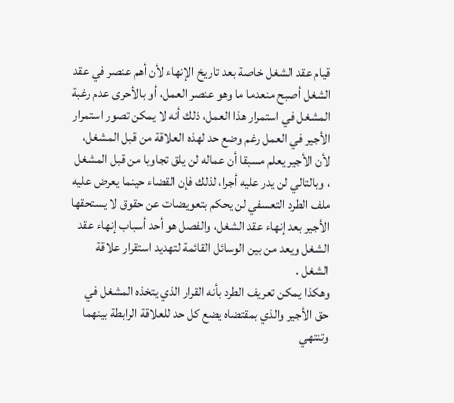قيام عقد الشغل خاصة بعد تاريخ الإنهاء لأن أهم عنصر في عقد الشغل أصبح منعدما ما وهو عنصر العمل، أو بالأحرى عدم رغبة المشغل في استمرار هذا العمل، ذلك أنه لا يمكن تصور استمرار الأجير في العمل رغم وضع حد لهذه العلاقة من قبل المشغل، لأن الأجير يعلم مسبقا أن عماله لن يلق تجاوبا من قبل المشغل ، وبالتالي لن يدر عليه أجرا، لذلك فإن القضاء حينما يعرض عليه ملف الطرد التعسفي لن يحكم بتعويضات عن حقوق لا يستحقها الأجير بعد إنهاء عقد الشغل، والفصل هو أحد أسباب إنهاء عقد الشغل ويعد من بين الوسائل القائمة لتهديد استقرار علاقة الشغل .
وهكذا يمكن تعريف الطرد بأنه القرار الذي يتخذه المشغل في حق الأجير والذي بمقتضاه يضع كل حد للعلاقة الرابطة بينهما وتنتهي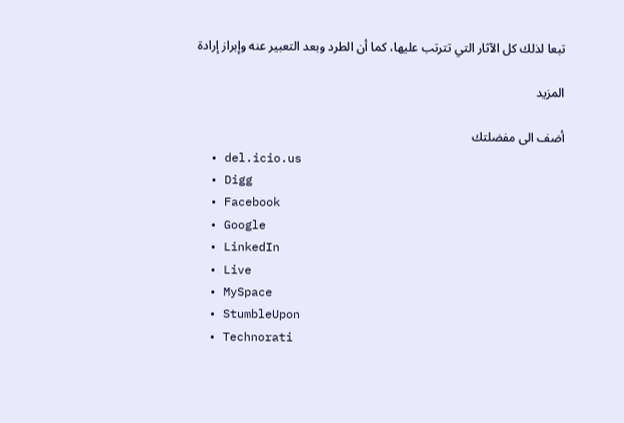تبعا لذلك كل الآثار التي تترتب عليها، كما أن الطرد وبعد التعبير عنه وإبراز إرادة

المزيد

أضف الى مفضلتك
  • del.icio.us
  • Digg
  • Facebook
  • Google
  • LinkedIn
  • Live
  • MySpace
  • StumbleUpon
  • Technorati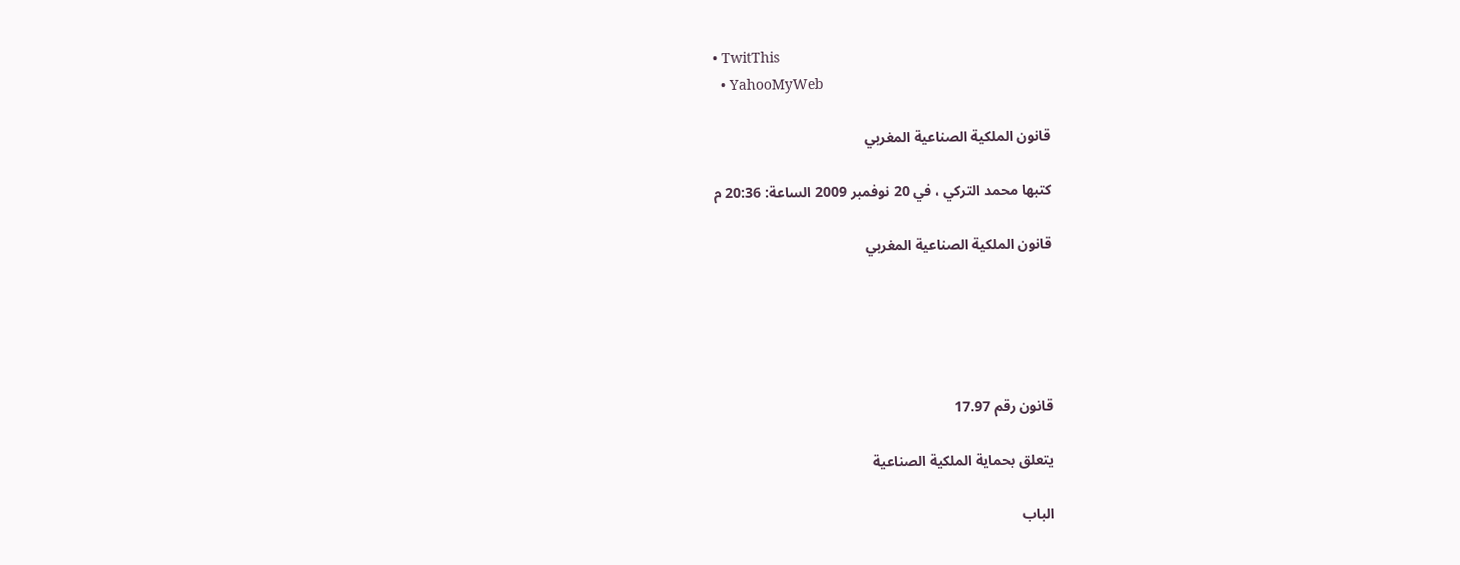• TwitThis
  • YahooMyWeb

قانون الملكية الصناعية المغربي

كتبها محمد التركي ، في 20 نوفمبر 2009 الساعة: 20:36 م

قانون الملكية الصناعية المغربي





قانون رقم 17.97

يتعلق بحماية الملكية الصناعية

الباب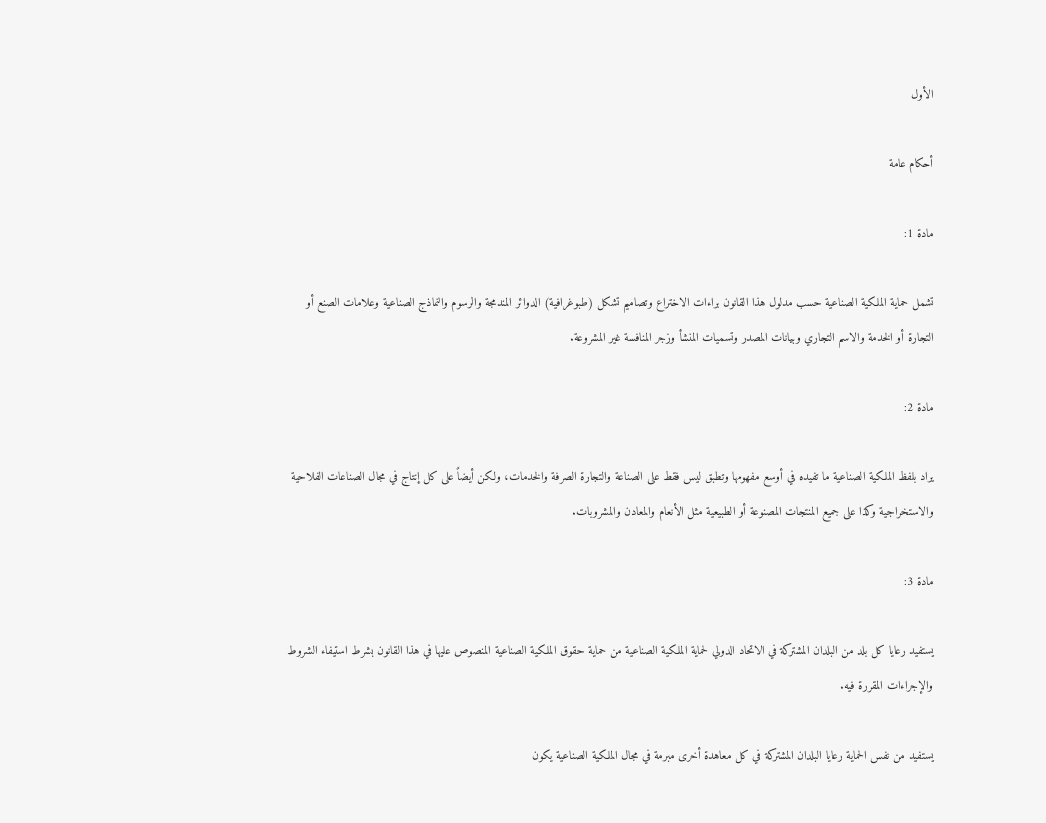الأول

أحكام عامة

مادة 1:

تشمل حماية الملكية الصناعية حسب مدلول هذا القانون براءات الاختراع وتصاميم تشكل (طبوغرافية) الدوائر المندمجة والرسوم والنماذج الصناعية وعلامات الصنع أو التجارة أو الخدمة والاسم التجاري وبيانات المصدر وتسميات المنشأ وزجر المنافسة غير المشروعة.

مادة 2:

يراد بلفظ الملكية الصناعية ما تفيده في أوسع مفهومها وتطبق ليس فقط على الصناعة والتجارة الصرفة والخدمات، ولكن أيضاً على كل إنتاج في مجال الصناعات الفلاحية والاستخراجية وكذا على جميع المنتجات المصنوعة أو الطبيعية مثل الأنعام والمعادن والمشروبات.

مادة 3:

يستفيد رعايا كل بلد من البلدان المشتركة في الاتحاد الدولي لحماية الملكية الصناعية من حماية حقوق الملكية الصناعية المنصوص عليها في هذا القانون بشرط استيفاء الشروط والإجراءات المقررة فيه.

يستفيد من نفس الحماية رعايا البلدان المشتركة في كل معاهدة أخرى مبرمة في مجال الملكية الصناعية يكون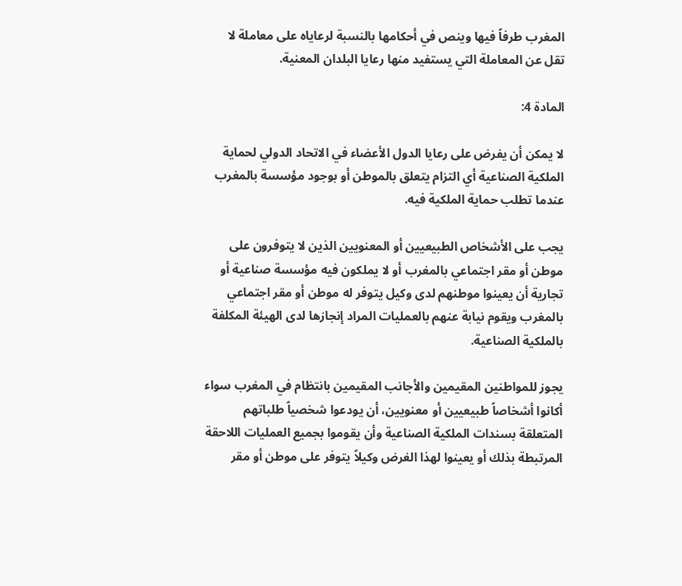المغرب طرفاً فيها وينص في أحكامها بالنسبة لرعاياه على معاملة لا تقل عن المعاملة التي يستفيد منها رعايا البلدان المعنية.

المادة 4:

لا يمكن أن يفرض على رعايا الدول الأعضاء في الاتحاد الدولي لحماية الملكية الصناعية أي التزام يتعلق بالموطن أو بوجود مؤسسة بالمغرب عندما تطلب حماية الملكية فيه.

يجب على الأشخاص الطبيعيين أو المعنويين الذين لا يتوفرون على موطن أو مقر اجتماعي بالمغرب أو لا يملكون فيه مؤسسة صناعية أو تجارية أن يعينوا موطنهم لدى وكيل يتوفر له موطن أو مقر اجتماعي بالمغرب ويقوم نيابة عنهم بالعمليات المراد إنجازها لدى الهيئة المكلفة بالملكية الصناعية.

يجوز للمواطنين المقيمين والأجانب المقيمين بانتظام في المغرب سواء أكانوا أشخاصاً طبيعيين أو معنويين، أن يودعوا شخصياً طلباتهم المتعلقة بسندات الملكية الصناعية وأن يقوموا بجميع العمليات اللاحقة المرتبطة بذلك أو يعينوا لهذا الغرض وكيلاً يتوفر على موطن أو مقر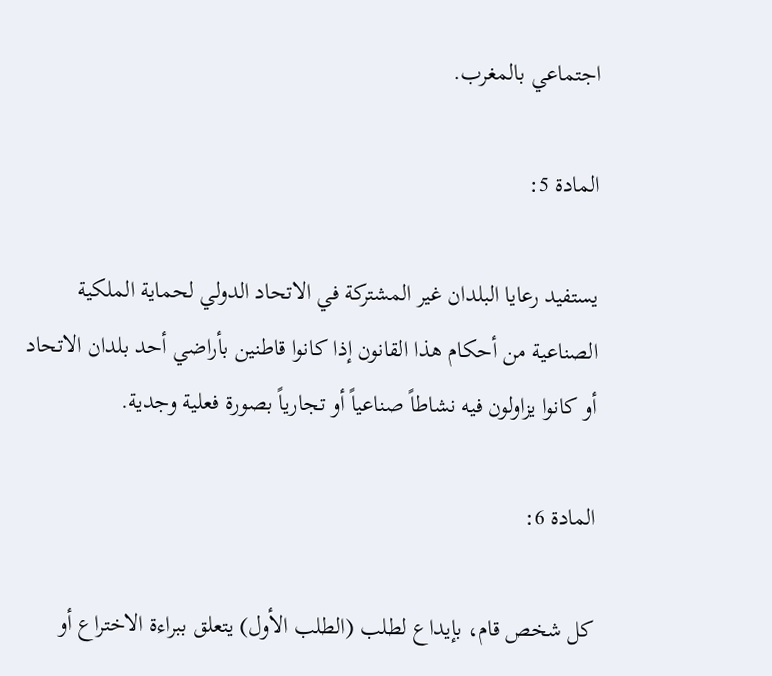اجتماعي بالمغرب.

المادة 5:

يستفيد رعايا البلدان غير المشتركة في الاتحاد الدولي لحماية الملكية الصناعية من أحكام هذا القانون إذا كانوا قاطنين بأراضي أحد بلدان الاتحاد أو كانوا يزاولون فيه نشاطاً صناعياً أو تجارياً بصورة فعلية وجدية.

المادة 6:

كل شخص قام، بإيداع لطلب (الطلب الأول) يتعلق ببراءة الاختراع أو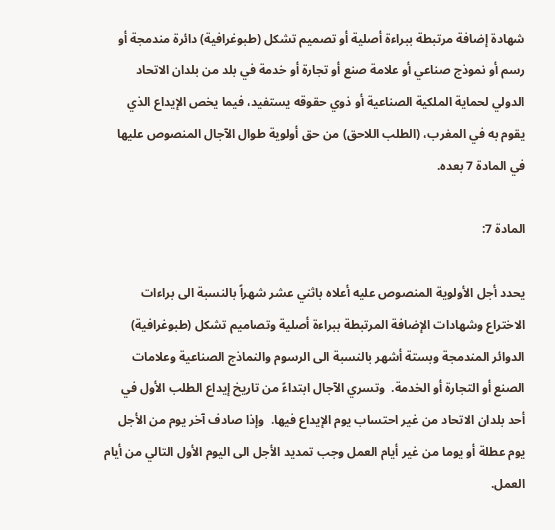شهادة إضافة مرتبطة ببراءة أصلية أو تصميم تشكل (طبوغرافية) دائرة مندمجة أو رسم أو نموذج صناعي أو علامة صنع أو تجارة أو خدمة في بلد من بلدان الاتحاد الدولي لحماية الملكية الصناعية أو ذوي حقوقه يستفيد، فيما يخص الإيداع الذي يقوم به في المغرب، (الطلب اللاحق) من حق أولوية طوال الآجال المنصوص عليها في المادة 7 بعده.

المادة 7:

يحدد أجل الأولوية المنصوص عليه أعلاه باثني عشر شهراً بالنسبة الى براءات الاختراع وشهادات الإضافة المرتبطة ببراءة أصلية وتصاميم تشكل (طبوغرافية) الدوائر المندمجة وبستة أشهر بالنسبة الى الرسوم والنماذج الصناعية وعلامات الصنع أو التجارة أو الخدمة.  وتسري الآجال ابتداءً من تاريخ إيداع الطلب الأول في أحد بلدان الاتحاد من غير احتساب يوم الإيداع فيها.  وإذا صادف آخر يوم من الأجل يوم عطلة أو يوما من غير أيام العمل وجب تمديد الأجل الى اليوم الأول التالي من أيام العمل.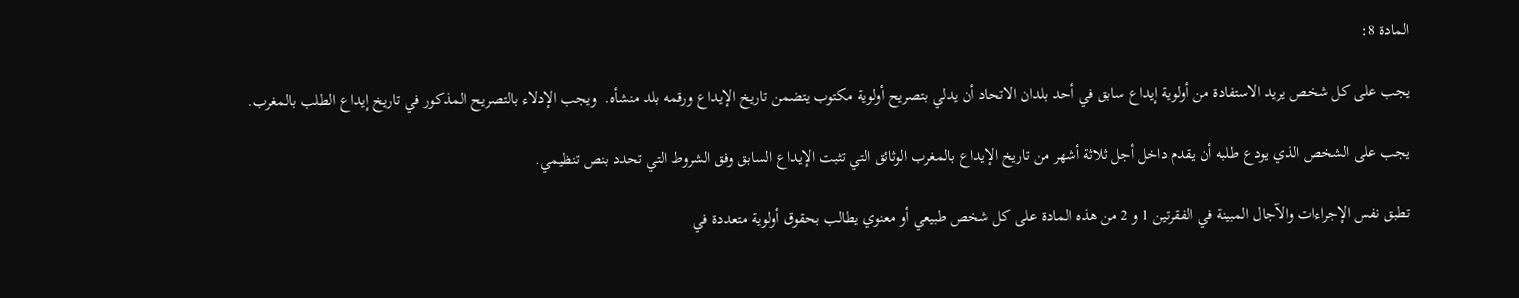المادة 8:

يجب على كل شخص يريد الاستفادة من أولوية إيداع سابق في أحد بلدان الاتحاد أن يدلي بتصريح أولوية مكتوب يتضمن تاريخ الإيداع ورقمه بلد منشأه.  ويجب الإدلاء بالتصريح المذكور في تاريخ إيداع الطلب بالمغرب.

يجب على الشخص الذي يودع طلبه أن يقدم داخل أجل ثلاثة أشهر من تاريخ الإيداع بالمغرب الوثائق التي تثبت الإيداع السابق وفق الشروط التي تحدد بنص تنظيمي.

تطبق نفس الإجراءات والآجال المبينة في الفقرتين 1 و 2 من هذه المادة على كل شخص طبيعي أو معنوي يطالب بحقوق أولوية متعددة في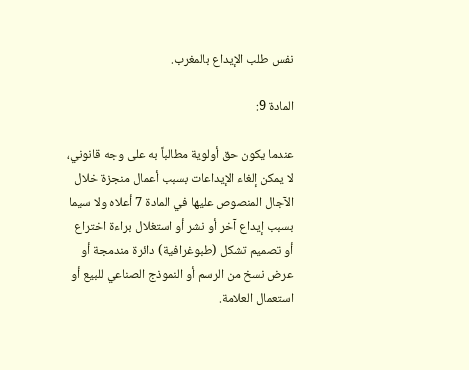نفس طلب الإيداع بالمغرب.

المادة 9:

عندما يكون حق أولوية مطالباً به على وجه قانوني، لا يمكن إلغاء الإيداعات بسبب أعمال منجزة خلال الآجال المنصوص عليها في المادة 7 أعلاه ولا سيما بسبب إيداع آخر أو نشر أو استغلال براءة اختراع أو تصميم تشكل (طبوغرافية) دائرة مندمجة أو عرض نسخ من الرسم أو النموذج الصناعي للبيع أو استعمال العلامة.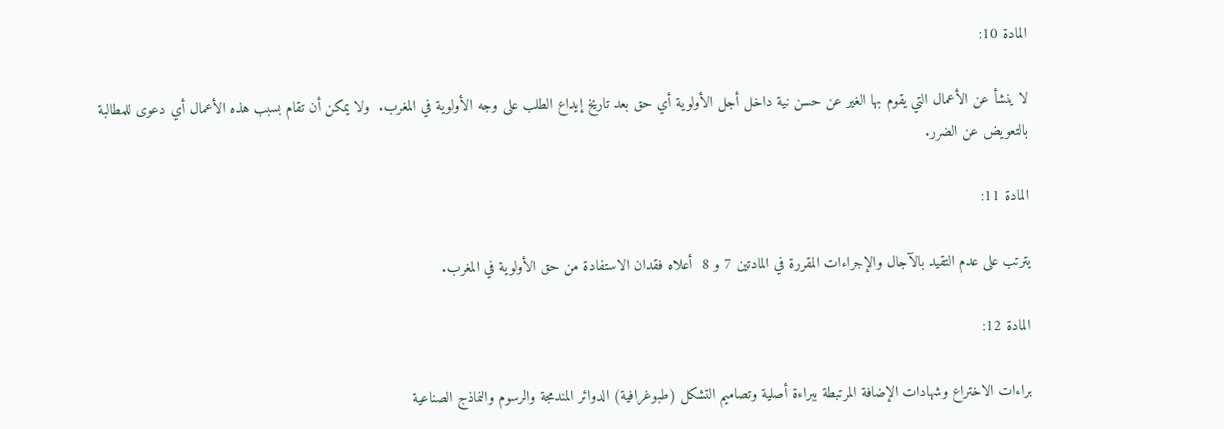المادة 10:

لا ينشأ عن الأعمال التي يقوم بها الغير عن حسن نية داخل أجل الأولوية أي حق بعد تاريخ إيداع الطلب على وجه الأولوية في المغرب.  ولا يمكن أن تقام بسبب هذه الأعمال أي دعوى للمطالبة بالتعويض عن الضرر.

المادة 11:

يترتب على عدم التقيد بالآجال والإجراءات المقررة في المادتين 7 و 8  أعلاه فقدان الاستفادة من حق الأولوية في المغرب.

المادة 12:

براءات الاختراع وشهادات الإضافة المرتبطة ببراءة أصلية وتصاميم التشكل (طبوغرافية) الدوائر المندمجة والرسوم والنماذج الصناعية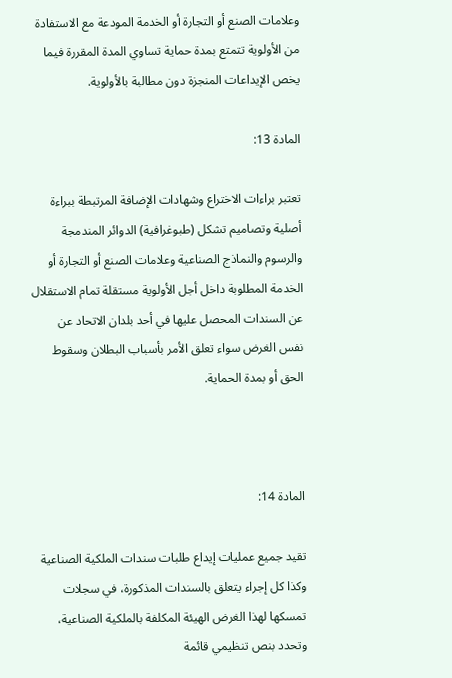وعلامات الصنع أو التجارة أو الخدمة المودعة مع الاستفادة من الأولوية تتمتع بمدة حماية تساوي المدة المقررة فيما يخص الإيداعات المنجزة دون مطالبة بالأولوية.

المادة 13:

تعتبر براءات الاختراع وشهادات الإضافة المرتبطة ببراءة أصلية وتصاميم تشكل (طبوغرافية) الدوائر المندمجة والرسوم والنماذج الصناعية وعلامات الصنع أو التجارة أو الخدمة المطلوبة داخل أجل الأولوية مستقلة تمام الاستقلال عن السندات المحصل عليها في أحد بلدان الاتحاد عن نفس الغرض سواء تعلق الأمر بأسباب البطلان وسقوط الحق أو بمدة الحماية.



المادة 14:

تقيد جميع عمليات إيداع طلبات سندات الملكية الصناعية وكذا كل إجراء يتعلق بالسندات المذكورة، في سجلات تمسكها لهذا الغرض الهيئة المكلفة بالملكية الصناعية، وتحدد بنص تنظيمي قائمة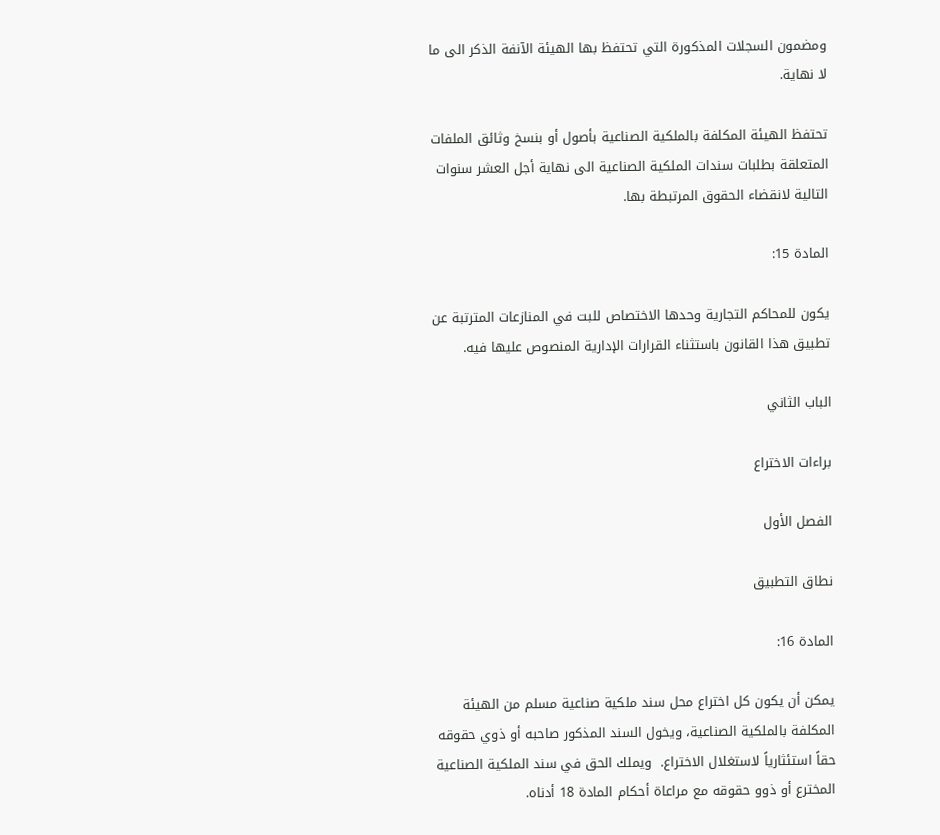ومضمون السجلات المذكورة التي تحتفظ بها الهيئة الآنفة الذكر الى ما لا نهاية.

تحتفظ الهيئة المكلفة بالملكية الصناعية بأصول أو بنسخ وثائق الملفات المتعلقة بطلبات سندات الملكية الصناعية الى نهاية أجل العشر سنوات التالية لانقضاء الحقوق المرتبطة بها.

المادة 15:

يكون للمحاكم التجارية وحدها الاختصاص للبت في المنازعات المترتبة عن تطبيق هذا القانون باستثناء القرارات الإدارية المنصوص عليها فيه.

الباب الثاني

براءات الاختراع

الفصل الأول

نطاق التطبيق

المادة 16:

يمكن أن يكون كل اختراع محل سند ملكية صناعية مسلم من الهيئة المكلفة بالملكية الصناعية، ويخول السند المذكور صاحبه أو ذوي حقوقه حقاً استئثارياً لاستغلال الاختراع.  ويملك الحق في سند الملكية الصناعية المخترع أو ذوو حقوقه مع مراعاة أحكام المادة 18 أدناه.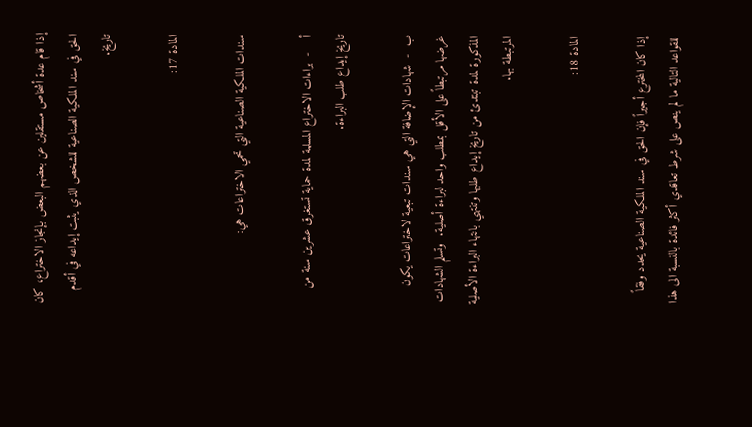إذا قام عدة أشخاص مستقلين عن بعضهم البعض بإنجاز الاختراع، كان الحق في سند الملكية الصناعية للشخص الذي يثبت إيداعه في أقدم تاريخ.

المادة 17:

سندات الملكية الصناعية التي تحمي الاختراعات هي:

أ    -  براءات الاختراع المسلمة لمدة حماية تستغرق عشرين سنة من تاريخ إيداع طلب البراءة.

ب  -  شهادات الإضافة التي هي سندات تبعية لاختراعات يكون غرضها مرتبطاً على الأقل بمطلب واحد لبراءة أصلية.  وتسلم الشهادات المذكورة لمدة تبتدئ من تاريخ إيداع طلبها وتنتهي بانتهاء البراءة الأصلية المرتبطة بها.

المادة 18:

إذا كان المخترع أجيراً فإن الحق في سند الملكية الصناعية يحدد وفقاً للقواعد التالية ما لم ينص على شرط تعاقدي أكثر فائدة بالنسبة الى هذا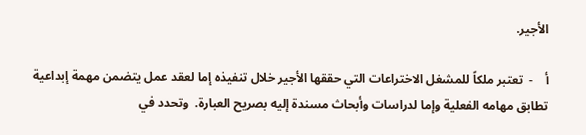الأجير.

أ    -  تعتبر ملكاً للمشغل الاختراعات التي حققها الأجير خلال تنفيذه إما لعقد عمل يتضمن مهمة إبداعية تطابق مهامه الفعلية وإما لدراسات وأبحاث مسندة إليه بصريح العبارة.  وتحدد في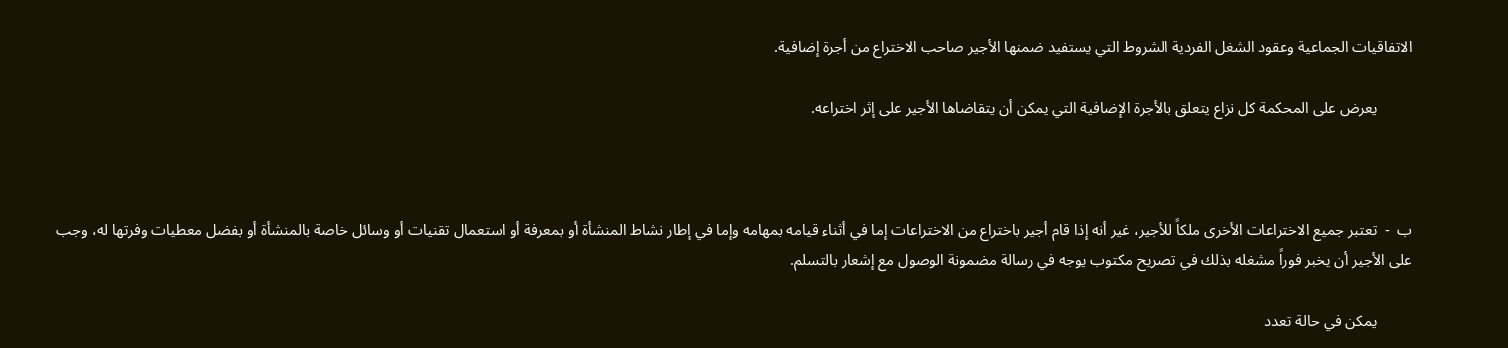الاتفاقيات الجماعية وعقود الشغل الفردية الشروط التي يستفيد ضمنها الأجير صاحب الاختراع من أجرة إضافية.

         يعرض على المحكمة كل نزاع يتعلق بالأجرة الإضافية التي يمكن أن يتقاضاها الأجير على إثر اختراعه.



ب  -  تعتبر جميع الاختراعات الأخرى ملكاً للأجير، غير أنه إذا قام أجير باختراع من الاختراعات إما في أثناء قيامه بمهامه وإما في إطار نشاط المنشأة أو بمعرفة أو استعمال تقنيات أو وسائل خاصة بالمنشأة أو بفضل معطيات وفرتها له، وجب على الأجير أن يخبر فوراً مشغله بذلك في تصريح مكتوب يوجه في رسالة مضمونة الوصول مع إشعار بالتسلم.

         يمكن في حالة تعدد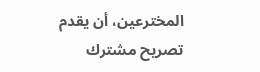المخترعين، أن يقدم تصريح مشترك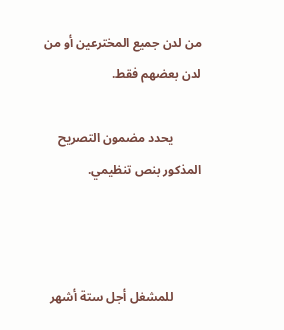من لدن جميع المخترعين أو من لدن بعضهم فقط.

         يحدد مضمون التصريح المذكور بنص تنظيمي.



         للمشغل أجل ستة أشهر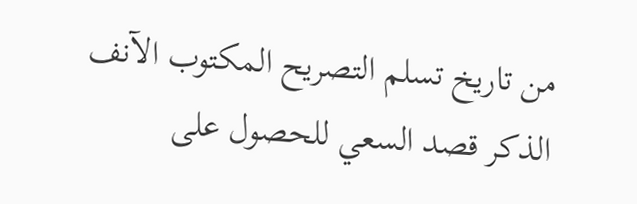من تاريخ تسلم التصريح المكتوب الآنف الذكر قصد السعي للحصول على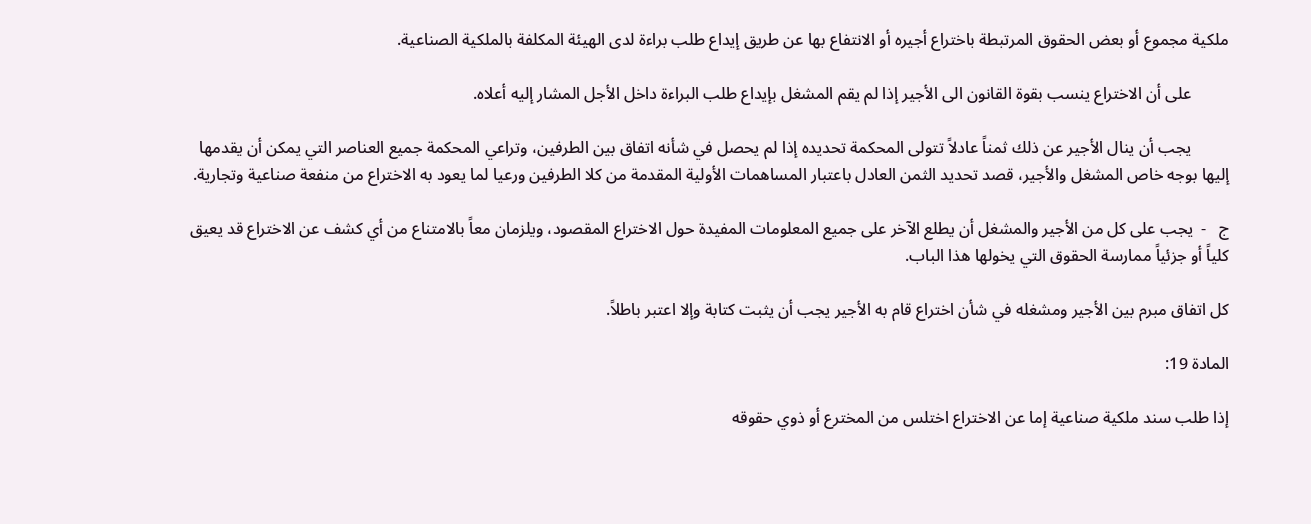ملكية مجموع أو بعض الحقوق المرتبطة باختراع أجيره أو الانتفاع بها عن طريق إيداع طلب براءة لدى الهيئة المكلفة بالملكية الصناعية.

         على أن الاختراع ينسب بقوة القانون الى الأجير إذا لم يقم المشغل بإيداع طلب البراءة داخل الأجل المشار إليه أعلاه.

         يجب أن ينال الأجير عن ذلك ثمناً عادلاً تتولى المحكمة تحديده إذا لم يحصل في شأنه اتفاق بين الطرفين، وتراعي المحكمة جميع العناصر التي يمكن أن يقدمها إليها بوجه خاص المشغل والأجير، قصد تحديد الثمن العادل باعتبار المساهمات الأولية المقدمة من كلا الطرفين ورعيا لما يعود به الاختراع من منفعة صناعية وتجارية.

ج   -  يجب على كل من الأجير والمشغل أن يطلع الآخر على جميع المعلومات المفيدة حول الاختراع المقصود، ويلزمان معاً بالامتناع من أي كشف عن الاختراع قد يعيق كلياً أو جزئياً ممارسة الحقوق التي يخولها هذا الباب.

كل اتفاق مبرم بين الأجير ومشغله في شأن اختراع قام به الأجير يجب أن يثبت كتابة وإلا اعتبر باطلاً.

المادة 19:

إذا طلب سند ملكية صناعية إما عن الاختراع اختلس من المخترع أو ذوي حقوقه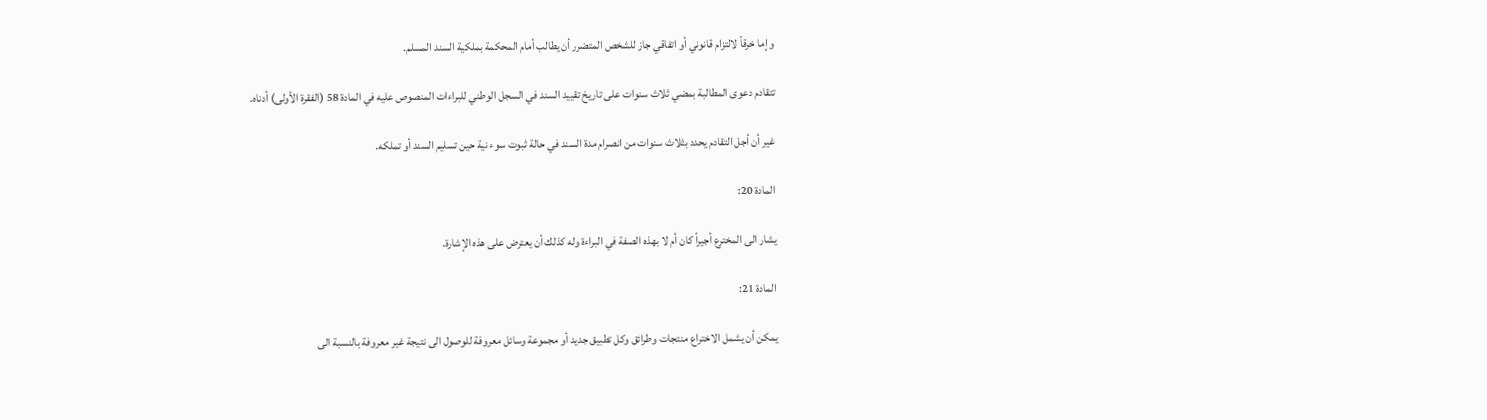وإما خرقاً لالتزام قانوني أو اتفاقي جاز للشخص المتضرر أن يطالب أمام المحكمة بملكية السند المسلم.

تتقادم دعوى المطالبة بمضي ثلاث سنوات على تاريخ تقييد السند في السجل الوطني للبراءات المنصوص عليه في المادة 58 (الفقرة الأولى) أدناه.

غير أن أجل التقادم يحدد بثلاث سنوات من انصرام مدة السند في حالة ثبوت سوء نية حين تسليم السند أو تملكه.

المادة 20:

يشار الى المخترع أجيراً كان أم لا بهذه الصفة في البراءة وله كذلك أن يعترض على هذه الإشارة.

المادة 21:

يمكن أن يشمل الاختراع منتجات وطرائق وكل تطبيق جديد أو مجموعة وسائل معروفة للوصول الى نتيجة غير معروفة بالنسبة الى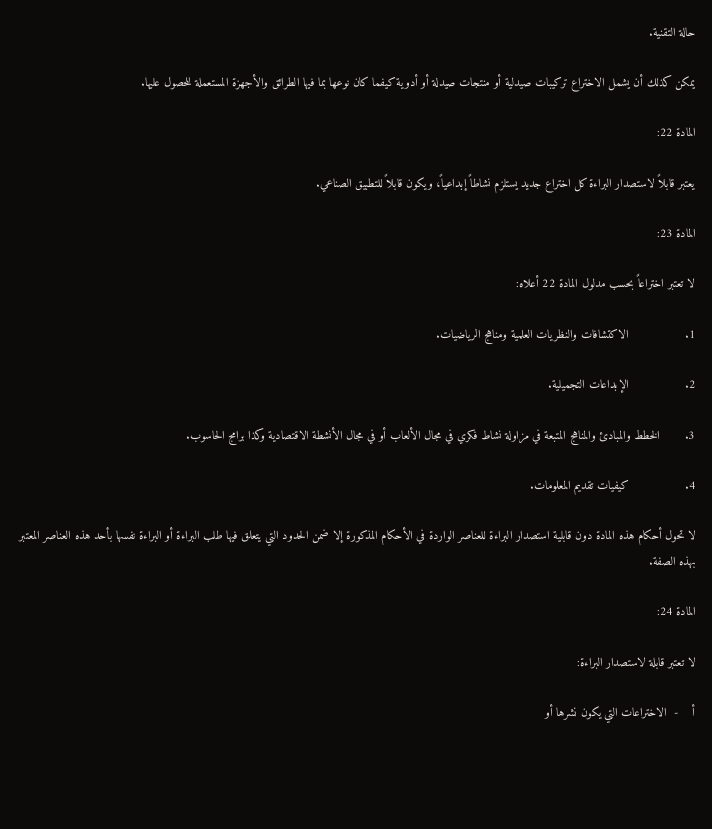حالة التقنية.

يمكن كذلك أن يشمل الاختراع تركيبات صيدلية أو منتجات صيدلة أو أدوية كيفما كان نوعها بما فيها الطرائق والأجهزة المستعملة للحصول عليها.

المادة 22:

يعتبر قابلاً لاستصدار البراءة كل اختراع جديد يستلزم نشاطاً إبداعياً، ويكون قابلاً للتطبيق الصناعي.

المادة 23:

لا تعتبر اختراعاً بحسب مدلول المادة 22 أعلاه:

1.                الاكتشافات والنظريات العلمية ومناهج الرياضيات.

2.                الإبداعات التجميلية.

3.       الخطط والمبادئ والمناهج المتبعة في مزاولة نشاط فكري في مجال الألعاب أو في مجال الأنشطة الاقتصادية وكذا برامج الحاسوب.

4.                كيفيات تقديم المعلومات.

لا تحول أحكام هذه المادة دون قابلية استصدار البراءة للعناصر الواردة في الأحكام المذكورة إلا ضمن الحدود التي يتعلق فيها طلب البراءة أو البراءة نفسها بأحد هذه العناصر المعتبر بهذه الصفة.

المادة 24:

لا تعتبر قابلة لاستصدار البراءة:

أ    -  الاختراعات التي يكون نشرها أو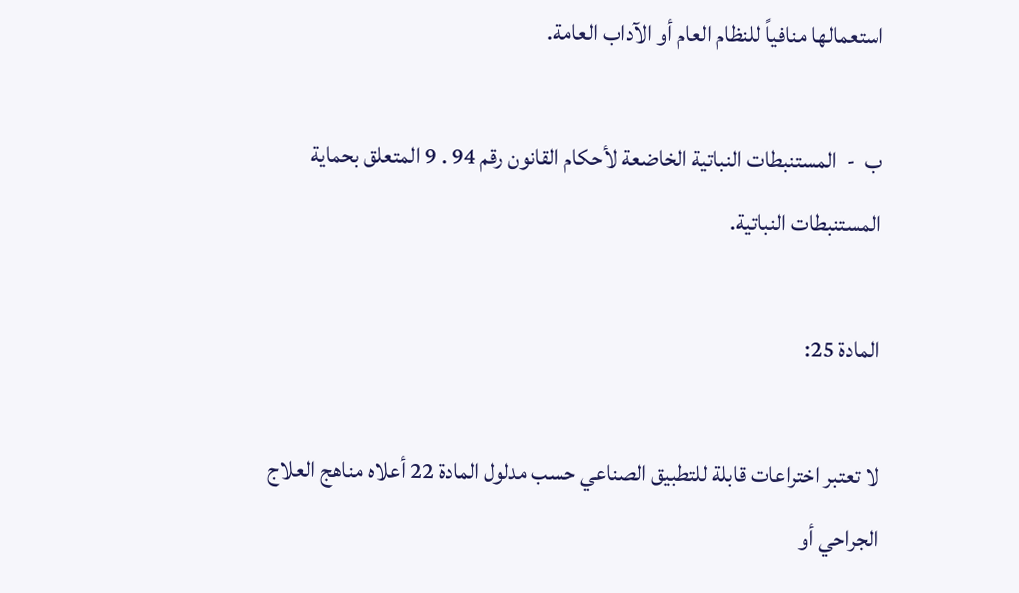استعمالها منافياً للنظام العام أو الآداب العامة.

ب  -  المستنبطات النباتية الخاضعة لأحكام القانون رقم 94 . 9 المتعلق بحماية المستنبطات النباتية.

المادة 25:

لا تعتبر اختراعات قابلة للتطبيق الصناعي حسب مدلول المادة 22 أعلاه مناهج العلاج الجراحي أو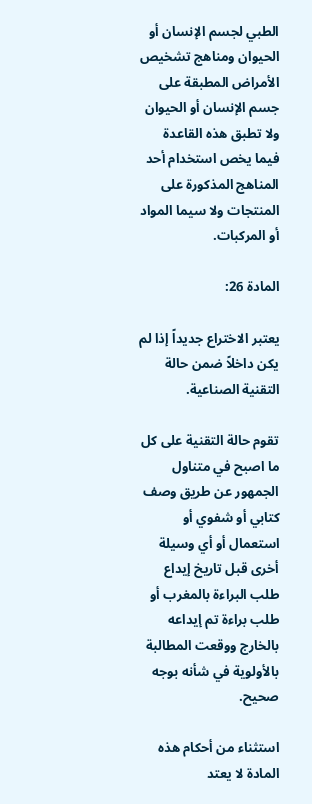الطبي لجسم الإنسان أو الحيوان ومناهج تشخيص الأمراض المطبقة على جسم الإنسان أو الحيوان ولا تطبق هذه القاعدة فيما يخص استخدام أحد المناهج المذكورة على المنتجات ولا سيما المواد أو المركبات.

المادة 26:

يعتبر الاختراع جديداً إذا لم يكن داخلاً ضمن حالة التقنية الصناعية.

تقوم حالة التقنية على كل ما اصبح في متناول الجمهور عن طريق وصف كتابي أو شفوي أو استعمال أو أي وسيلة أخرى قبل تاريخ إيداع طلب البراءة بالمغرب أو طلب براءة تم إيداعه بالخارج ووقعت المطالبة بالأولوية في شأنه بوجه صحيح.

استثناء من أحكام هذه المادة لا يعتد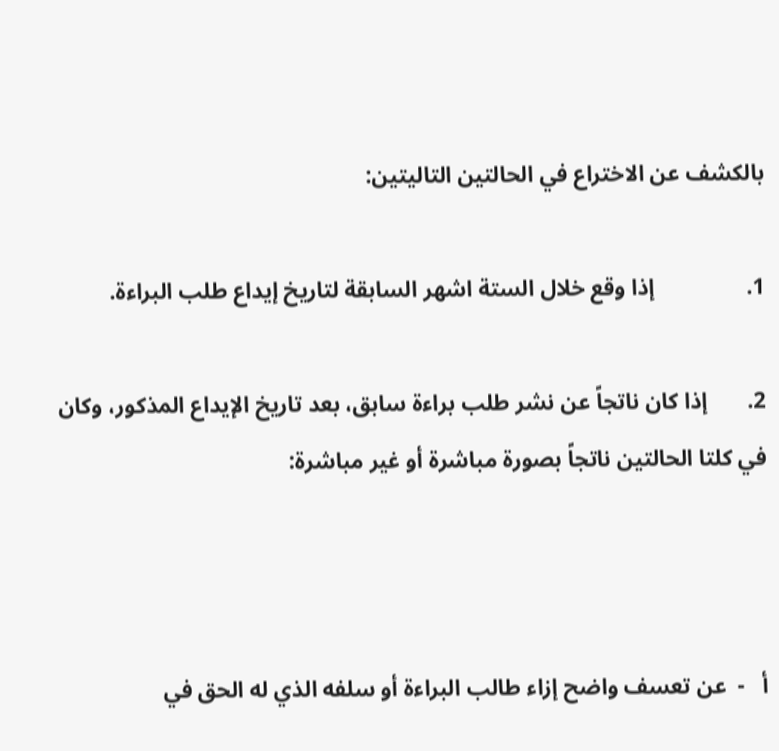بالكشف عن الاختراع في الحالتين التاليتين:

1.                إذا وقع خلال الستة اشهر السابقة لتاريخ إيداع طلب البراءة.

2.       إذا كان ناتجاً عن نشر طلب براءة سابق، بعد تاريخ الإيداع المذكور، وكان في كلتا الحالتين ناتجاً بصورة مباشرة أو غير مباشرة:



أ   -  عن تعسف واضح إزاء طالب البراءة أو سلفه الذي له الحق في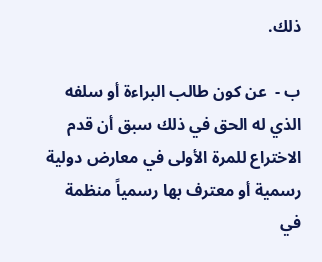ذلك.

ب -  عن كون طالب البراءة أو سلفه الذي له الحق في ذلك سبق أن قدم الاختراع للمرة الأولى في معارض دولية رسمية أو معترف بها رسمياً منظمة في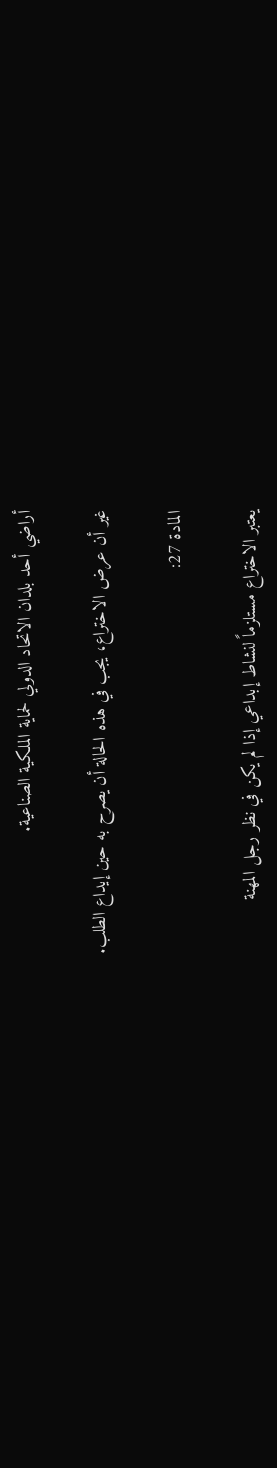أراضي أحد بلدان الاتحاد الدولي لحماية الملكية الصناعية.

غير أن عرض الاختراع، يجب في هذه الحالة أن يصرح به حين إيداع الطلب.

المادة 27:

يعتبر الاختراع مستلزماً لنشاط إبداعي إذا لم يكن في نظر رجل المهنة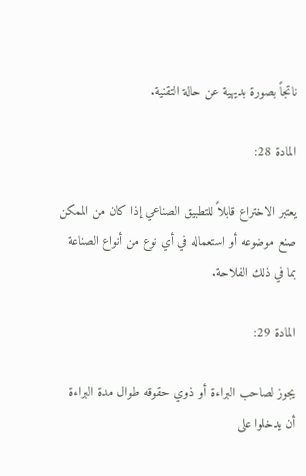ناتجاً بصورة بديهية عن حالة التقنية.

المادة 28:

يعتبر الاختراع قابلاً للتطبيق الصناعي إذا كان من الممكن صنع موضوعه أو استعماله في أي نوع من أنواع الصناعة بما في ذلك الفلاحة.

المادة 29:

يجوز لصاحب البراءة أو ذوي حقوقه طوال مدة البراءة أن يدخلوا على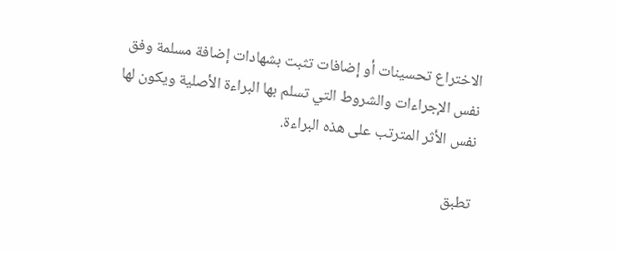الاختراع تحسينات أو إضافات تثبت بشهادات إضافة مسلمة وفق نفس الإجراءات والشروط التي تسلم بها البراءة الأصلية ويكون لها نفس الأثر المترتب على هذه البراءة.

تطبق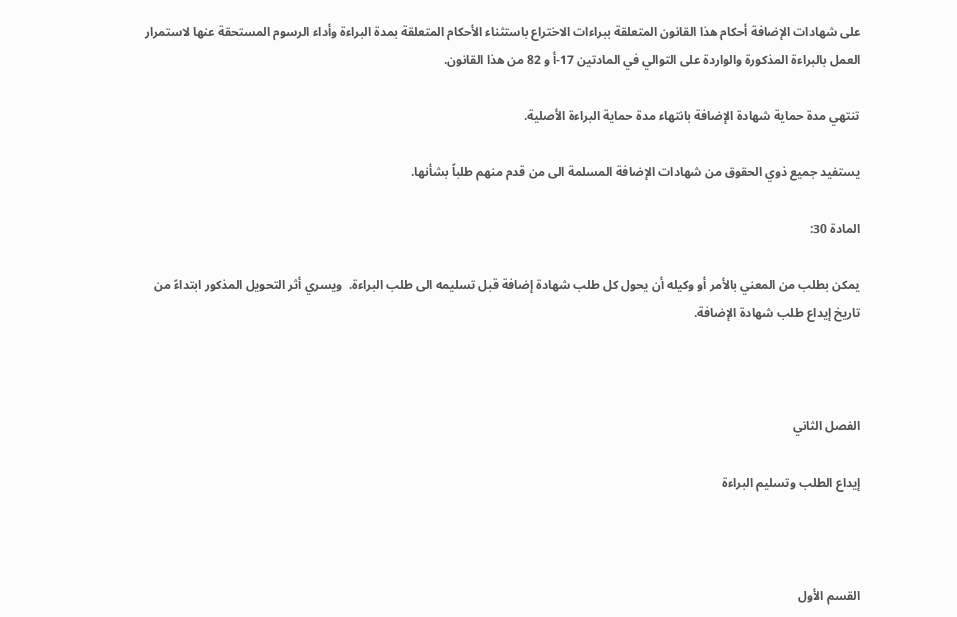على شهادات الإضافة أحكام هذا القانون المتعلقة ببراءات الاختراع باستثناء الأحكام المتعلقة بمدة البراءة وأداء الرسوم المستحقة عنها لاستمرار العمل بالبراءة المذكورة والواردة على التوالي في المادتين 17-أ و 82 من هذا القانون.

تنتهي مدة حماية شهادة الإضافة بانتهاء مدة حماية البراءة الأصلية.

يستفيد جميع ذوي الحقوق من شهادات الإضافة المسلمة الى من قدم منهم طلباً بشأنها.

المادة 30:

يمكن بطلب من المعني بالأمر أو وكيله أن يحول كل طلب شهادة إضافة قبل تسليمه الى طلب البراءة.  ويسري أثر التحويل المذكور ابتداءً من تاريخ إيداع طلب شهادة الإضافة.



الفصل الثاني

إيداع الطلب وتسليم البراءة



القسم الأول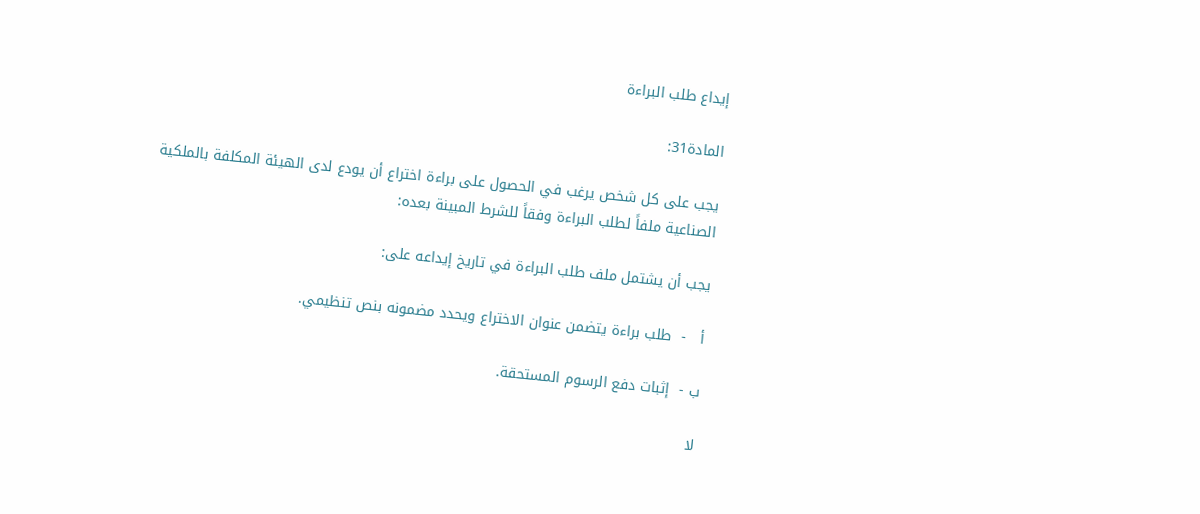إيداع طلب البراءة

المادة31:

يجب على كل شخص يرغب في الحصول على براءة اختراع أن يودع لدى الهيئة المكلفة بالملكية الصناعية ملفاً لطلب البراءة وفقاً للشرط المبينة بعده:

يجب أن يشتمل ملف طلب البراءة في تاريخ إيداعه على:

أ   -  طلب براءة يتضمن عنوان الاختراع ويحدد مضمونه بنص تنظيمي.

ب -  إثبات دفع الرسوم المستحقة.

لا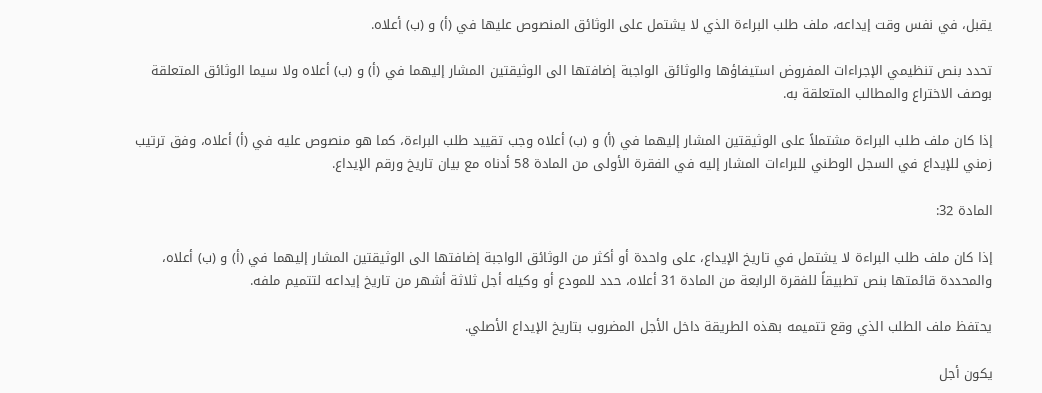يقبل، في نفس وقت إيداعه، ملف طلب البراءة الذي لا يشتمل على الوثائق المنصوص عليها في (أ) و (ب) أعلاه.

تحدد بنص تنظيمي الإجراءات المفروض استيفاؤها والوثائق الواجبة إضافتها الى الوثيقتين المشار إليهما في (أ) و (ب) أعلاه ولا سيما الوثائق المتعلقة بوصف الاختراع والمطالب المتعلقة به.

إذا كان ملف طلب البراءة مشتملاً على الوثيقتين المشار إليهما في (أ) و (ب) أعلاه وجب تقييد طلب البراءة، كما هو منصوص عليه في (أ) أعلاه، وفق ترتيب زمني للإيداع في السجل الوطني للبراءات المشار إليه في الفقرة الأولى من المادة 58 أدناه مع بيان تاريخ ورقم الإيداع.

المادة 32:

إذا كان ملف طلب البراءة لا يشتمل في تاريخ الإيداع، على واحدة أو أكثر من الوثائق الواجبة إضافتها الى الوثيقتين المشار إليهما في (أ) و (ب) أعلاه، والمحددة قائمتها بنص تطبيقاً للفقرة الرابعة من المادة 31 أعلاه، حدد للمودع أو وكيله أجل ثلاثة أشهر من تاريخ إيداعه لتتميم ملفه.

يحتفظ ملف الطلب الذي وقع تتميمه بهذه الطريقة داخل الأجل المضروب بتاريخ الإيداع الأصلي.

يكون أجل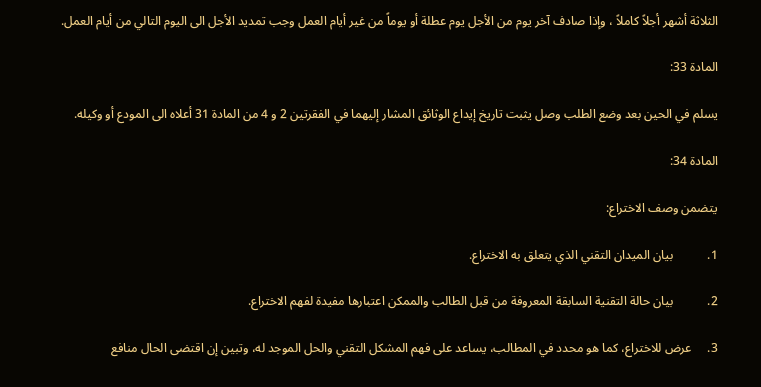الثلاثة أشهر أجلاً كاملاً ، وإذا صادف آخر يوم من الأجل يوم عطلة أو يوماً من غير أيام العمل وجب تمديد الأجل الى اليوم التالي من أيام العمل.

المادة 33:

يسلم في الحين بعد وضع الطلب وصل يثبت تاريخ إيداع الوثائق المشار إليهما في الفقرتين 2 و 4 من المادة 31 أعلاه الى المودع أو وكيله.

المادة 34:

يتضمن وصف الاختراع:

1.           بيان الميدان التقني الذي يتعلق به الاختراع.

2.           بيان حالة التقنية السابقة المعروفة من قبل الطالب والممكن اعتبارها مفيدة لفهم الاختراع.

3.     عرض للاختراع، كما هو محدد في المطالب، يساعد على فهم المشكل التقني والحل الموجد له، وتبين إن اقتضى الحال منافع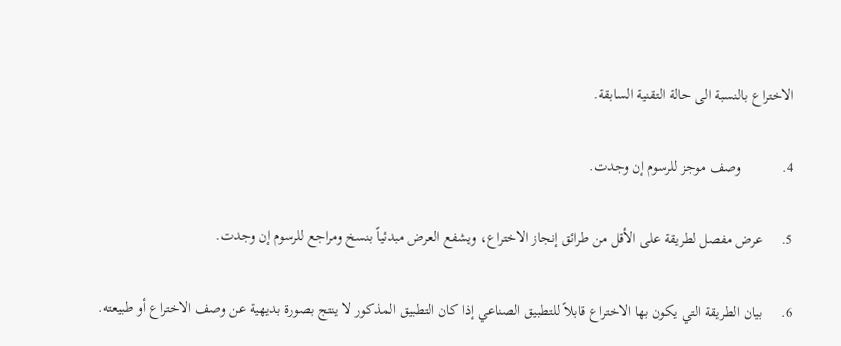الاختراع بالنسبة الى حالة التقنية السابقة.

4.           وصف موجز للرسوم إن وجدت.

5.     عرض مفصل لطريقة على الأقل من طرائق إنجاز الاختراع، ويشفع العرض مبدئياً بنسخ ومراجع للرسوم إن وجدت.

6.     بيان الطريقة التي يكون بها الاختراع قابلاً للتطبيق الصناعي إذا كان التطبيق المذكور لا ينتج بصورة بديهية عن وصف الاختراع أو طبيعته.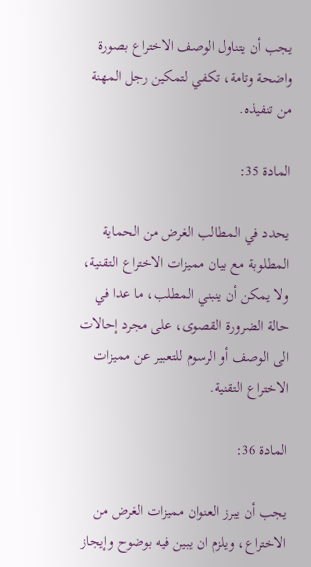يجب أن يتناول الوصف الاختراع بصورة واضحة وتامة، تكفي لتمكين رجل المهنة من تنفيذه.

المادة 35:

يحدد في المطالب الغرض من الحماية المطلوبة مع بيان مميزات الاختراع التقنية، ولا يمكن أن ينبني المطلب، ما عدا في حالة الضرورة القصوى، على مجرد إحالات الى الوصف أو الرسوم للتعبير عن مميزات الاختراع التقنية.

المادة 36:

يجب أن يبرز العنوان مميزات الغرض من الاختراع، ويلزم ان يبين فيه بوضوح وإيجاز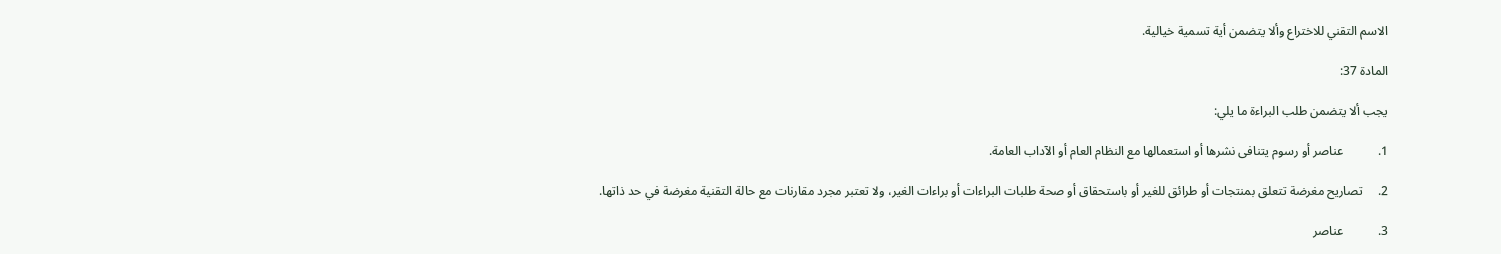الاسم التقني للاختراع وألا يتضمن أية تسمية خيالية.

المادة 37:

يجب ألا يتضمن طلب البراءة ما يلي:

1.           عناصر أو رسوم يتنافى نشرها أو استعمالها مع النظام العام أو الآداب العامة.

2.     تصاريح مغرضة تتعلق بمنتجات أو طرائق للغير أو باستحقاق أو صحة طلبات البراءات أو براءات الغير، ولا تعتبر مجرد مقارنات مع حالة التقنية مغرضة في حد ذاتها.

3.           عناصر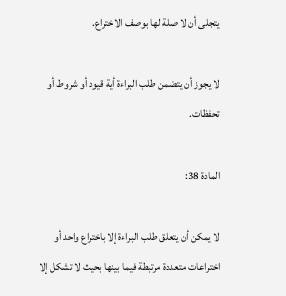يتجلى أن لا صلة لها بوصف الاختراع.

لا يجوز أن يتضمن طلب البراءة أية قيود أو شروط أو تحفظات.

المادة 38:

لا يمكن أن يتعلق طلب البراءة إلا باختراع واحد أو اختراعات متعددة مرتبطة فيما بينها بحيث لا تشكل إلا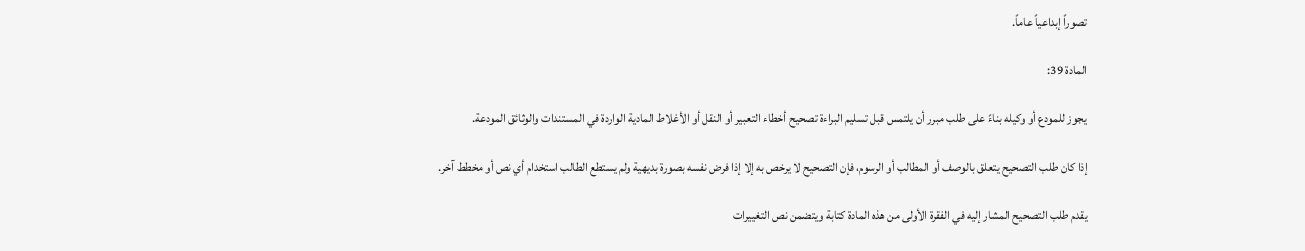تصوراً إبداعياً عاماً.

المادة 39:

يجوز للمودع أو وكيله بناءً على طلب مبرر أن يلتمس قبل تسليم البراءة تصحيح أخطاء التعبير أو النقل أو الأغلاط المادية الواردة في المستندات والوثائق المودعة.

إذا كان طلب التصحيح يتعلق بالوصف أو المطالب أو الرسوم، فإن التصحيح لا يرخص به إلا إذا فرض نفسه بصورة بديهية ولم يستطع الطالب استخدام أي نص أو مخطط آخر.

يقدم طلب التصحيح المشار إليه في الفقرة الأولى من هذه المادة كتابة ويتضمن نص التغييرات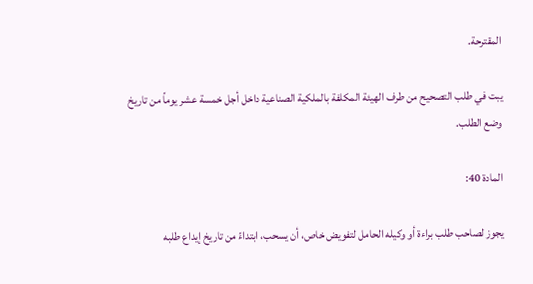المقترحة.

يبت في طلب التصحيح من طرف الهيئة المكلفة بالملكية الصناعية داخل أجل خمسة عشر يوماً من تاريخ وضع الطلب.

المادة 40:

يجوز لصاحب طلب براءة أو وكيله الحامل لتفويض خاص، أن يسحب، ابتداءً من تاريخ إيداع طلبه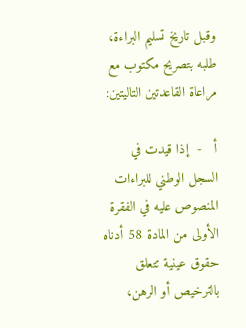وقبل تاريخ تسليم البراءة، طلبه بتصريح مكتوب مع مراعاة القاعدتين التاليتين:

أ   -  إذا قيدت في السجل الوطني للبراءات المنصوص عليه في الفقرة الأولى من المادة 58 أدناه حقوق عينية تتعلق بالترخيص أو الرهن،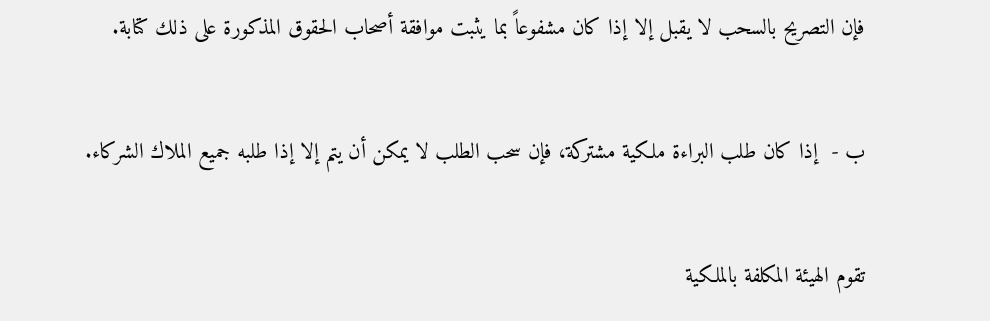فإن التصريح بالسحب لا يقبل إلا إذا كان مشفوعاً بما يثبت موافقة أصحاب الحقوق المذكورة على ذلك كتابة.

ب -  إذا كان طلب البراءة ملكية مشتركة، فإن سحب الطلب لا يمكن أن يتم إلا إذا طلبه جميع الملاك الشركاء.

تقوم الهيئة المكلفة بالملكية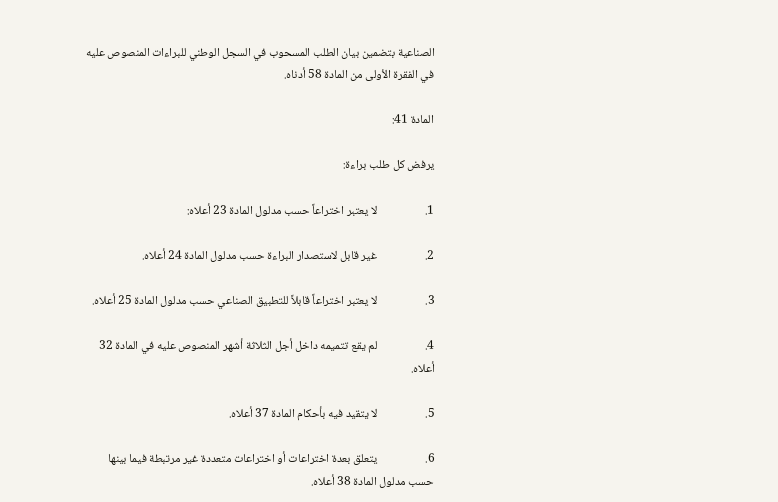الصناعية بتضمين بيان الطلب المسحوب في السجل الوطني للبراءات المنصوص عليه في الفقرة الأولى من المادة 58 أدناه.

المادة 41:

يرفض كل طلب براءة:

1.                  لا يعتبر اختراعاً حسب مدلول المادة 23 أعلاه:

2.                  غير قابل لاستصدار البراءة حسب مدلول المادة 24 أعلاه.

3.                  لا يعتبر اختراعاً قابلاً للتطبيق الصناعي حسب مدلول المادة 25 أعلاه.

4.                  لم يقع تتميمه داخل أجل الثلاثة أشهر المنصوص عليه في المادة 32 أعلاه.

5.                  لا يتقيد فيه بأحكام المادة 37 أعلاه.

6.                  يتعلق بعدة اختراعات أو اختراعات متعددة غير مرتبطة فيما بينها حسب مدلول المادة 38 أعلاه.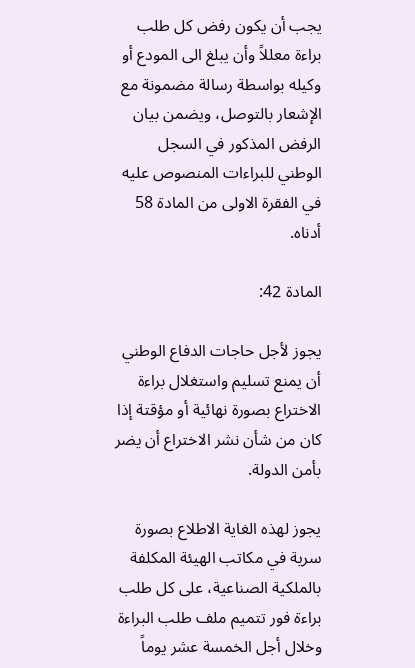يجب أن يكون رفض كل طلب براءة معللاً وأن يبلغ الى المودع أو وكيله بواسطة رسالة مضمونة مع الإشعار بالتوصل، ويضمن بيان الرفض المذكور في السجل الوطني للبراءات المنصوص عليه في الفقرة الاولى من المادة 58 أدناه.

المادة 42:

يجوز لأجل حاجات الدفاع الوطني أن يمنع تسليم واستغلال براءة الاختراع بصورة نهائية أو مؤقتة إذا كان من شأن نشر الاختراع أن يضر بأمن الدولة.

يجوز لهذه الغاية الاطلاع بصورة سرية في مكاتب الهيئة المكلفة بالملكية الصناعية، على كل طلب براءة فور تتميم ملف طلب البراءة وخلال أجل الخمسة عشر يوماً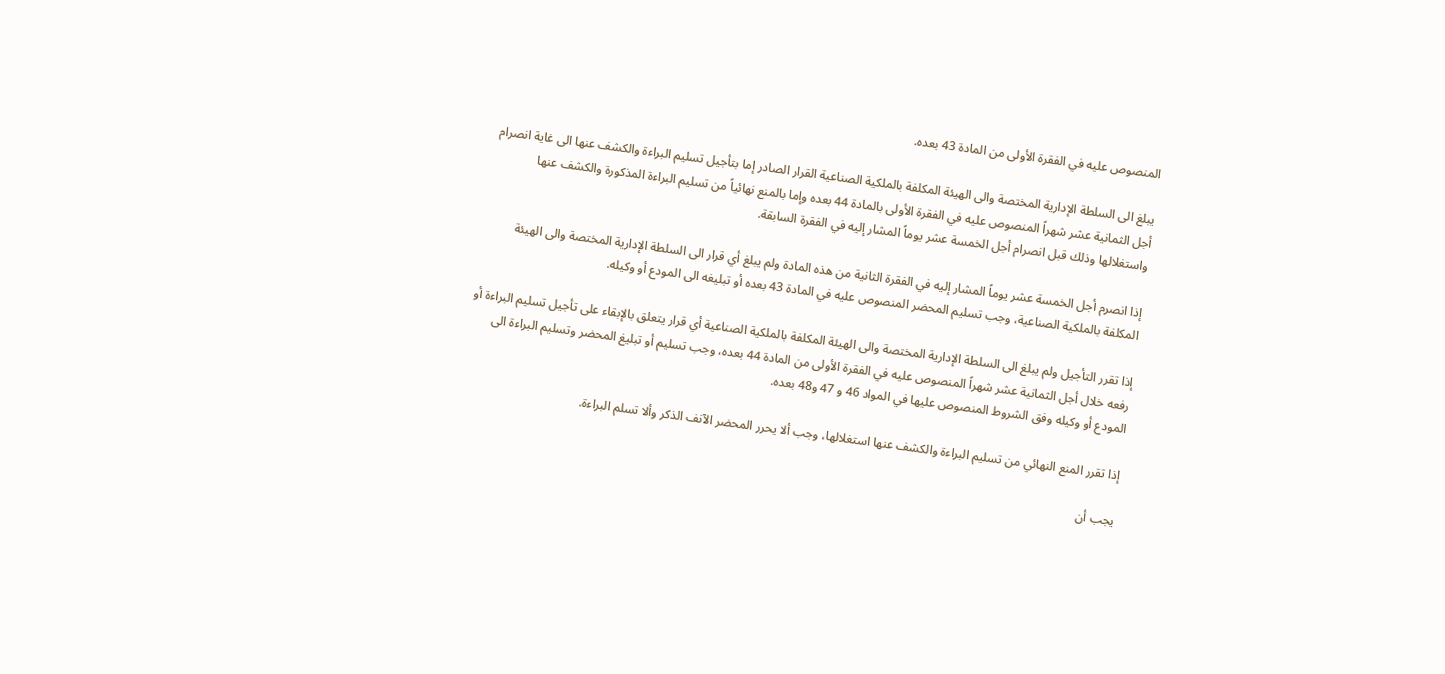المنصوص عليه في الفقرة الأولى من المادة 43 بعده.

يبلغ الى السلطة الإدارية المختصة والى الهيئة المكلفة بالملكية الصناعية القرار الصادر إما بتأجيل تسليم البراءة والكشف عنها الى غاية انصرام أجل الثمانية عشر شهراً المنصوص عليه في الفقرة الأولى بالمادة 44 بعده وإما بالمنع نهائياً من تسليم البراءة المذكورة والكشف عنها واستغلالها وذلك قبل انصرام أجل الخمسة عشر يوماً المشار إليه في الفقرة السابقة.

إذا انصرم أجل الخمسة عشر يوماً المشار إليه في الفقرة الثانية من هذه المادة ولم يبلغ أي قرار الى السلطة الإدارية المختصة والى الهيئة المكلفة بالملكية الصناعية، وجب تسليم المحضر المنصوص عليه في المادة 43 بعده أو تبليغه الى المودع أو وكيله.

إذا تقرر التأجيل ولم يبلغ الى السلطة الإدارية المختصة والى الهيئة المكلفة بالملكية الصناعية أي قرار يتعلق بالإبقاء على تأجيل تسليم البراءة أو رفعه خلال أجل الثمانية عشر شهراً المنصوص عليه في الفقرة الأولى من المادة 44 بعده، وجب تسليم أو تبليغ المحضر وتسليم البراءة الى المودع أو وكيله وفق الشروط المنصوص عليها في المواد 46 و 47 و48 بعده.

إذا تقرر المنع النهائي من تسليم البراءة والكشف عنها استغلالها، وجب ألا يحرر المحضر الآنف الذكر وألا تسلم البراءة.

يجب أن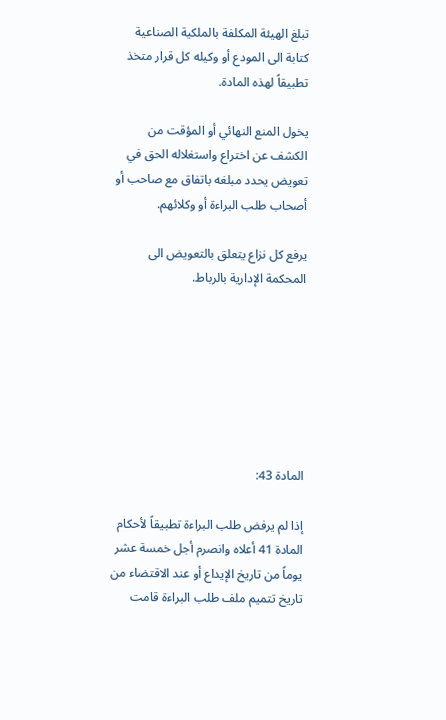تبلغ الهيئة المكلفة بالملكية الصناعية كتابة الى المودع أو وكيله كل قرار متخذ تطبيقاً لهذه المادة.

يخول المنع النهائي أو المؤقت من الكشف عن اختراع واستغلاله الحق في تعويض يحدد مبلغه باتفاق مع صاحب أو أصحاب طلب البراءة أو وكلائهم.

يرفع كل نزاع يتعلق بالتعويض الى المحكمة الإدارية بالرباط.







المادة 43:

إذا لم يرفض طلب البراءة تطبيقاً لأحكام المادة 41 أعلاه وانصرم أجل خمسة عشر يوماً من تاريخ الإيداع أو عند الاقتضاء من تاريخ تتميم ملف طلب البراءة قامت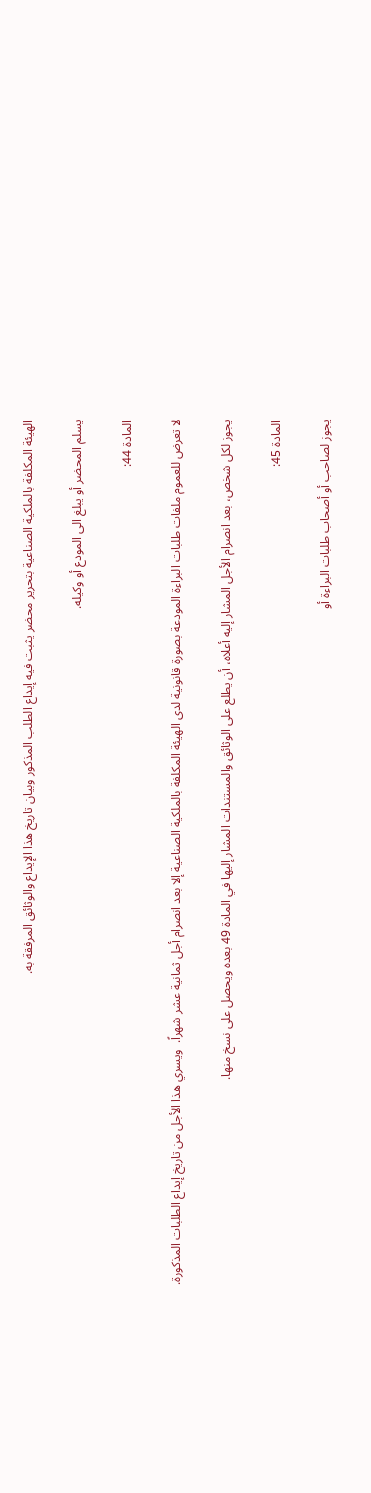الهيئة المكلفة بالملكية الصناعية بتحرير محضر يثبت فيه إيداع الطلب المذكور وبيان تاريخ هذا الإيداع والوثائق المرفقة به.

يسلم المحضر أو يبلغ الى المودع أو وكيله.

المادة 44:

لا تعرض للعموم ملفات طلبات البراءة المودعة بصورة قانونية لدى الهيئة المكلفة بالملكية الصناعية إلا بعد انصرام أجل ثمانية عشر شهراً.  ويسري هذا الأجل من تاريخ إيداع الطلبات المذكورة.

يجوز لكل شخص، بعد انصرام الأجل المشار إليه أعلاه، أن يطلع على الوثائق والمستندات المشار إليها في المادة 49 بعده ويحصل على نسخ منها.

المادة 45:

يجوز لصاحب أو أصحاب طلبات البراءة أو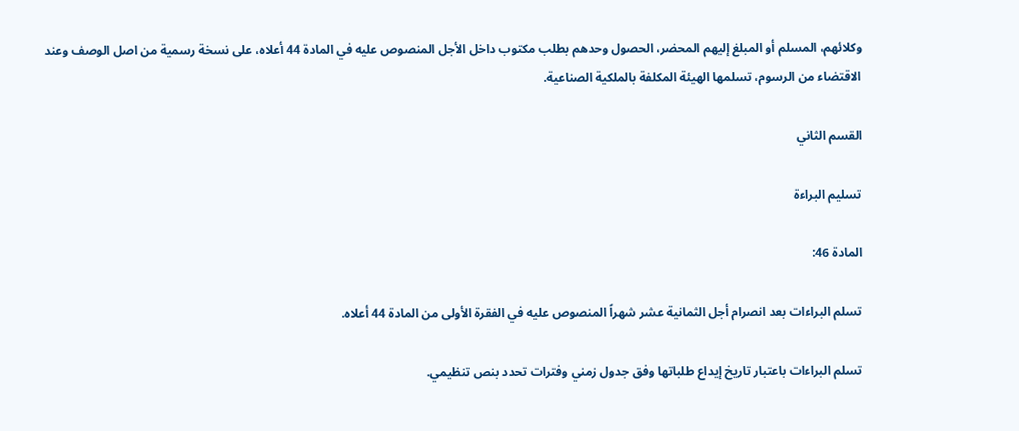وكلائهم، المسلم أو المبلغ إليهم المحضر، الحصول وحدهم بطلب مكتوب داخل الأجل المنصوص عليه في المادة 44 أعلاه، على نسخة رسمية من اصل الوصف وعند الاقتضاء من الرسوم، تسلمها الهيئة المكلفة بالملكية الصناعية.

القسم الثاني

تسليم البراءة

المادة 46:

تسلم البراءات بعد انصرام أجل الثمانية عشر شهراً المنصوص عليه في الفقرة الأولى من المادة 44 أعلاه.

تسلم البراءات باعتبار تاريخ إيداع طلباتها وفق جدول زمني وفترات تحدد بنص تنظيمي.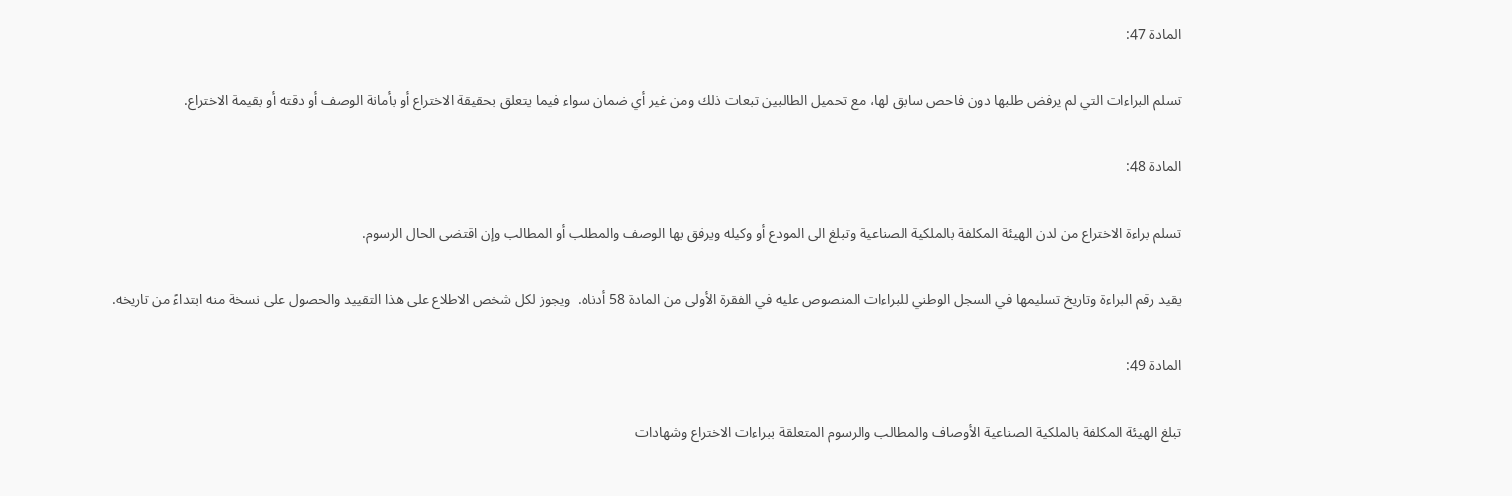المادة 47:

تسلم البراءات التي لم يرفض طلبها دون فاحص سابق لها، مع تحميل الطالبين تبعات ذلك ومن غير أي ضمان سواء فيما يتعلق بحقيقة الاختراع أو بأمانة الوصف أو دقته أو بقيمة الاختراع.

المادة 48:

تسلم براءة الاختراع من لدن الهيئة المكلفة بالملكية الصناعية وتبلغ الى المودع أو وكيله ويرفق بها الوصف والمطلب أو المطالب وإن اقتضى الحال الرسوم.

يقيد رقم البراءة وتاريخ تسليمها في السجل الوطني للبراءات المنصوص عليه في الفقرة الأولى من المادة 58 أدناه.  ويجوز لكل شخص الاطلاع على هذا التقييد والحصول على نسخة منه ابتداءً من تاريخه.

المادة 49:

تبلغ الهيئة المكلفة بالملكية الصناعية الأوصاف والمطالب والرسوم المتعلقة ببراءات الاختراع وشهادات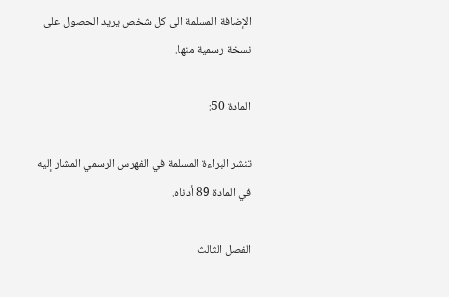الإضافة المسلمة الى كل شخص يريد الحصول على نسخة رسمية منها.

المادة 50:

تنشر البراءة المسلمة في الفهرس الرسمي المشار إليه في المادة 89 أدناه.

الفصل الثالث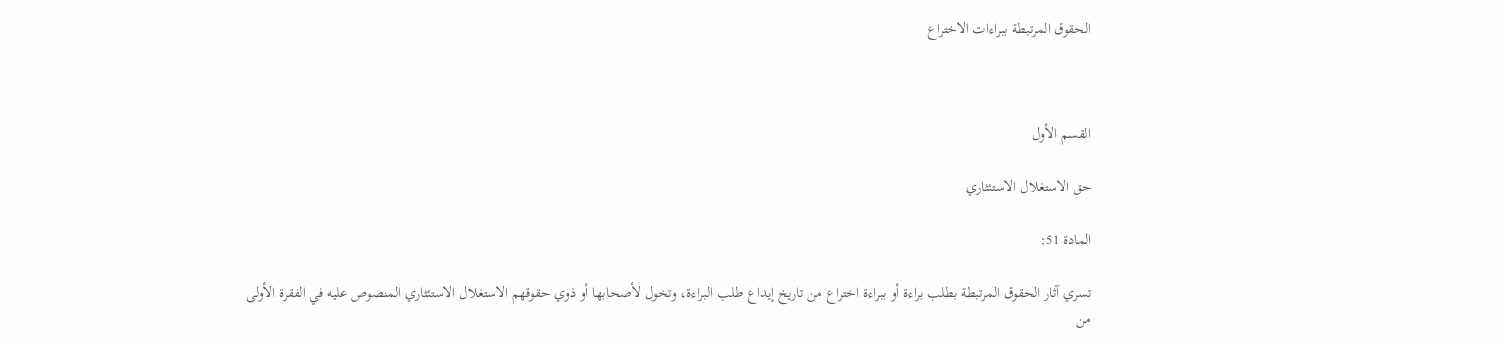الحقوق المرتبطة ببراءات الاختراع



القسم الأول

حق الاستغلال الاستئثاري

المادة 51:

تسري آثار الحقوق المرتبطة بطلب براءة أو ببراءة اختراع من تاريخ إيداع طلب البراءة، وتخول لأصحابها أو ذوي حقوقهم الاستغلال الاستئثاري المنصوص عليه في الفقرة الأولى من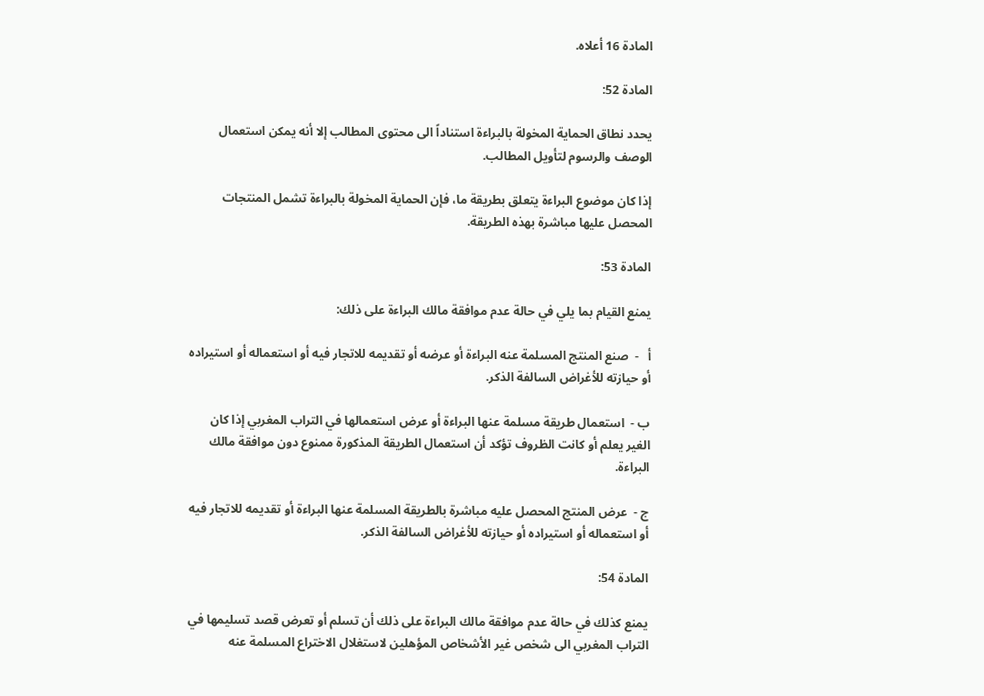المادة 16 أعلاه.

المادة 52:

يحدد نطاق الحماية المخولة بالبراءة استناداً الى محتوى المطالب إلا أنه يمكن استعمال الوصف والرسوم لتأويل المطالب.

إذا كان موضوع البراءة يتعلق بطريقة ما، فإن الحماية المخولة بالبراءة تشمل المنتجات المحصل عليها مباشرة بهذه الطريقة.

المادة 53:

يمنع القيام بما يلي في حالة عدم موافقة مالك البراءة على ذلك:

أ   -  صنع المنتج المسلمة عنه البراءة أو عرضه أو تقديمه للاتجار فيه أو استعماله أو استيراده أو حيازته للأغراض السالفة الذكر.

ب -  استعمال طريقة مسلمة عنها البراءة أو عرض استعمالها في التراب المغربي إذا كان الغير يعلم أو كانت الظروف تؤكد أن استعمال الطريقة المذكورة ممنوع دون موافقة مالك البراءة.

ج -  عرض المنتج المحصل عليه مباشرة بالطريقة المسلمة عنها البراءة أو تقديمه للاتجار فيه أو استعماله أو استيراده أو حيازته للأغراض السالفة الذكر.

المادة 54:

يمنع كذلك في حالة عدم موافقة مالك البراءة على ذلك أن تسلم أو تعرض قصد تسليمها في التراب المغربي الى شخص غير الأشخاص المؤهلين لاستغلال الاختراع المسلمة عنه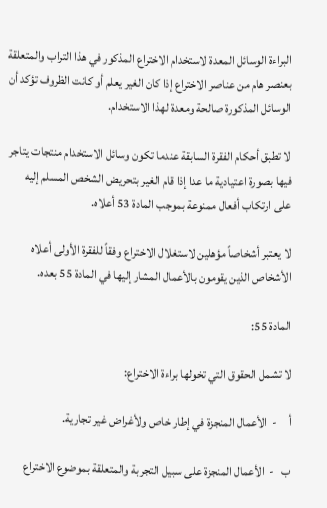البراءة الوسائل المعدة لاستخدام الاختراع المذكور في هذا التراب والمتعلقة بعنصر هام من عناصر الاختراع إذا كان الغير يعلم أو كانت الظروف تؤكد أن الوسائل المذكورة صالحة ومعدة لهذا الاستخدام.

لا تطبق أحكام الفقرة السابقة عندما تكون وسائل الاستخدام منتجات يتاجر فيها بصورة اعتيادية ما عدا إذا قام الغير بتحريض الشخص المسلم إليه على ارتكاب أفعال ممنوعة بموجب المادة 53 أعلاه.

لا يعتبر أشخاصاً مؤهلين لاستغلال الاختراع وفقاً للفقرة الأولى أعلاه الأشخاص الذين يقومون بالأعمال المشار إليها في المادة 55 بعده.

المادة 55:

لا تشمل الحقوق التي تخولها براءة الاختراع:

أ     -  الأعمال المنجزة في إطار خاص ولأغراض غير تجارية.

ب   -  الأعمال المنجزة على سبيل التجربة والمتعلقة بموضوع الاختراع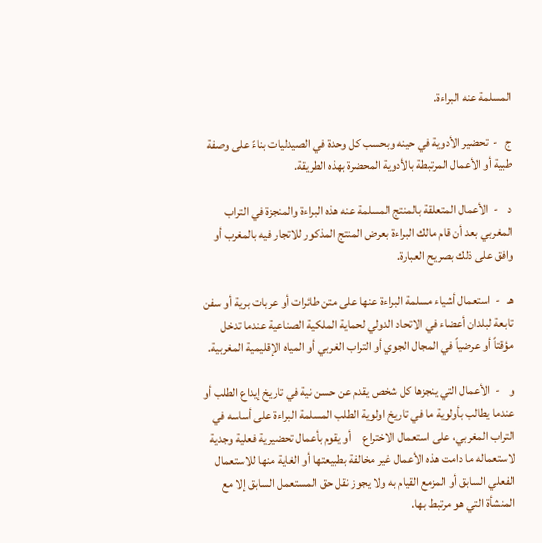المسلمة عنه البراءة.

ج   -  تحضير الأدوية في حينه وبحسب كل وحدة في الصيدليات بناءً على وصفة طبية أو الأعمال المرتبطة بالأدوية المحضرة بهذه الطريقة.

د    -  الأعمال المتعلقة بالمنتج المسلمة عنه هذه البراءة والمنجزة في التراب المغربي بعد أن قام مالك البراءة بعرض المنتج المذكور للاتجار فيه بالمغرب أو وافق على ذلك بصريح العبارة.

هـ   -  استعمال أشياء مسلمة البراءة عنها على متن طائرات أو عربات برية أو سفن تابعة لبلدان أعضاء في الاتحاد الدولي لحماية الملكية الصناعية عندما تدخل مؤقتاً أو عرضياً في المجال الجوي أو التراب الغربي أو المياه الإقليمية المغربية.

و    -  الأعمال التي ينجزها كل شخص يقدم عن حسن نية في تاريخ إيداع الطلب أو عندما يطالب بأولوية ما في تاريخ اولوية الطلب المسلمة البراءة على أساسه في التراب المغربي، على استعمال الاختراع     أو يقوم بأعمال تحضيرية فعلية وجدية لاستعماله ما دامت هذه الأعمال غير مخالفة بطبيعتها أو الغاية منها للاستعمال الفعلي السابق أو المزمع القيام به ولا يجوز نقل حق المستعمل السابق إلا مع المنشأة التي هو مرتبط بها.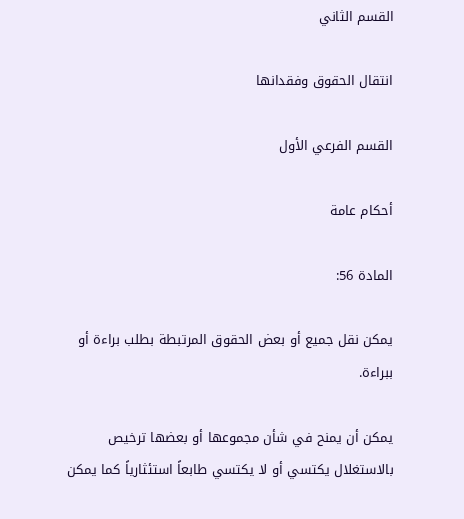القسم الثاني

انتقال الحقوق وفقدانها

القسم الفرعي الأول

أحكام عامة

المادة 56:

يمكن نقل جميع أو بعض الحقوق المرتبطة بطلب براءة أو ببراءة.

يمكن أن يمنح في شأن مجموعها أو بعضها ترخيص بالاستغلال يكتسي أو لا يكتسي طابعاً استئثارياً كما يمكن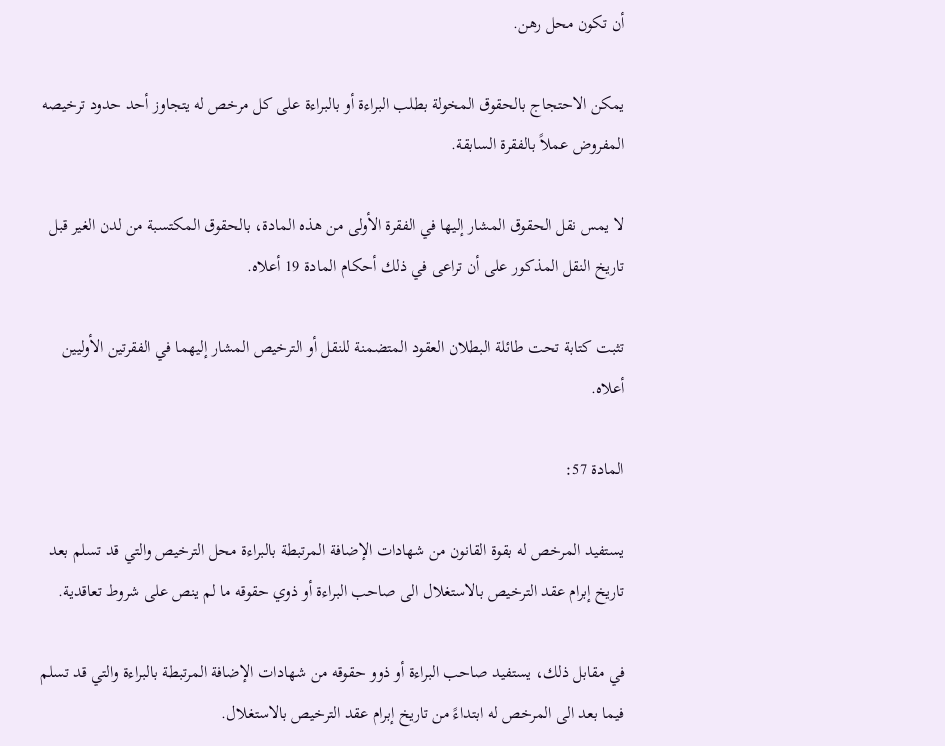أن تكون محل رهن.

يمكن الاحتجاج بالحقوق المخولة بطلب البراءة أو بالبراءة على كل مرخص له يتجاوز أحد حدود ترخيصه المفروض عملاً بالفقرة السابقة.

لا يمس نقل الحقوق المشار إليها في الفقرة الأولى من هذه المادة، بالحقوق المكتسبة من لدن الغير قبل تاريخ النقل المذكور على أن تراعى في ذلك أحكام المادة 19 أعلاه.

تثبت كتابة تحت طائلة البطلان العقود المتضمنة للنقل أو الترخيص المشار إليهما في الفقرتين الأوليين أعلاه.

المادة 57:

يستفيد المرخص له بقوة القانون من شهادات الإضافة المرتبطة بالبراءة محل الترخيص والتي قد تسلم بعد تاريخ إبرام عقد الترخيص بالاستغلال الى صاحب البراءة أو ذوي حقوقه ما لم ينص على شروط تعاقدية.

في مقابل ذلك، يستفيد صاحب البراءة أو ذوو حقوقه من شهادات الإضافة المرتبطة بالبراءة والتي قد تسلم فيما بعد الى المرخص له ابتداءً من تاريخ إبرام عقد الترخيص بالاستغلال.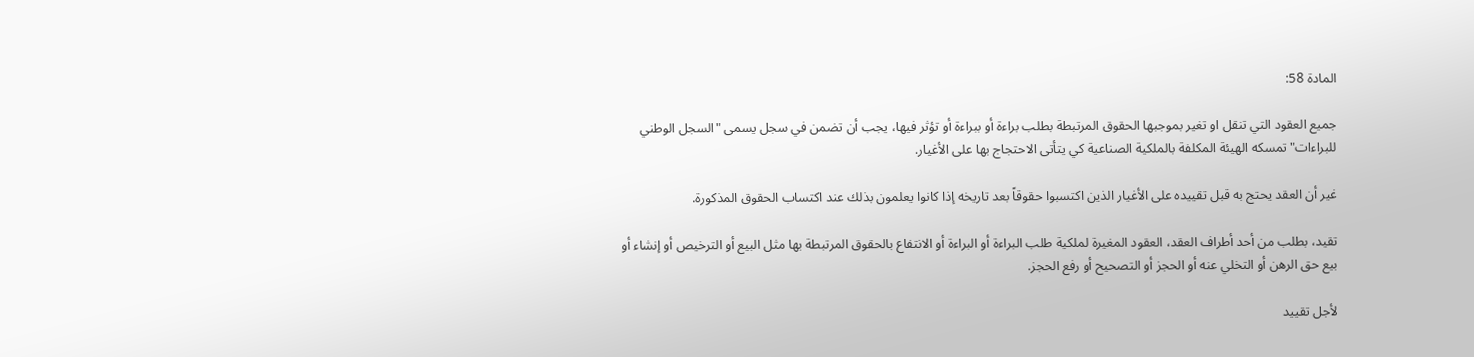المادة 58:

جميع العقود التي تنقل او تغير بموجبها الحقوق المرتبطة بطلب براءة أو ببراءة أو تؤثر فيها، يجب أن تضمن في سجل يسمى "السجل الوطني للبراءات" تمسكه الهيئة المكلفة بالملكية الصناعية كي يتأتى الاحتجاج بها على الأغيار.

غير أن العقد يحتج به قبل تقييده على الأغيار الذين اكتسبوا حقوقاً بعد تاريخه إذا كانوا يعلمون بذلك عند اكتساب الحقوق المذكورة.

تقيد، بطلب من أحد أطراف العقد، العقود المغيرة لملكية طلب البراءة أو البراءة أو الانتفاع بالحقوق المرتبطة بها مثل البيع أو الترخيص أو إنشاء أو بيع حق الرهن أو التخلي عنه أو الحجز أو التصحيح أو رفع الحجز.

لأجل تقييد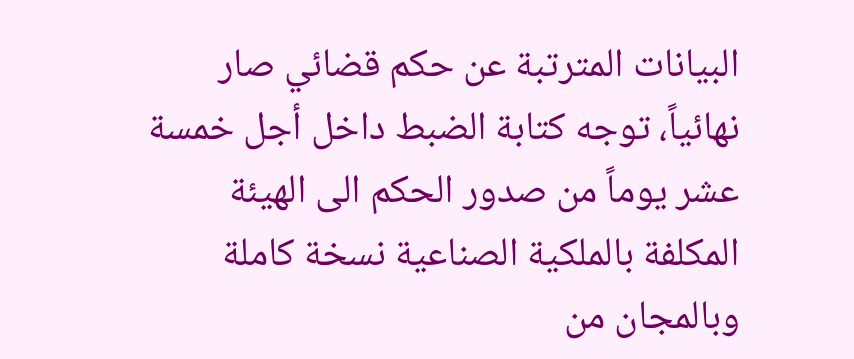البيانات المترتبة عن حكم قضائي صار نهائياً، توجه كتابة الضبط داخل أجل خمسة عشر يوماً من صدور الحكم الى الهيئة المكلفة بالملكية الصناعية نسخة كاملة وبالمجان من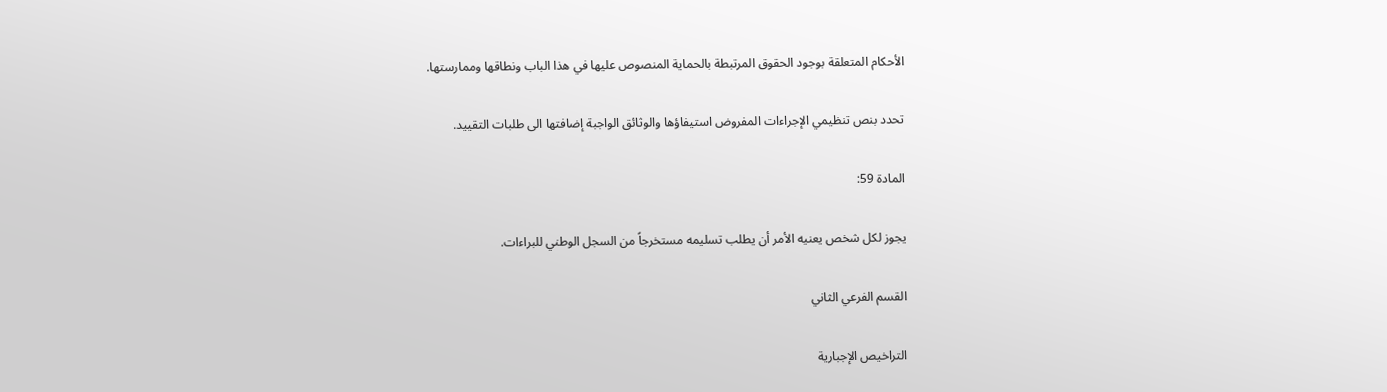الأحكام المتعلقة بوجود الحقوق المرتبطة بالحماية المنصوص عليها في هذا الباب ونطاقها وممارستها.

تحدد بنص تنظيمي الإجراءات المفروض استيفاؤها والوثائق الواجبة إضافتها الى طلبات التقييد.

المادة 59:

يجوز لكل شخص يعنيه الأمر أن يطلب تسليمه مستخرجاً من السجل الوطني للبراءات.

القسم الفرعي الثاني

التراخيص الإجبارية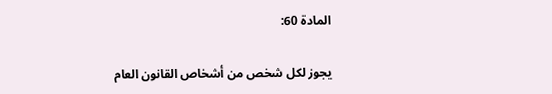المادة 60:

يجوز لكل شخص من أشخاص القانون العام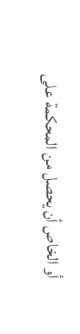أو الخاص أن يحصل من المحكمة على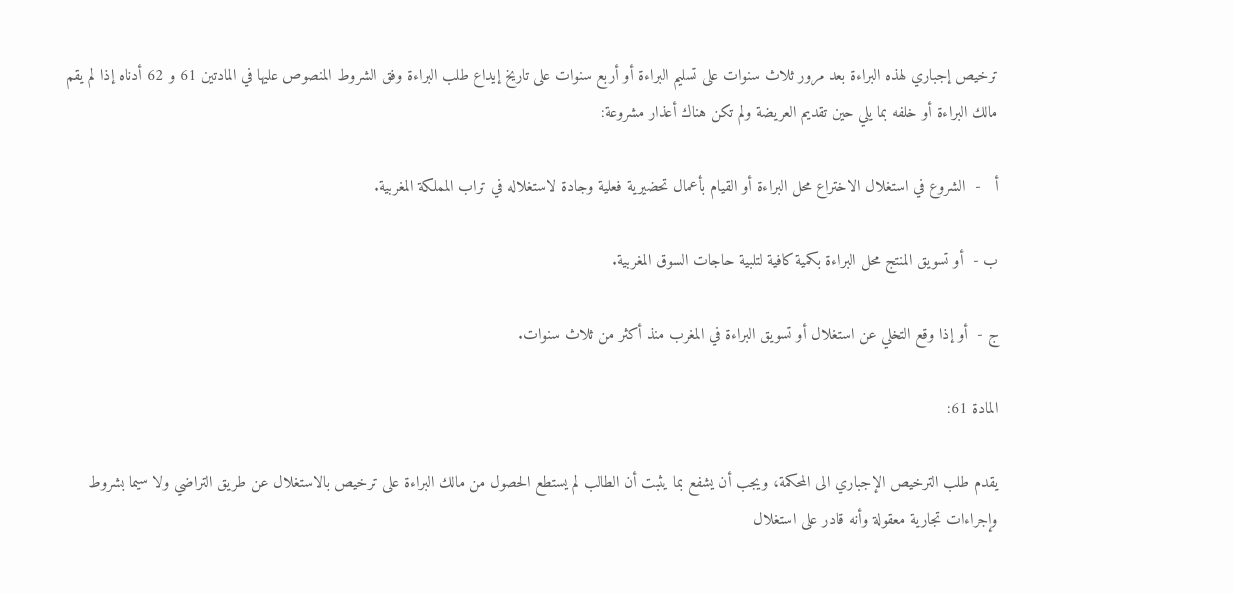ترخيص إجباري لهذه البراءة بعد مرور ثلاث سنوات على تسليم البراءة أو أربع سنوات على تاريخ إيداع طلب البراءة وفق الشروط المنصوص عليها في المادتين 61 و 62 أدناه إذا لم يقم مالك البراءة أو خلفه بما يلي حين تقديم العريضة ولم تكن هناك أعذار مشروعة:

أ   -  الشروع في استغلال الاختراع محل البراءة أو القيام بأعمال تحضيرية فعلية وجادة لاستغلاله في تراب المملكة المغربية.

ب -  أو تسويق المنتج محل البراءة بكمية كافية لتلبية حاجات السوق المغربية.

ج -  أو إذا وقع التخلي عن استغلال أو تسويق البراءة في المغرب منذ أكثر من ثلاث سنوات.

المادة 61:

يقدم طلب الترخيص الإجباري الى المحكمة، ويجب أن يشفع بما يثبت أن الطالب لم يستطع الحصول من مالك البراءة على ترخيص بالاستغلال عن طريق التراضي ولا سيما بشروط وإجراءات تجارية معقولة وأنه قادر على استغلال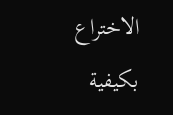الاختراع بكيفية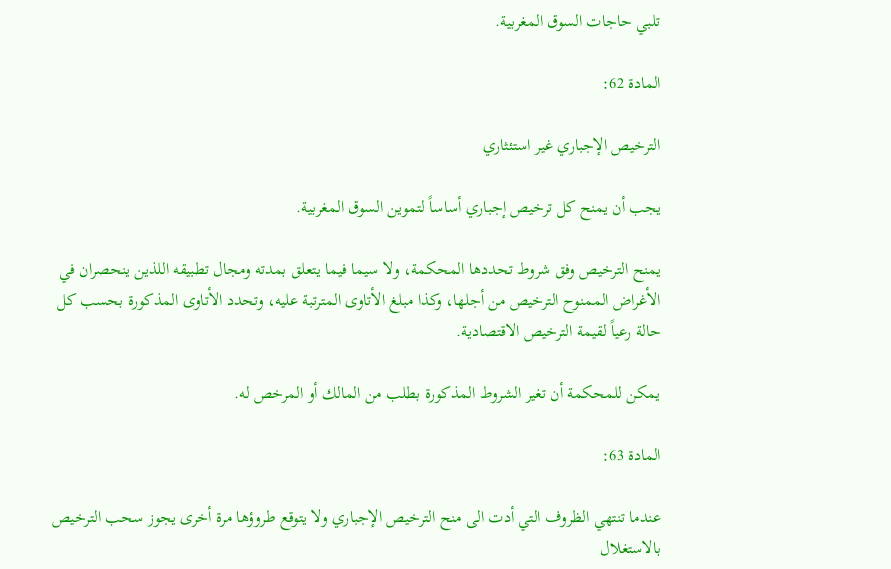تلبي حاجات السوق المغربية.

المادة 62:

الترخيص الإجباري غير استئثاري

يجب أن يمنح كل ترخيص إجباري أساساً لتموين السوق المغربية.

يمنح الترخيص وفق شروط تحددها المحكمة، ولا سيما فيما يتعلق بمدته ومجال تطبيقه اللذين ينحصران في الأغراض الممنوح الترخيص من أجلها، وكذا مبلغ الأتاوى المترتبة عليه، وتحدد الأتاوى المذكورة بحسب كل حالة رعياً لقيمة الترخيص الاقتصادية.

يمكن للمحكمة أن تغير الشروط المذكورة بطلب من المالك أو المرخص له.

المادة 63:

عندما تنتهي الظروف التي أدت الى منح الترخيص الإجباري ولا يتوقع طروؤها مرة أخرى يجوز سحب الترخيص بالاستغلال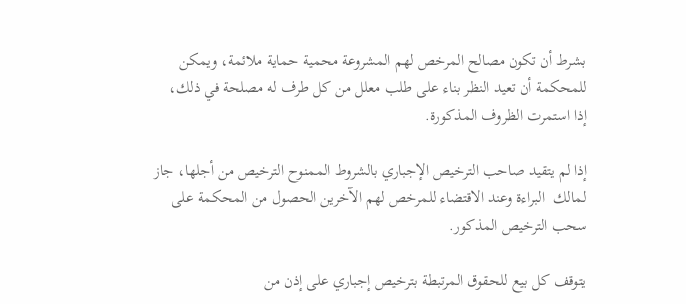بشرط أن تكون مصالح المرخص لهم المشروعة محمية حماية ملائمة، ويمكن للمحكمة أن تعيد النظر بناء على طلب معلل من كل طرف له مصلحة في ذلك، إذا استمرت الظروف المذكورة.

إذا لم يتقيد صاحب الترخيص الإجباري بالشروط الممنوح الترخيص من أجلها، جاز لمالك  البراءة وعند الاقتضاء للمرخص لهم الآخرين الحصول من المحكمة على سحب الترخيص المذكور.

يتوقف كل بيع للحقوق المرتبطة بترخيص إجباري على إذن من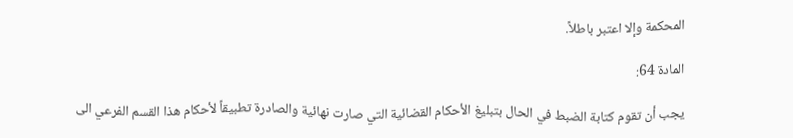المحكمة وإلا اعتبر باطلاً.

المادة 64:

يجب أن تقوم كتابة الضبط في الحال بتبليغ الأحكام القضائية التي صارت نهائية والصادرة تطبيقاً لأحكام هذا القسم الفرعي الى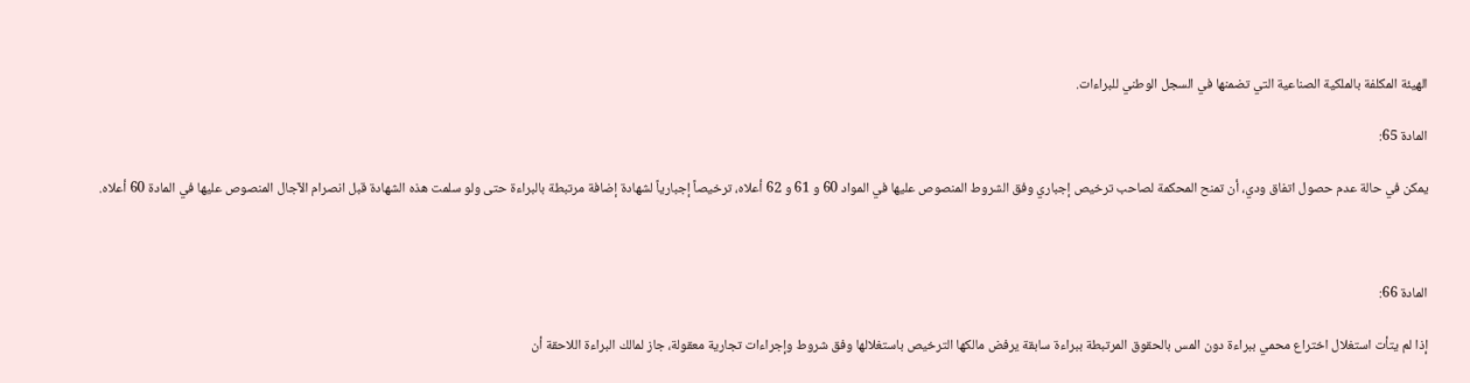الهيئة المكلفة بالملكية الصناعية التي تضمنها في السجل الوطني للبراءات.

المادة 65:

يمكن في حالة عدم حصول اتفاق ودي، أن تمنح المحكمة لصاحب ترخيص إجباري وفق الشروط المنصوص عليها في المواد 60 و 61 و 62 أعلاه، ترخيصاً إجبارياً لشهادة إضافة مرتبطة بالبراءة حتى ولو سلمت هذه الشهادة قبل انصرام الآجال المنصوص عليها في المادة 60 أعلاه.



المادة 66:

إذا لم يتأت استغلال اختراع محمي ببراءة دون المس بالحقوق المرتبطة ببراءة سابقة يرفض مالكها الترخيص باستغلالها وفق شروط وإجراءات تجارية معقولة، جاز لمالك البراءة اللاحقة أن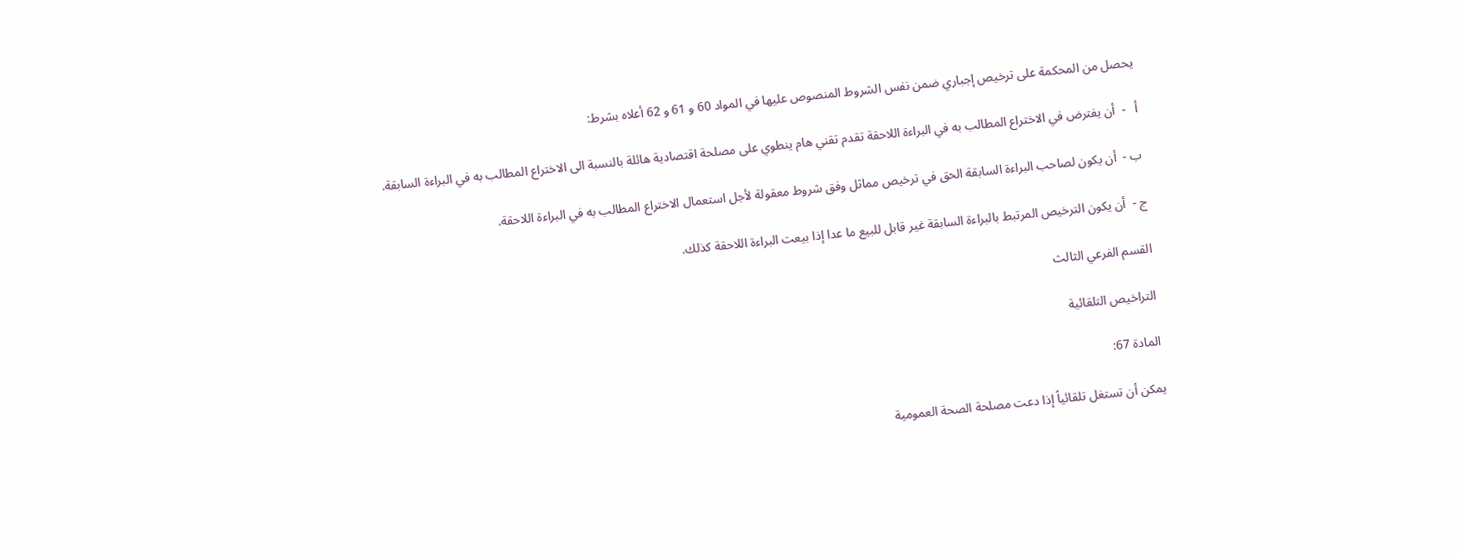يحصل من المحكمة على ترخيص إجباري ضمن نفس الشروط المنصوص عليها في المواد 60 و 61 و 62 أعلاه بشرط:

أ   -  أن يفترض في الاختراع المطالب به في البراءة اللاحقة تقدم تقني هام ينطوي على مصلحة اقتصادية هائلة بالنسبة الى الاختراع المطالب به في البراءة السابقة.

ب -  أن يكون لصاحب البراءة السابقة الحق في ترخيص مماثل وفق شروط معقولة لأجل استعمال الاختراع المطالب به في البراءة اللاحقة.

ج -  أن يكون الترخيص المرتبط بالبراءة السابقة غير قابل للبيع ما عدا إذا بيعت البراءة اللاحقة كذلك.

القسم الفرعي الثالث

التراخيص التلقائية

المادة 67:

يمكن أن تستغل تلقائياً إذا دعت مصلحة الصحة العمومية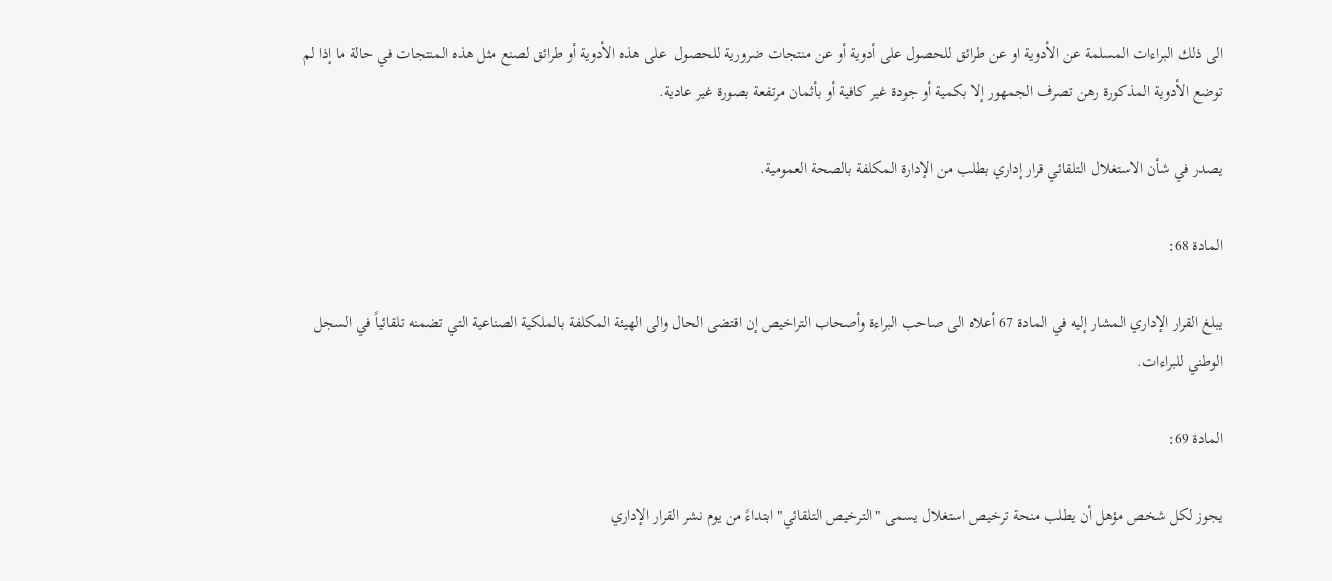الى ذلك البراءات المسلمة عن الأدوية او عن طرائق للحصول على أدوية أو عن منتجات ضرورية للحصول  على هذه الأدوية أو طرائق لصنع مثل هذه المنتجات في حالة ما إذا لم توضع الأدوية المذكورة رهن تصرف الجمهور إلا بكمية أو جودة غير كافية أو بأثمان مرتفعة بصورة غير عادية.

يصدر في شأن الاستغلال التلقائي قرار إداري بطلب من الإدارة المكلفة بالصحة العمومية.

المادة 68:

يبلغ القرار الإداري المشار إليه في المادة 67 أعلاه الى صاحب البراءة وأصحاب التراخيص إن اقتضى الحال والى الهيئة المكلفة بالملكية الصناعية التي تضمنه تلقائياً في السجل الوطني للبراءات.

المادة 69:

يجوز لكل شخص مؤهل أن يطلب منحة ترخيص استغلال يسمى "الترخيص التلقائي" ابتداءً من يوم نشر القرار الإداري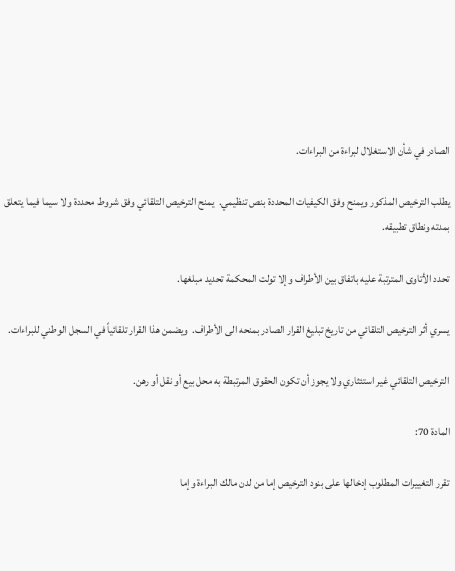الصادر في شأن الاستغلال لبراءة من البراءات.

يطلب الترخيص المذكور ويمنح وفق الكيفيات المحددة بنص تنظيمي.  يمنح الترخيص التلقائي وفق شروط محددة ولا سيما فيما يتعلق بمدته ونطاق تطبيقه.

تحدد الأتاوى المترتبة عليه باتفاق بين الأطراف وإلا تولت المحكمة تحديد مبلغها.

يسري أثر الترخيص التلقائي من تاريخ تبليغ القرار الصادر بمنحه الى الأطراف.  ويضمن هذا القرار تلقائياً في السجل الوطني للبراءات.

الترخيص التلقائي غير استئثاري ولا يجوز أن تكون الحقوق المرتبطة به محل بيع أو نقل أو رهن.

المادة 70:

تقرر التغييرات المطلوب إدخالها على بنود الترخيص إما من لدن مالك البراءة وإما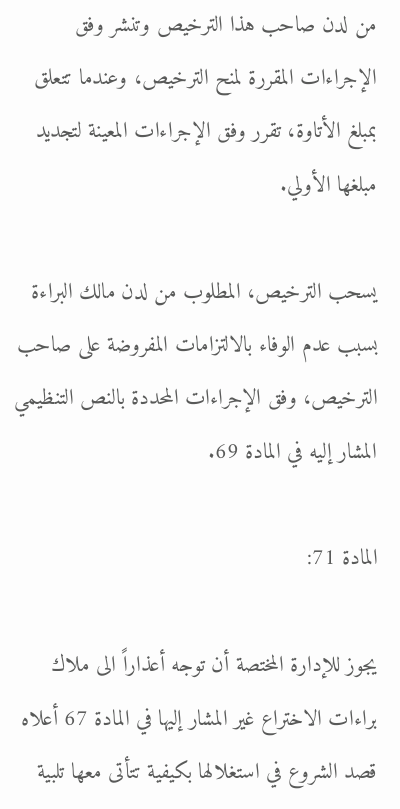من لدن صاحب هذا الترخيص وتنشر وفق الإجراءات المقررة لمنح الترخيص، وعندما تتعلق بمبلغ الأتاوة، تقرر وفق الإجراءات المعينة لتجديد مبلغها الأولي.

يسحب الترخيص، المطلوب من لدن مالك البراءة بسبب عدم الوفاء بالالتزامات المفروضة على صاحب الترخيص، وفق الإجراءات المحددة بالنص التنظيمي المشار إليه في المادة 69.

المادة 71:

يجوز للإدارة المختصة أن توجه أعذاراً الى ملاك براءات الاختراع غير المشار إليها في المادة 67 أعلاه قصد الشروع في استغلالها بكيفية تتأتى معها تلبية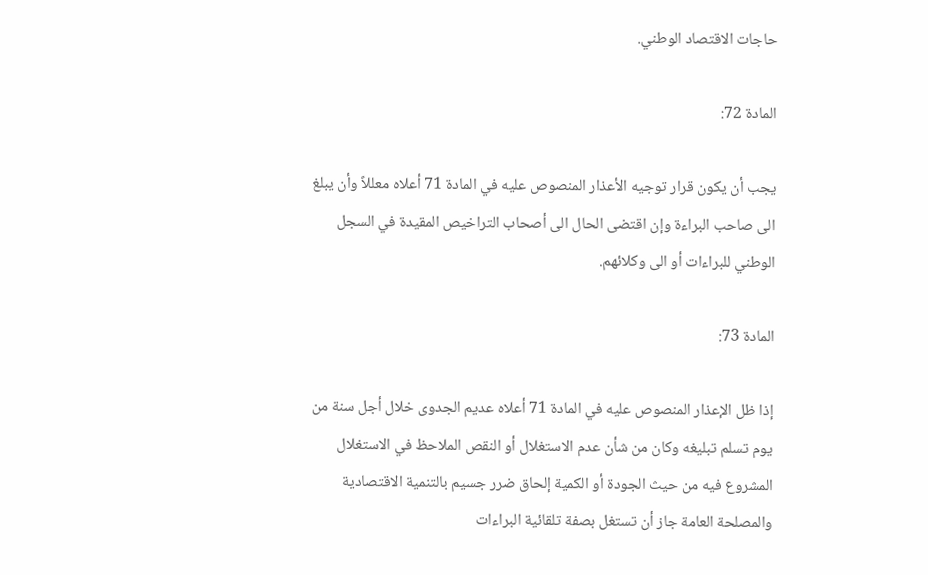حاجات الاقتصاد الوطني.

المادة 72:

يجب أن يكون قرار توجيه الأعذار المنصوص عليه في المادة 71 أعلاه معللاً وأن يبلغ الى صاحب البراءة وإن اقتضى الحال الى أصحاب التراخيص المقيدة في السجل الوطني للبراءات أو الى وكلائهم.

المادة 73:

إذا ظل الإعذار المنصوص عليه في المادة 71 أعلاه عديم الجدوى خلال أجل سنة من يوم تسلم تبليغه وكان من شأن عدم الاستغلال أو النقص الملاحظ في الاستغلال المشروع فيه من حيث الجودة أو الكمية إلحاق ضرر جسيم بالتنمية الاقتصادية والمصلحة العامة جاز أن تستغل بصفة تلقائية البراءات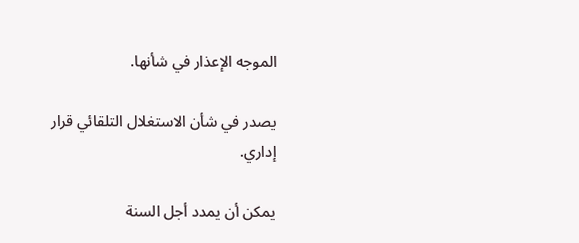الموجه الإعذار في شأنها.

يصدر في شأن الاستغلال التلقائي قرار إداري.

يمكن أن يمدد أجل السنة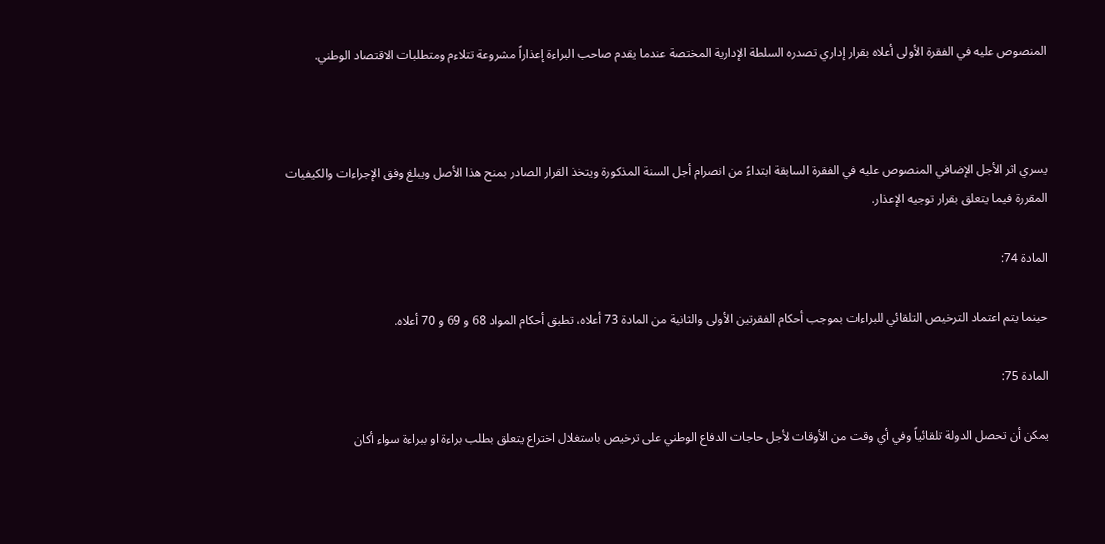المنصوص عليه في الفقرة الأولى أعلاه بقرار إداري تصدره السلطة الإدارية المختصة عندما يقدم صاحب البراءة إعذاراً مشروعة تتلاءم ومتطلبات الاقتصاد الوطني.



يسري اثر الأجل الإضافي المنصوص عليه في الفقرة السابقة ابتداءً من انصرام أجل السنة المذكورة ويتخذ القرار الصادر بمنح هذا الأصل ويبلغ وفق الإجراءات والكيفيات المقررة فيما يتعلق بقرار توجيه الإعذار.

المادة 74:

حينما يتم اعتماد الترخيص التلقائي للبراءات بموجب أحكام الفقرتين الأولى والثانية من المادة 73 أعلاه، تطبق أحكام المواد 68 و 69 و 70 أعلاه.

المادة 75:

يمكن أن تحصل الدولة تلقائياً وفي أي وقت من الأوقات لأجل حاجات الدفاع الوطني على ترخيص باستغلال اختراع يتعلق بطلب براءة او ببراءة سواء أكان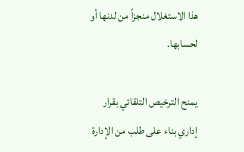هذا الاستغلال منجزاً من لدنها أو لحسابها.

يمنح الترخيص التلقائي بقرار إداري بناء على طلب من الإدارة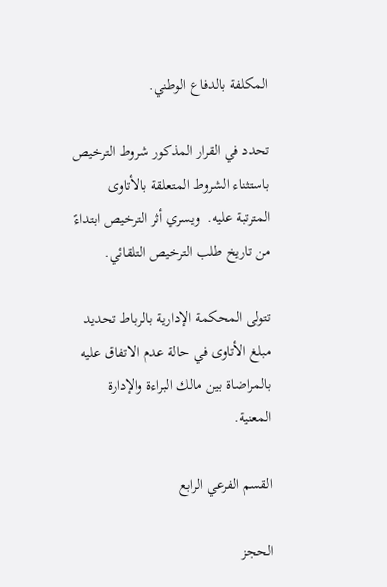المكلفة بالدفاع الوطني.

تحدد في القرار المذكور شروط الترخيص باستثناء الشروط المتعلقة بالأتاوى المترتبة عليه.  ويسري أثر الترخيص ابتداءً من تاريخ طلب الترخيص التلقائي.

تتولى المحكمة الإدارية بالرباط تحديد مبلغ الأتاوى في حالة عدم الاتفاق عليه بالمراضاة بين مالك البراءة والإدارة المعنية.

القسم الفرعي الرابع

الحجز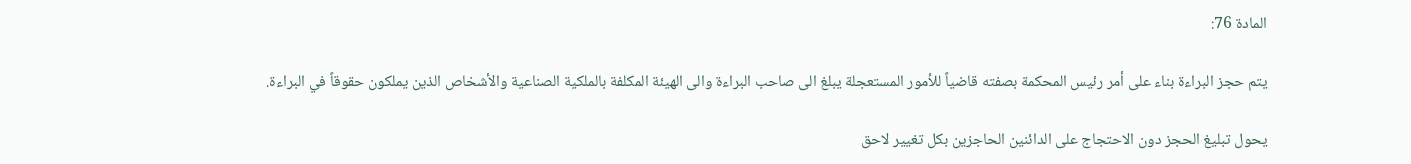المادة 76:

يتم حجز البراءة بناء على أمر رئيس المحكمة بصفته قاضياً للأمور المستعجلة يبلغ الى صاحب البراءة والى الهيئة المكلفة بالملكية الصناعية والأشخاص الذين يملكون حقوقاً في البراءة.

يحول تبليغ الحجز دون الاحتجاج على الدائنين الحاجزين بكل تغيير لاحق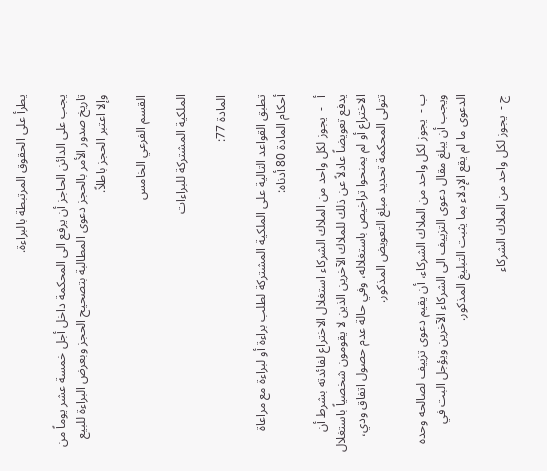يطرأ على الحقوق المرتبطة بالبراءة.

يجب على الدائن الحاجز أن يرفع الى المحكمة داخل أجل خمسة عشر يوماً من تاريخ صدور الأمر بالحجز دعوى المطالبة بتصحيح الحجز وبعرض البراءة للبيع وإلا اعتبر الحجز باطلاً.

القسم الفرعي الخامس

الملكية المشتركة للبراءات

المادة 77:

تطبق القواعد التالية على الملكية المشتركة لطلب براءة أو لبراءة مع مراعاة أحكام المادة 80 أدناه:

أ   -  يجوز لكل واحد من الملاك الشركاء استغلال الاختراع لفائدته بشرط أن يدفع تعويضاً عادلاً عن ذلك للملاك الآخرين الذين لا يقومون شخصياً باستغلال الاختراع أو لم يمنحوا تراخيص باستغلاله، وفي حالة عدم حصول اتفاق ودي، تتولى المحكمة تحديد مبلغ التعويض المذكور.

ب -  يجوز لكل واحد من الملاك الشركاء، أن يقيم دعوى تزييف لصالحه وحده ويجب أن يبلغ مقال دعوى التزييف الى الشركاء الآخرين ويؤجل البت في الدعوى ما لم يقع الإدلاء بما يثبت التبليغ المذكور.

ج -  يجوز لكل واحد من الملاك الشركاء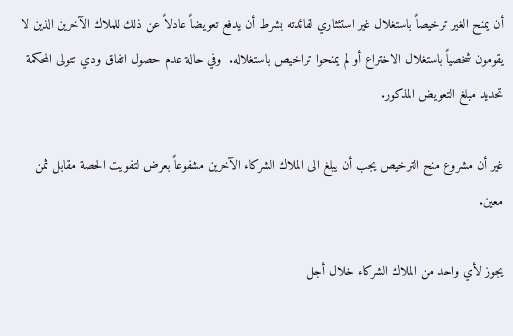أن يمنح الغير ترخيصاً باستغلال غير استئثاري لفائدته بشرط أن يدفع تعويضاً عادلاً عن ذلك للملاك الآخرين الذين لا يقومون شخصياً باستغلال الاختراع أو لم يمنحوا تراخيص باستغلاله.  وفي حالة عدم حصول اتفاق ودي تتولى المحكمة تحديد مبلغ التعويض المذكور.

غير أن مشروع منح الترخيص يجب أن يبلغ الى الملاك الشركاء الآخرين مشفوعاً بعرض لتفويت الحصة مقابل ثمن معين.

يجوز لأي واحد من الملاك الشركاء خلال أجل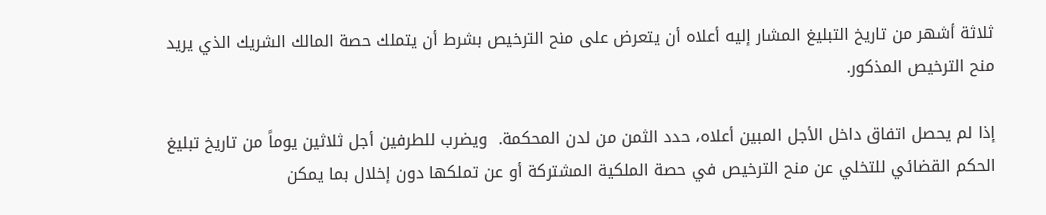ثلاثة أشهر من تاريخ التبليغ المشار إليه أعلاه أن يتعرض على منح الترخيص بشرط أن يتملك حصة المالك الشريك الذي يريد منح الترخيص المذكور.

إذا لم يحصل اتفاق داخل الأجل المبين أعلاه، حدد الثمن من لدن المحكمة.  ويضرب للطرفين أجل ثلاثين يوماً من تاريخ تبليغ الحكم القضائي للتخلي عن منح الترخيص في حصة الملكية المشتركة أو عن تملكها دون إخلال بما يمكن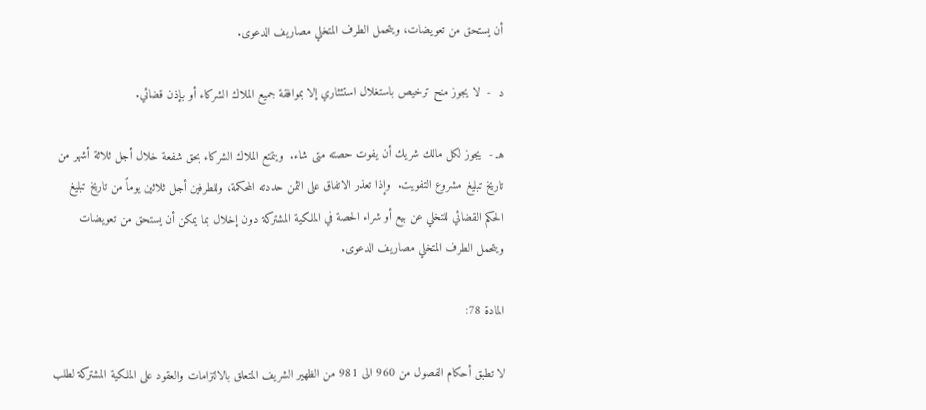أن يستحق من تعويضات، ويتحمل الطرف المتخلي مصاريف الدعوى.

د  -  لا يجوز منح ترخيص باستغلال استئثاري إلا بموافقة جميع الملاك الشركاء أو بإذن قضائي.

هـ -  يجوز لكل مالك شريك أن يفوت حصته متى شاء.  ويتمتع الملاك الشركاء بحق شفعة خلال أجل ثلاثة أشهر من تاريخ تبليغ مشروع التفويت.  وإذا تعذر الاتفاق على الثمن حددته المحكمة، وللطرفين أجل ثلاثين يوماً من تاريخ تبليغ الحكم القضائي للتخلي عن بيع أو شراء الحصة في الملكية المشتركة دون إخلال بما يمكن أن يستحق من تعويضات ويتحمل الطرف المتخلي مصاريف الدعوى.

المادة 78:

لا تطبق أحكام الفصول من 960 الى 981 من الظهير الشريف المتعلق بالالتزامات والعقود على الملكية المشتركة لطلب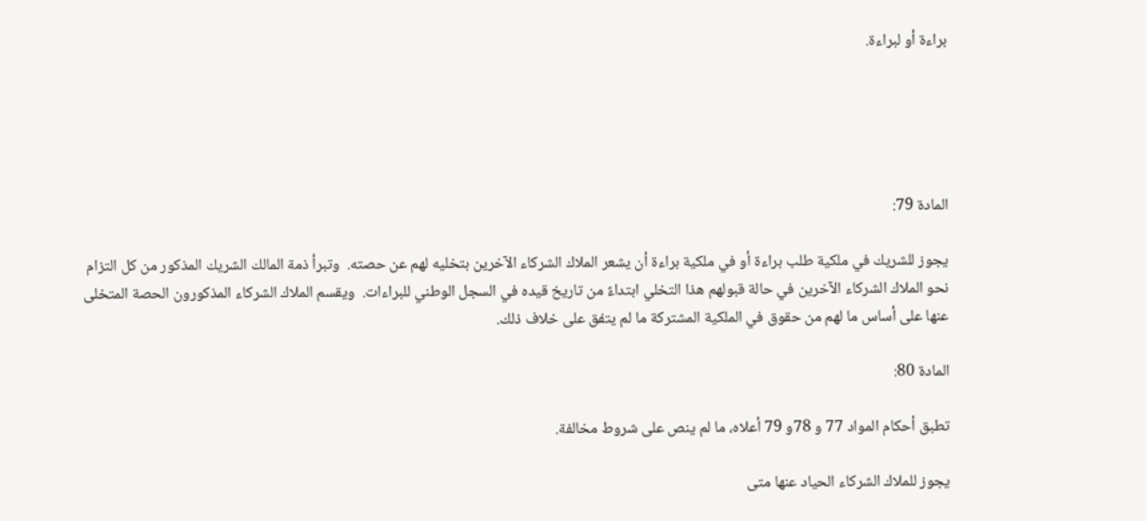براءة أو لبراءة.





المادة 79:

يجوز للشريك في ملكية طلب براءة أو في ملكية براءة أن يشعر الملاك الشركاء الآخرين بتخليه لهم عن حصته.  وتبرأ ذمة المالك الشريك المذكور من كل التزام نحو الملاك الشركاء الآخرين في حالة قبولهم هذا التخلي ابتداءً من تاريخ قيده في السجل الوطني للبراءات.  ويقسم الملاك الشركاء المذكورون الحصة المتخلى عنها على أساس ما لهم من حقوق في الملكية المشتركة ما لم يتفق على خلاف ذلك.

المادة 80:

تطبق أحكام المواد 77 و 78و 79 أعلاه، ما لم ينص على شروط مخالفة.

يجوز للملاك الشركاء الحياد عنها متى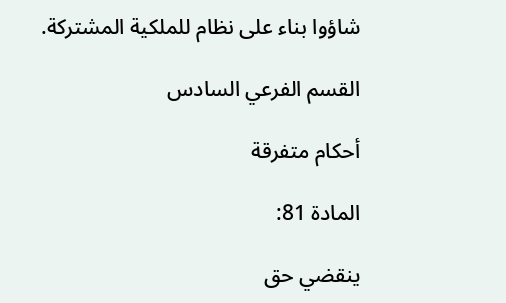شاؤوا بناء على نظام للملكية المشتركة.

القسم الفرعي السادس

أحكام متفرقة

المادة 81:

ينقضي حق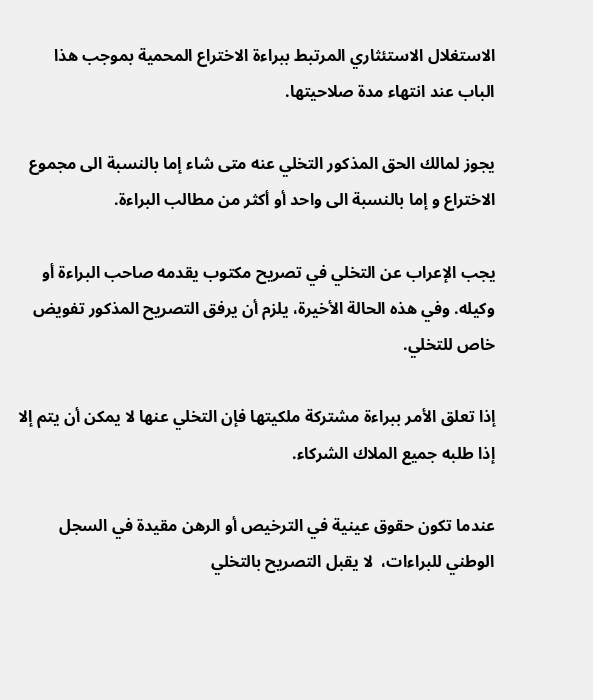الاستغلال الاستئثاري المرتبط ببراءة الاختراع المحمية بموجب هذا الباب عند انتهاء مدة صلاحيتها.

يجوز لمالك الحق المذكور التخلي عنه متى شاء إما بالنسبة الى مجموع الاختراع و إما بالنسبة الى واحد أو أكثر من مطالب البراءة.

يجب الإعراب عن التخلي في تصريح مكتوب يقدمه صاحب البراءة أو وكيله. وفي هذه الحالة الأخيرة، يلزم أن يرفق التصريح المذكور تفويض خاص للتخلي.

إذا تعلق الأمر ببراءة مشتركة ملكيتها فإن التخلي عنها لا يمكن أن يتم إلا إذا طلبه جميع الملاك الشركاء.

عندما تكون حقوق عينية في الترخيص أو الرهن مقيدة في السجل الوطني للبراءات،  لا يقبل التصريح بالتخلي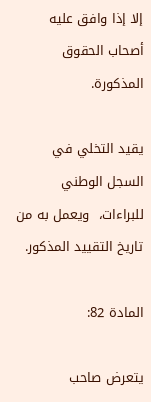إلا إذا وافق عليه أصحاب الحقوق المذكورة.

يقيد التخلي في السجل الوطني للبراءات،  ويعمل به من تاريخ التقييد المذكور.

المادة 82:

يتعرض صاحب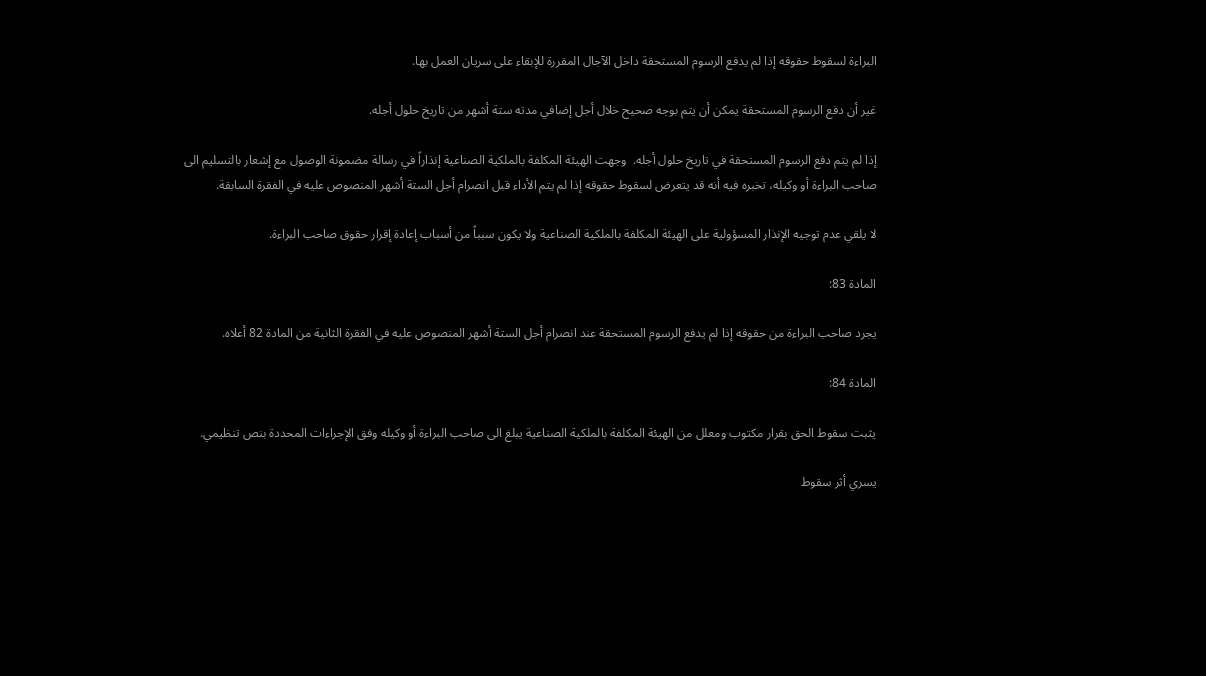البراءة لسقوط حقوقه إذا لم يدفع الرسوم المستحقة داخل الآجال المقررة للإبقاء على سريان العمل بها.

غير أن دفع الرسوم المستحقة يمكن أن يتم بوجه صحيح خلال أجل إضافي مدته ستة أشهر من تاريخ حلول أجله.

إذا لم يتم دفع الرسوم المستحقة في تاريخ حلول أجله.  وجهت الهيئة المكلفة بالملكية الصناعية إنذاراً في رسالة مضمونة الوصول مع إشعار بالتسليم الى صاحب البراءة أو وكيله، تخبره فيه أنه قد يتعرض لسقوط حقوقه إذا لم يتم الأداء قبل انصرام أجل الستة أشهر المنصوص عليه في الفقرة السابقة.

لا يلقي عدم توجيه الإنذار المسؤولية على الهيئة المكلفة بالملكية الصناعية ولا يكون سبباً من أسباب إعادة إقرار حقوق صاحب البراءة.

المادة 83:

يجرد صاحب البراءة من حقوقه إذا لم يدفع الرسوم المستحقة عند انصرام أجل الستة أشهر المنصوص عليه في الفقرة الثانية من المادة 82 أعلاه.

المادة 84:

يثبت سقوط الحق بقرار مكتوب ومعلل من الهيئة المكلفة بالملكية الصناعية يبلغ الى صاحب البراءة أو وكيله وفق الإجراءات المحددة بنص تنظيمي.

يسري أثر سقوط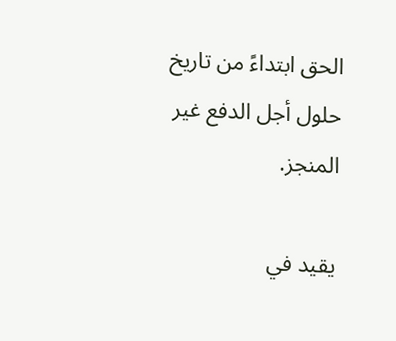الحق ابتداءً من تاريخ حلول أجل الدفع غير المنجز.

يقيد في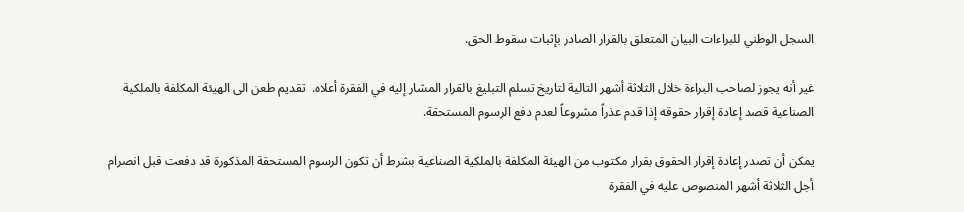السجل الوطني للبراءات البيان المتعلق بالقرار الصادر بإثبات سقوط الحق.

غير أنه يجوز لصاحب البراءة خلال الثلاثة أشهر التالية لتاريخ تسلم التبليغ بالقرار المشار إليه في الفقرة أعلاه.  تقديم طعن الى الهيئة المكلفة بالملكية الصناعية قصد إعادة إقرار حقوقه إذا قدم عذراً مشروعاً لعدم دفع الرسوم المستحقة.

يمكن أن تصدر إعادة إقرار الحقوق بقرار مكتوب من الهيئة المكلفة بالملكية الصناعية بشرط أن تكون الرسوم المستحقة المذكورة قد دفعت قبل انصرام أجل الثلاثة أشهر المنصوص عليه في الفقرة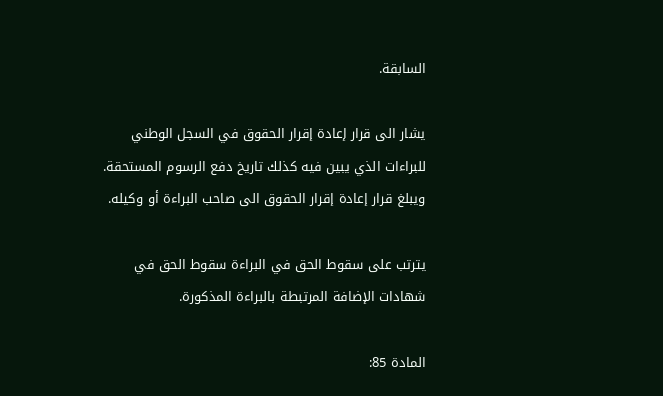السابقة.

يشار الى قرار إعادة إقرار الحقوق في السجل الوطني للبراءات الذي يبين فيه كذلك تاريخ دفع الرسوم المستحقة.  ويبلغ قرار إعادة إقرار الحقوق الى صاحب البراءة أو وكيله.

يترتب على سقوط الحق في البراءة سقوط الحق في شهادات الإضافة المرتبطة بالبراءة المذكورة.

المادة 85: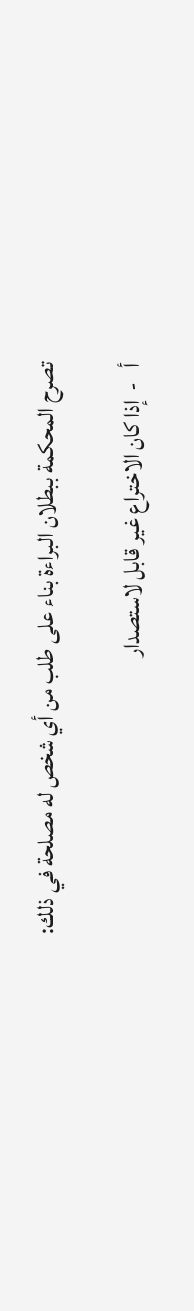تصرح المحكمة ببطلان البراءة بناء على طلب من أي شخص له مصلحة في ذلك:

أ   -  إذا كان الاختراع غير قابل لاستصدار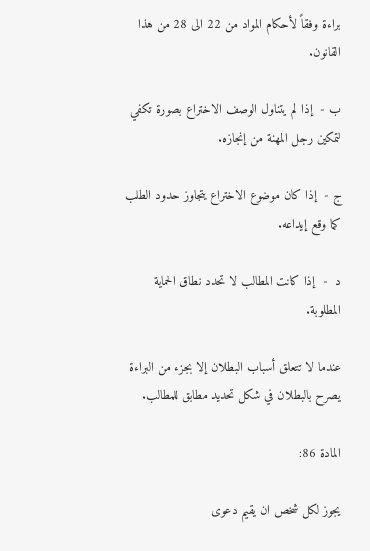براءة وفقاً لأحكام المواد من 22 الى 28 من هذا القانون.

ب -  إذا لم يتناول الوصف الاختراع بصورة تكفي لتمكين رجل المهنة من إنجازه.

ج -  إذا كان موضوع الاختراع يتجاوز حدود الطلب كما وقع إيداعه.

د  -  إذا كانت المطالب لا تحدد نطاق الحماية المطلوبة.

عندما لا تتعلق أسباب البطلان إلا بجزء من البراءة يصرح بالبطلان في شكل تحديد مطابق للمطالب.

المادة 86:

يجوز لكل شخص ان يقيم دعوى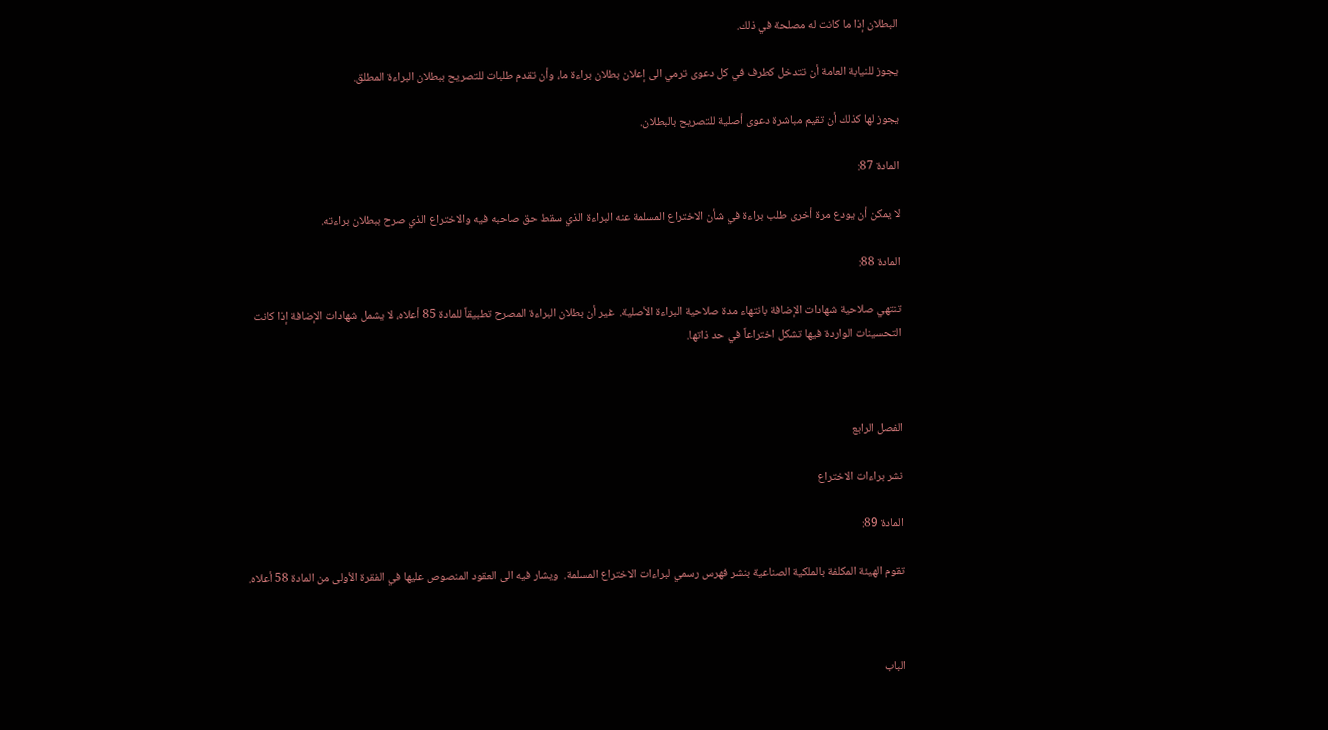البطلان إذا ما كانت له مصلحة في ذلك.

يجوز للنيابة العامة أن تتدخل كطرف في كل دعوى ترمي الى إعلان بطلان براءة ما، وأن تقدم طلبات للتصريح ببطلان البراءة المطلق.

يجوز لها كذلك أن تقيم مباشرة دعوى أصلية للتصريح بالبطلان.

المادة 87:

لا يمكن أن يودع مرة أخرى طلب براءة في شأن الاختراع المسلمة عنه البراءة الذي سقط حق صاحبه فيه والاختراع الذي صرح ببطلان براءته.

المادة 88:

تنتهي صلاحية شهادات الإضافة بانتهاء مدة صلاحية البراءة الأصلية.  غير أن بطلان البراءة المصرح تطبيقاً للمادة 85 أعلاه، لا يشمل شهادات الإضافة إذا كانت التحسينات الواردة فيها تشكل اختراعاً في حد ذاتها.



الفصل الرابع

نشر براءات الاختراع

المادة 89:

تقوم الهيئة المكلفة بالملكية الصناعية بنشر فهرس رسمي لبراءات الاختراع المسلمة.  ويشار فيه الى العقود المنصوص عليها في الفقرة الأولى من المادة 58 أعلاه.



الباب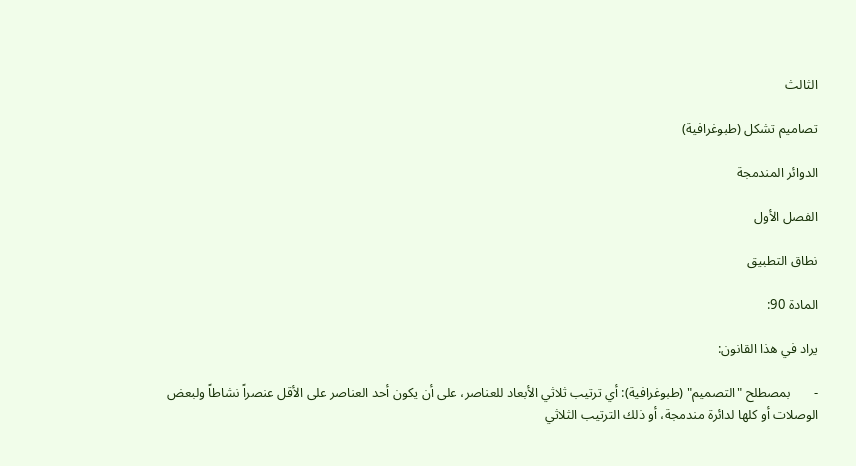الثالث

تصاميم تشكل (طبوغرافية)

الدوائر المندمجة

الفصل الأول

نطاق التطبيق

المادة 90:

يراد في هذا القانون:

-       بمصطلح "التصميم" (طبوغرافية): أي ترتيب ثلاثي الأبعاد للعناصر، على أن يكون أحد العناصر على الأقل عنصراً نشاطاً ولبعض الوصلات أو كلها لدائرة مندمجة، أو ذلك الترتيب الثلاثي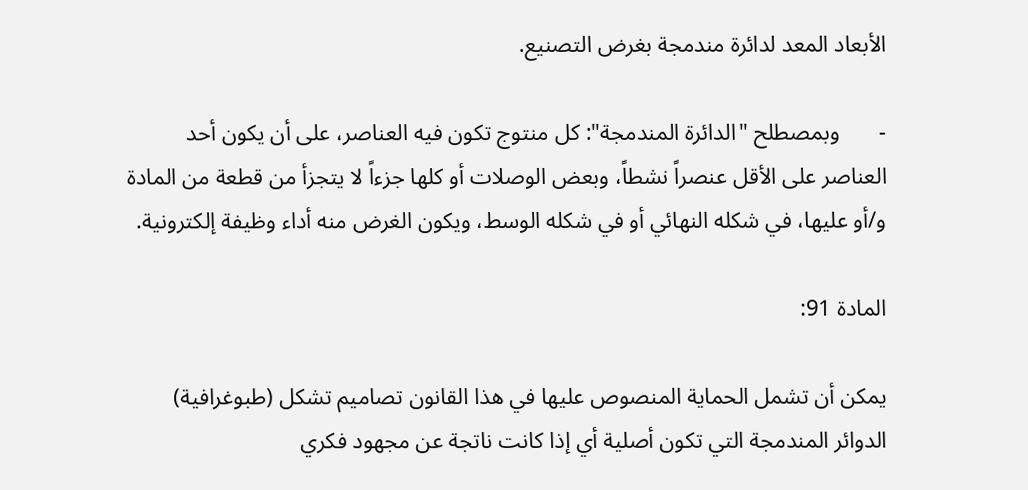الأبعاد المعد لدائرة مندمجة بغرض التصنيع.

-       وبمصطلح "الدائرة المندمجة": كل منتوج تكون فيه العناصر، على أن يكون أحد العناصر على الأقل عنصراً نشطاً، وبعض الوصلات أو كلها جزءاً لا يتجزأ من قطعة من المادة و/أو عليها، في شكله النهائي أو في شكله الوسط، ويكون الغرض منه أداء وظيفة إلكترونية.

المادة 91:

يمكن أن تشمل الحماية المنصوص عليها في هذا القانون تصاميم تشكل (طبوغرافية) الدوائر المندمجة التي تكون أصلية أي إذا كانت ناتجة عن مجهود فكري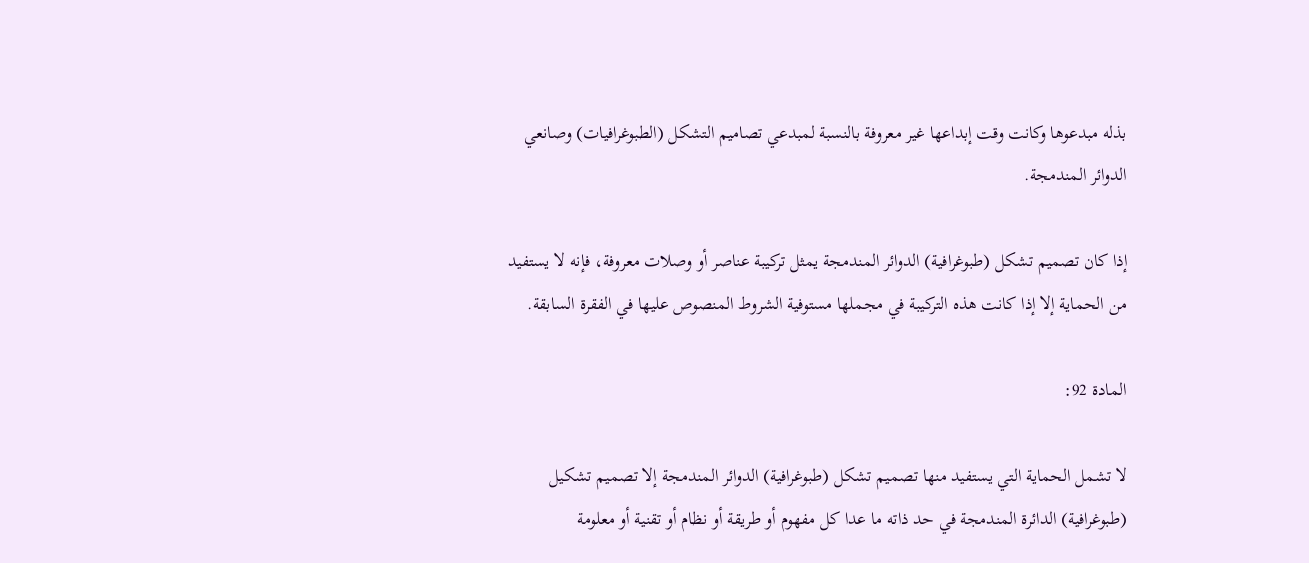بذله مبدعوها وكانت وقت إبداعها غير معروفة بالنسبة لمبدعي تصاميم التشكل (الطبوغرافيات) وصانعي الدوائر المندمجة.

إذا كان تصميم تشكل (طبوغرافية) الدوائر المندمجة يمثل تركيبة عناصر أو وصلات معروفة، فإنه لا يستفيد من الحماية إلا إذا كانت هذه التركيبة في مجملها مستوفية الشروط المنصوص عليها في الفقرة السابقة.

المادة 92:

لا تشمل الحماية التي يستفيد منها تصميم تشكل (طبوغرافية) الدوائر المندمجة إلا تصميم تشكيل (طبوغرافية) الدائرة المندمجة في حد ذاته ما عدا كل مفهوم أو طريقة أو نظام أو تقنية أو معلومة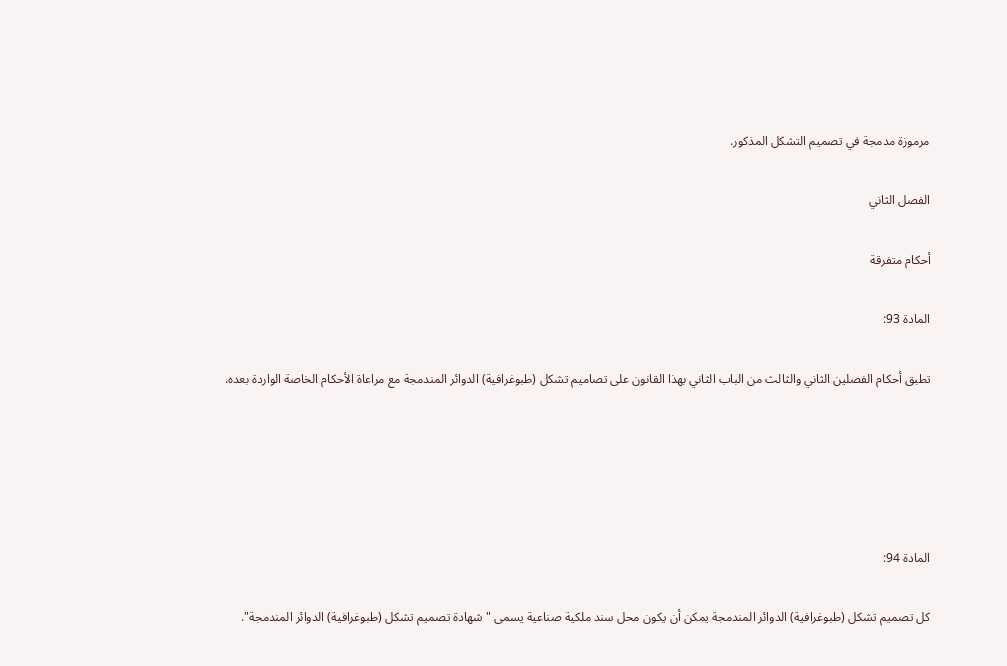مرموزة مدمجة في تصميم التشكل المذكور.

الفصل الثاني

أحكام متفرقة

المادة 93:

تطبق أحكام الفصلين الثاني والثالث من الباب الثاني بهذا القانون على تصاميم تشكل (طبوغرافية) الدوائر المندمجة مع مراعاة الأحكام الخاصة الواردة بعده.





المادة 94:

كل تصميم تشكل (طبوغرافية) الدوائر المندمجة يمكن أن يكون محل سند ملكية صناعية يسمى "شهادة تصميم تشكل (طبوغرافية) الدوائر المندمجة".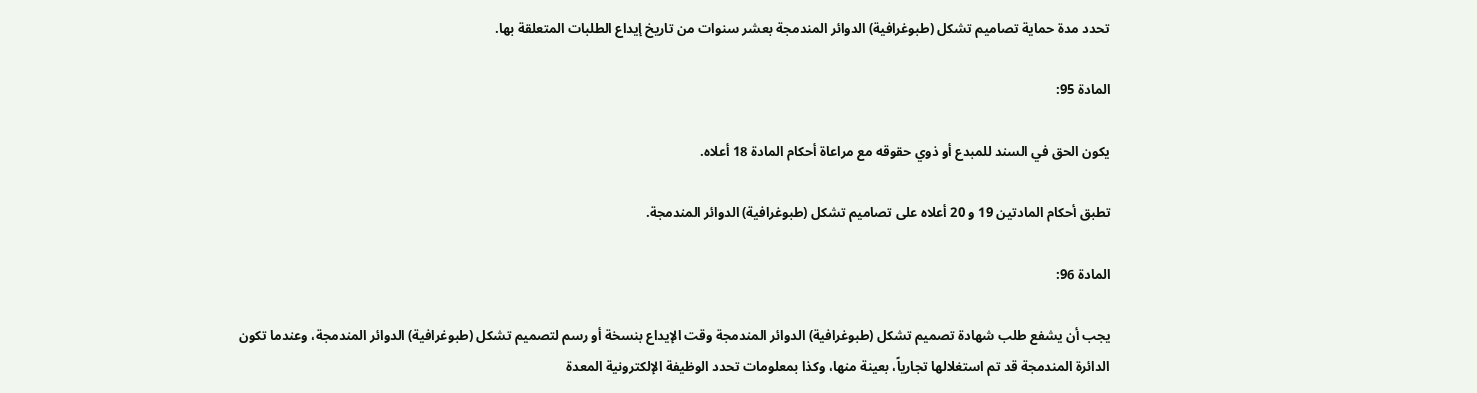تحدد مدة حماية تصاميم تشكل (طبوغرافية) الدوائر المندمجة بعشر سنوات من تاريخ إيداع الطلبات المتعلقة بها.

المادة 95:

يكون الحق في السند للمبدع أو ذوي حقوقه مع مراعاة أحكام المادة 18 أعلاه.

تطبق أحكام المادتين 19 و 20 أعلاه على تصاميم تشكل (طبوغرافية) الدوائر المندمجة.

المادة 96:

يجب أن يشفع طلب شهادة تصميم تشكل (طبوغرافية) الدوائر المندمجة وقت الإيداع بنسخة أو رسم لتصميم تشكل (طبوغرافية) الدوائر المندمجة، وعندما تكون الدائرة المندمجة قد تم استغلالها تجارياً، بعينة منها، وكذا بمعلومات تحدد الوظيفة الإلكترونية المعدة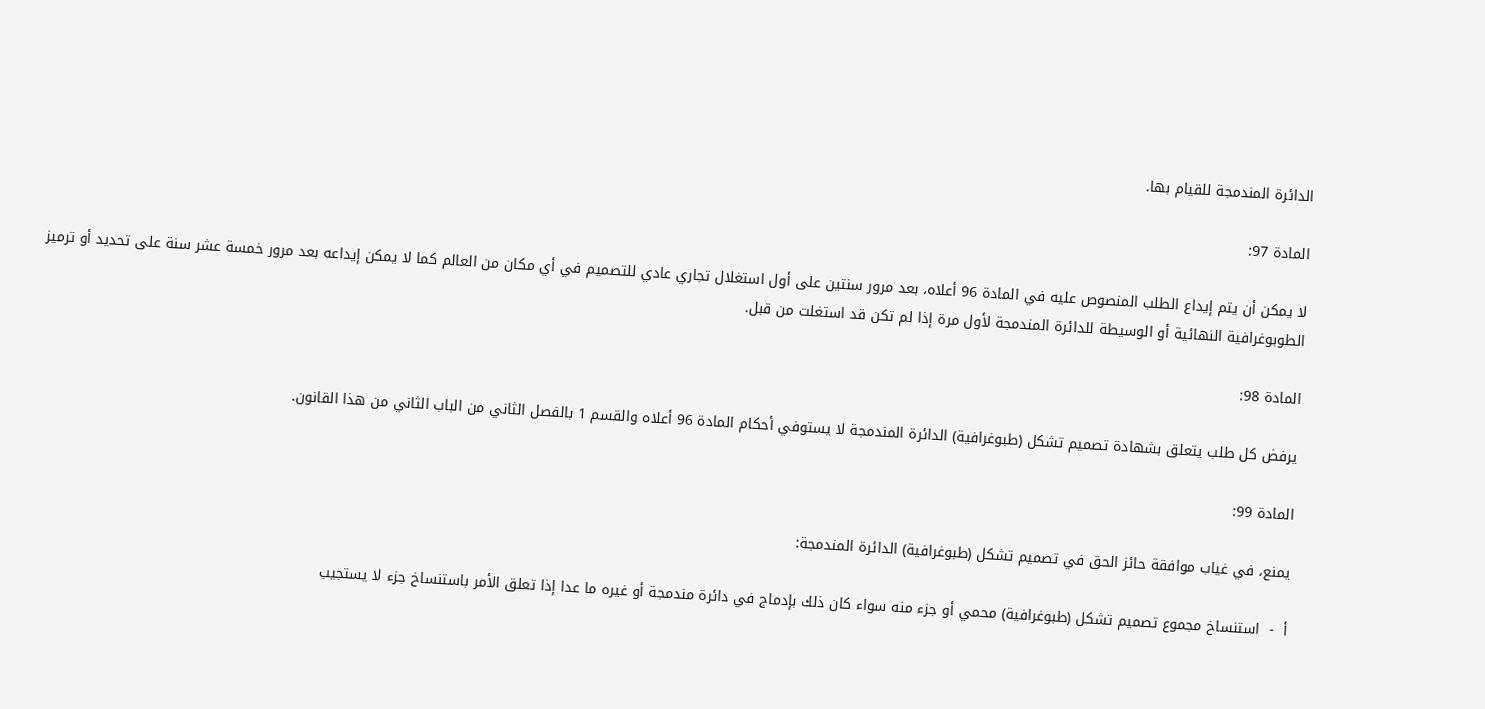الدائرة المندمجة للقيام بها.

المادة 97:

لا يمكن أن يتم إيداع الطلب المنصوص عليه في المادة 96 أعلاه، بعد مرور سنتين على أول استغلال تجاري عادي للتصميم في أي مكان من العالم كما لا يمكن إيداعه بعد مرور خمسة عشر سنة على تحديد أو ترميز الطوبوغرافية النهائية أو الوسيطة للدائرة المندمجة لأول مرة إذا لم تكن قد استغلت من قبل.

المادة 98:

يرفض كل طلب يتعلق بشهادة تصميم تشكل (طبوغرافية) الدائرة المندمجة لا يستوفي أحكام المادة 96 أعلاه والقسم 1 بالفصل الثاني من الباب الثاني من هذا القانون.

المادة 99:

يمنع، في غياب موافقة حائز الحق في تصميم تشكل (طبوغرافية) الدائرة المندمجة:

أ  -  استنساخ مجموع تصميم تشكل (طبوغرافية) محمي أو جزء منه سواء كان ذلك بإدماج في دائرة مندمجة أو غيره ما عدا إذا تعلق الأمر باستنساخ جزء لا يستجيب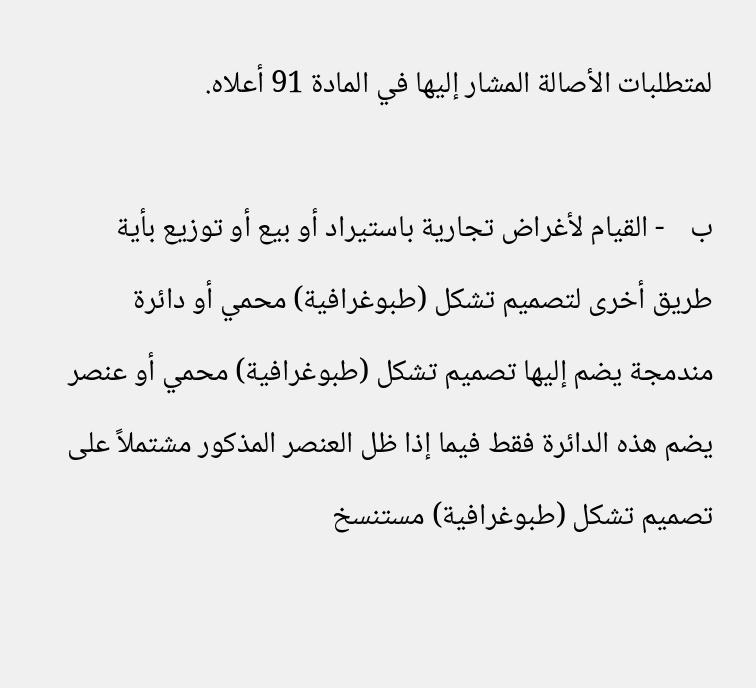لمتطلبات الأصالة المشار إليها في المادة 91 أعلاه.

ب    - القيام لأغراض تجارية باستيراد أو بيع أو توزيع بأية طريق أخرى لتصميم تشكل (طبوغرافية) محمي أو دائرة مندمجة يضم إليها تصميم تشكل (طبوغرافية) محمي أو عنصر يضم هذه الدائرة فقط فيما إذا ظل العنصر المذكور مشتملاً على تصميم تشكل (طبوغرافية) مستنسخ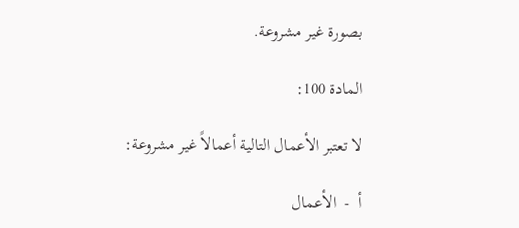بصورة غير مشروعة.

المادة 100:

لا تعتبر الأعمال التالية أعمالاً غير مشروعة:

أ  -  الأعمال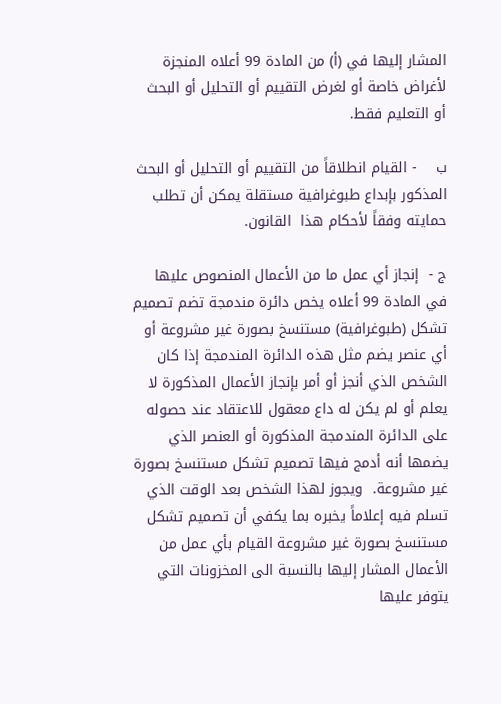المشار إليها في (أ) من المادة 99 أعلاه المنجزة لأغراض خاصة أو لغرض التقييم أو التحليل أو البحث أو التعليم فقط.

ب    - القيام انطلاقاً من التقييم أو التحليل أو البحث المذكور بإبداع طبوغرافية مستقلة يمكن أن تطلب حمايته وفقاً لأحكام هذا  القانون.

ج -  إنجاز أي عمل ما من الأعمال المنصوص عليها في المادة 99 أعلاه يخص دائرة مندمجة تضم تصميم تشكل (طبوغرافية) مستنسخ بصورة غير مشروعة أو أي عنصر يضم مثل هذه الدائرة المندمجة إذا كان الشخص الذي أنجز أو أمر بإنجاز الأعمال المذكورة لا يعلم أو لم يكن له داع معقول للاعتقاد عند حصوله على الدائرة المندمجة المذكورة أو العنصر الذي يضمها أنه أدمج فيها تصميم تشكل مستنسخ بصورة غير مشروعة.  ويجوز لهذا الشخص بعد الوقت الذي تسلم فيه إعلاماً يخبره بما يكفي أن تصميم تشكل مستنسخ بصورة غير مشروعة القيام بأي عمل من الأعمال المشار إليها بالنسبة الى المخزونات التي يتوفر عليها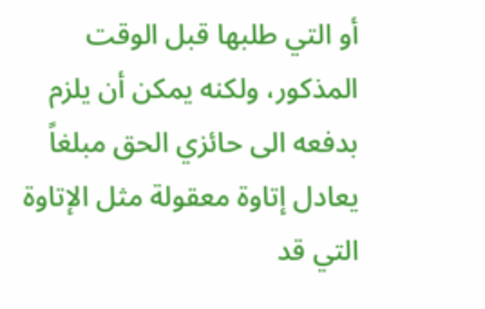أو التي طلبها قبل الوقت المذكور، ولكنه يمكن أن يلزم بدفعه الى حائزي الحق مبلغاً يعادل إتاوة معقولة مثل الإتاوة التي قد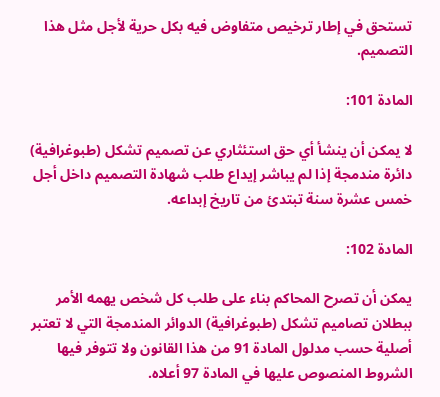تستحق في إطار ترخيص متفاوض فيه بكل حرية لأجل مثل هذا التصميم.

المادة 101:

لا يمكن أن ينشأ أي حق استئثاري عن تصميم تشكل (طبوغرافية) دائرة مندمجة إذا لم يباشر إيداع طلب شهادة التصميم داخل أجل خمس عشرة سنة تبتدئ من تاريخ إبداعه.

المادة 102:

يمكن أن تصرح المحاكم بناء على طلب كل شخص يهمه الأمر ببطلان تصاميم تشكل (طبوغرافية) الدوائر المندمجة التي لا تعتبر أصلية حسب مدلول المادة 91 من هذا القانون ولا تتوفر فيها الشروط المنصوص عليها في المادة 97 أعلاه.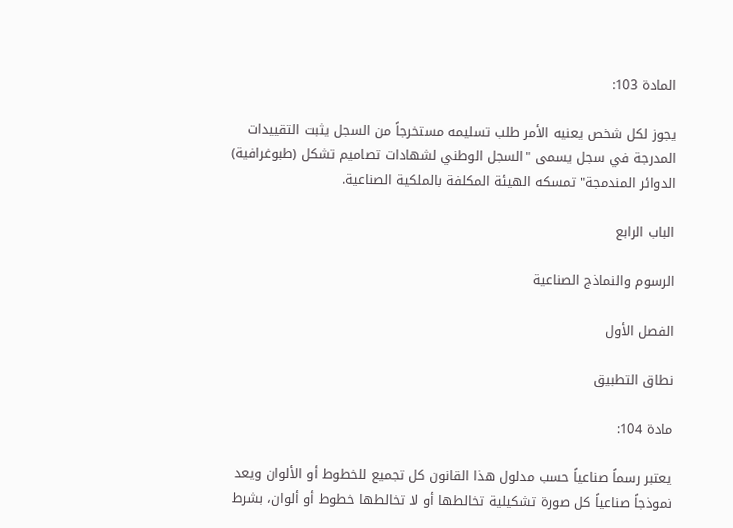المادة 103:

يجوز لكل شخص يعنيه الأمر طلب تسليمه مستخرجاً من السجل يثبت التقييدات المدرجة في سجل يسمى "السجل الوطني لشهادات تصاميم تشكل (طبوغرافية) الدوائر المندمجة" تمسكه الهيئة المكلفة بالملكية الصناعية.

الباب الرابع

الرسوم والنماذج الصناعية

الفصل الأول

نطاق التطبيق

مادة 104:

يعتبر رسماً صناعياً حسب مدلول هذا القانون كل تجميع للخطوط أو الألوان ويعد نموذجاً صناعياً كل صورة تشكيلية تخالطها أو لا تخالطها خطوط أو ألوان، بشرط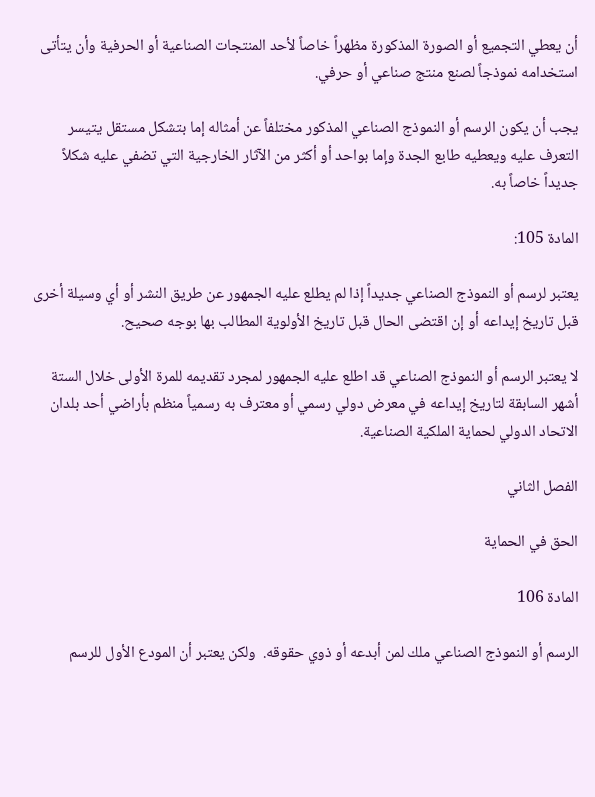أن يعطي التجميع أو الصورة المذكورة مظهراً خاصاً لأحد المنتجات الصناعية أو الحرفية وأن يتأتى استخدامه نموذجاً لصنع منتج صناعي أو حرفي.

يجب أن يكون الرسم أو النموذج الصناعي المذكور مختلفاً عن أمثاله إما بتشكل مستقل يتيسر التعرف عليه ويعطيه طابع الجدة وإما بواحد أو أكثر من الآثار الخارجية التي تضفي عليه شكلاً جديداً خاصاً به.

المادة 105:

يعتبر لرسم أو النموذج الصناعي جديداً إذا لم يطلع عليه الجمهور عن طريق النشر أو أي وسيلة أخرى قبل تاريخ إيداعه أو إن اقتضى الحال قبل تاريخ الأولوية المطالب بها بوجه صحيح.

لا يعتبر الرسم أو النموذج الصناعي قد اطلع عليه الجمهور لمجرد تقديمه للمرة الأولى خلال الستة أشهر السابقة لتاريخ إيداعه في معرض دولي رسمي أو معترف به رسمياً منظم بأراضي أحد بلدان الاتحاد الدولي لحماية الملكية الصناعية.

الفصل الثاني

الحق في الحماية

المادة 106

الرسم أو النموذج الصناعي ملك لمن أبدعه أو ذوي حقوقه.  ولكن يعتبر أن المودع الأول للرسم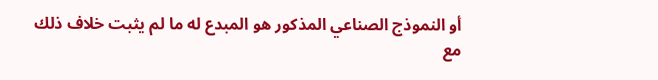أو النموذج الصناعي المذكور هو المبدع له ما لم يثبت خلاف ذلك مع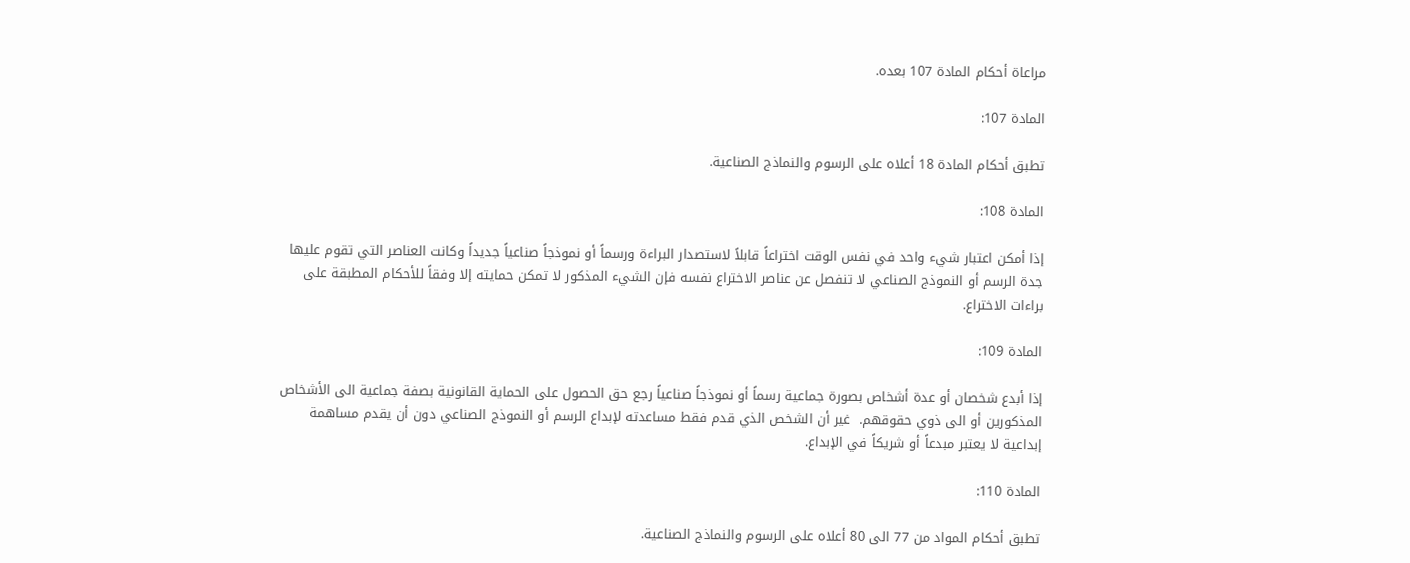مراعاة أحكام المادة 107 بعده.

المادة 107:

تطبق أحكام المادة 18 أعلاه على الرسوم والنماذج الصناعية.

المادة 108:

إذا أمكن اعتبار شيء واحد في نفس الوقت اختراعاً قابلاً لاستصدار البراءة ورسماً أو نموذجاً صناعياً جديداً وكانت العناصر التي تقوم عليها جدة الرسم أو النموذج الصناعي لا تنفصل عن عناصر الاختراع نفسه فإن الشيء المذكور لا تمكن حمايته إلا وفقاً للأحكام المطبقة على براءات الاختراع.

المادة 109:

إذا أبدع شخصان أو عدة أشخاص بصورة جماعية رسماً أو نموذجاً صناعياً رجع حق الحصول على الحماية القانونية بصفة جماعية الى الأشخاص المذكورين أو الى ذوي حقوقهم.  غير أن الشخص الذي قدم فقط مساعدته لإبداع الرسم أو النموذج الصناعي دون أن يقدم مساهمة إبداعية لا يعتبر مبدعاً أو شريكاً في الإبداع.

المادة 110:

تطبق أحكام المواد من 77 الى 80 أعلاه على الرسوم والنماذج الصناعية.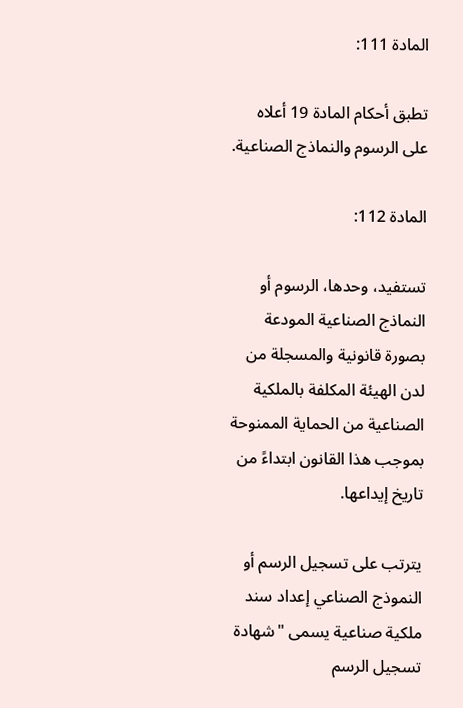المادة 111:

تطبق أحكام المادة 19 أعلاه على الرسوم والنماذج الصناعية.

المادة 112:

تستفيد، وحدها، الرسوم أو النماذج الصناعية المودعة بصورة قانونية والمسجلة من لدن الهيئة المكلفة بالملكية الصناعية من الحماية الممنوحة بموجب هذا القانون ابتداءً من تاريخ إيداعها.

يترتب على تسجيل الرسم أو النموذج الصناعي إعداد سند ملكية صناعية يسمى "شهادة تسجيل الرسم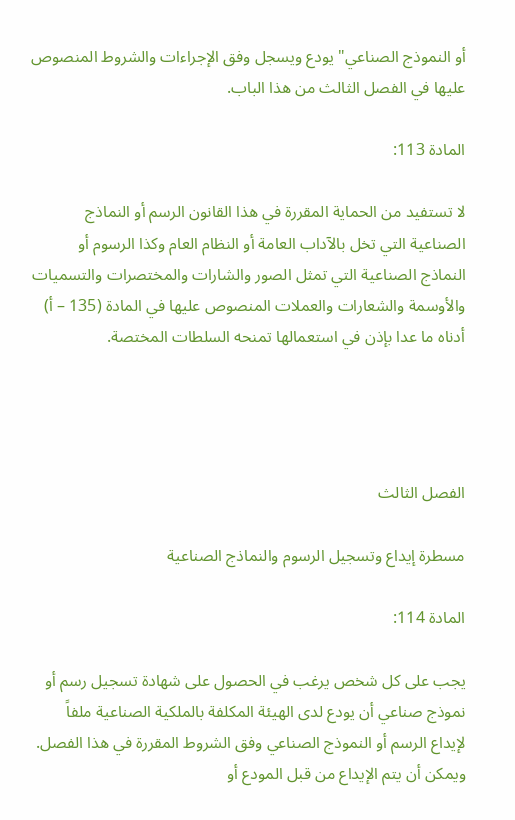أو النموذج الصناعي" يودع ويسجل وفق الإجراءات والشروط المنصوص عليها في الفصل الثالث من هذا الباب.

المادة 113:

لا تستفيد من الحماية المقررة في هذا القانون الرسم أو النماذج الصناعية التي تخل بالآداب العامة أو النظام العام وكذا الرسوم أو النماذج الصناعية التي تمثل الصور والشارات والمختصرات والتسميات والأوسمة والشعارات والعملات المنصوص عليها في المادة (135 – أ) أدناه ما عدا بإذن في استعمالها تمنحه السلطات المختصة.




الفصل الثالث

مسطرة إيداع وتسجيل الرسوم والنماذج الصناعية

المادة 114:

يجب على كل شخص يرغب في الحصول على شهادة تسجيل رسم أو نموذج صناعي أن يودع لدى الهيئة المكلفة بالملكية الصناعية ملفاً لإيداع الرسم أو النموذج الصناعي وفق الشروط المقررة في هذا الفصل. ويمكن أن يتم الإيداع من قبل المودع أو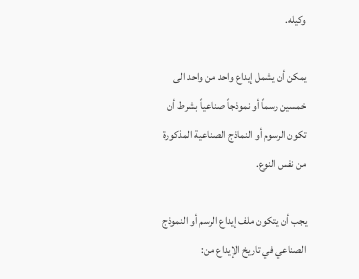وكيله.

يمكن أن يشمل إيداع واحد من واحد الى خمسين رسماً أو نموذجاً صناعياً بشرط أن تكون الرسوم أو النماذج الصناعية المذكورة من نفس النوع.

يجب أن يتكون ملف إيداع الرسم أو النموذج الصناعي في تاريخ الإيداع من: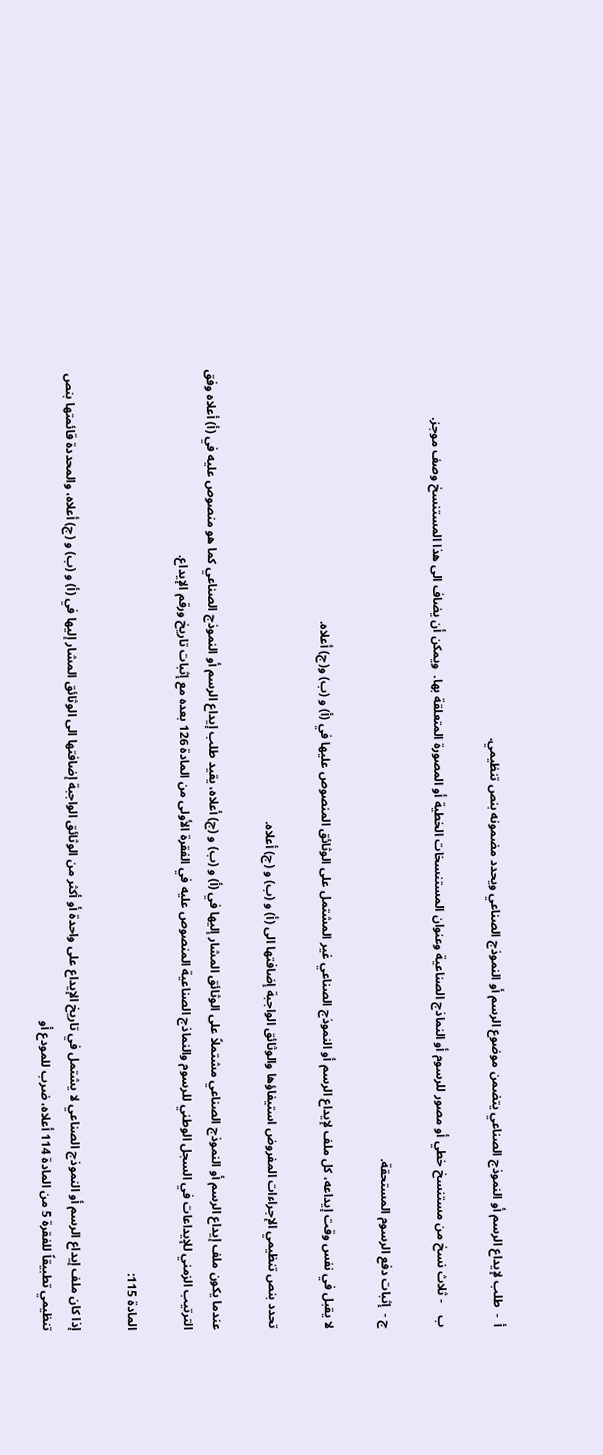أ  -  طلب لإيداع الرسم أو النموذج الصناعي يتضمن موضوع الرسم أو النموذج الصناعي ويحدد مضمونه بنص تنظيمي.

ب    - ثلاث نسخ من مستنسخ خطي أو مصور للرسوم أو النماذج الصناعية وعنوان المستنسخات الخطية أو المصورة المتعلقة بها.  ويمكن أن يضاف الى هذا المستنسخ وصف موجز.

ج -  إثبات دفع الرسوم المستحقة.

لا يقبل في نفس وقت إيداعه، كل ملف لإيداع الرسم أو النموذج الصناعي غير المشتمل على الوثائق المنصوص عليها في (أ) و (ب) و(ج) أعلاه.

تحدد بنص تنظيمي الإجراءات المفروض استيفاؤها والوثائق الواجبة إضافتها الى (أ) و (ب) و (ج) أعلاه.

عندما يكون ملف إيداع الرسم أو النموذج الصناعي مشتملاً على الوثائق المشار إليها في (أ) و (ب) و (ج) أعلاه، يقيد طلب إيداع الرسم أو النموذج الصناعي كما هو منصوص عليه في (أ) أعلاه وفق الترتيب الزمني للإيداعات في السجل الوطني للرسوم والنماذج الصناعية المنصوص عليه في الفقرة الأولى من المادة 126 بعده مع إثبات تاريخ ورقم الإيداع.

المادة 115:

إذا كان ملف إيداع الرسم أو النموذج الصناعي لا يشتمل في تاريخ الإيداع على واحدة أو أكثر من الوثائق الواجبة إضافتها الى الوثائق المشار إليها في (أ) و (ب) و (ج) أعلاه، والمحددة قائمتها بنص تنظيمي تطبيقاً للفقرة 5 من المادة 114 أعلاه، ضرب للمودع أو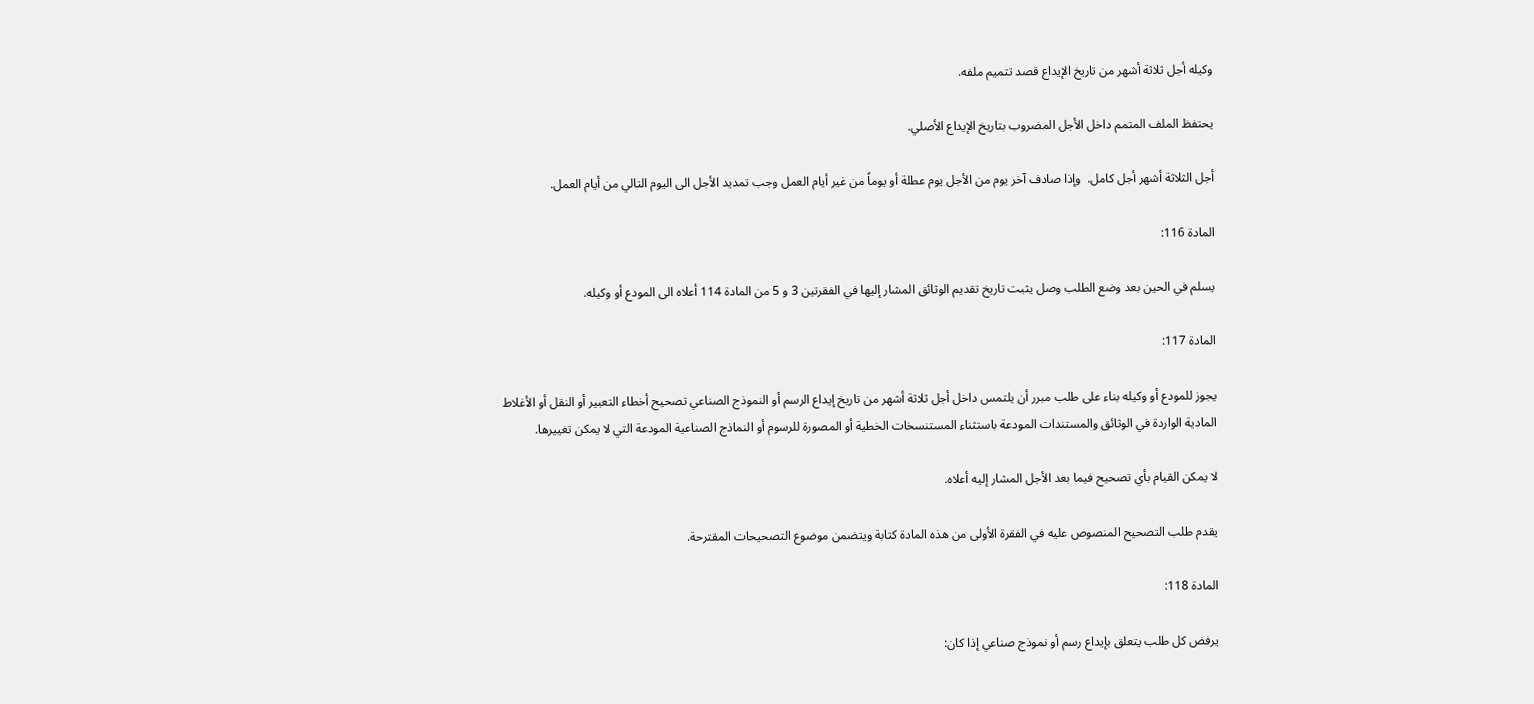وكيله أجل ثلاثة أشهر من تاريخ الإيداع قصد تتميم ملفه.

يحتفظ الملف المتمم داخل الأجل المضروب بتاريخ الإيداع الأصلي.

أجل الثلاثة أشهر أجل كامل.  وإذا صادف آخر يوم من الأجل يوم عطلة أو يوماً من غير أيام العمل وجب تمديد الأجل الى اليوم التالي من أيام العمل.

المادة 116:

يسلم في الحين بعد وضع الطلب وصل يثبت تاريخ تقديم الوثائق المشار إليها في الفقرتين 3 و 5 من المادة 114 أعلاه الى المودع أو وكيله.

المادة 117:

يجوز للمودع أو وكيله بناء على طلب مبرر أن يلتمس داخل أجل ثلاثة أشهر من تاريخ إيداع الرسم أو النموذج الصناعي تصحيح أخطاء التعبير أو النقل أو الأغلاط المادية الواردة في الوثائق والمستندات المودعة باستثناء المستنسخات الخطية أو المصورة للرسوم أو النماذج الصناعية المودعة التي لا يمكن تغييرها.

لا يمكن القيام بأي تصحيح فيما بعد الأجل المشار إليه أعلاه.

يقدم طلب التصحيح المنصوص عليه في الفقرة الأولى من هذه المادة كتابة ويتضمن موضوع التصحيحات المقترحة.

المادة 118:

يرفض كل طلب يتعلق بإيداع رسم أو نموذج صناعي إذا كان: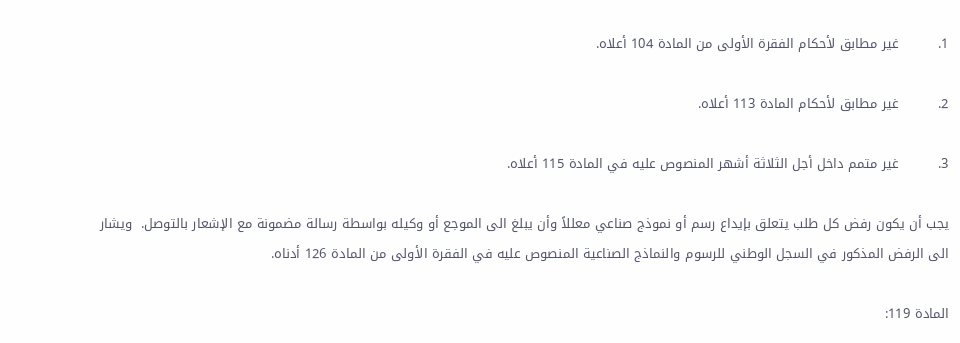1.         غير مطابق لأحكام الفقرة الأولى من المادة 104 أعلاه.

2.         غير مطابق لأحكام المادة 113 أعلاه.

3.         غير متمم داخل أجل الثلاثة أشهر المنصوص عليه في المادة 115 أعلاه.

يجب أن يكون رفض كل طلب يتعلق بإيداع رسم أو نموذج صناعي معللاً وأن يبلغ الى الموجع أو وكيله بواسطة رسالة مضمونة مع الإشعار بالتوصل.  ويشار الى الرفض المذكور في السجل الوطني للرسوم والنماذج الصناعية المنصوص عليه في الفقرة الأولى من المادة 126 أدناه.

المادة 119: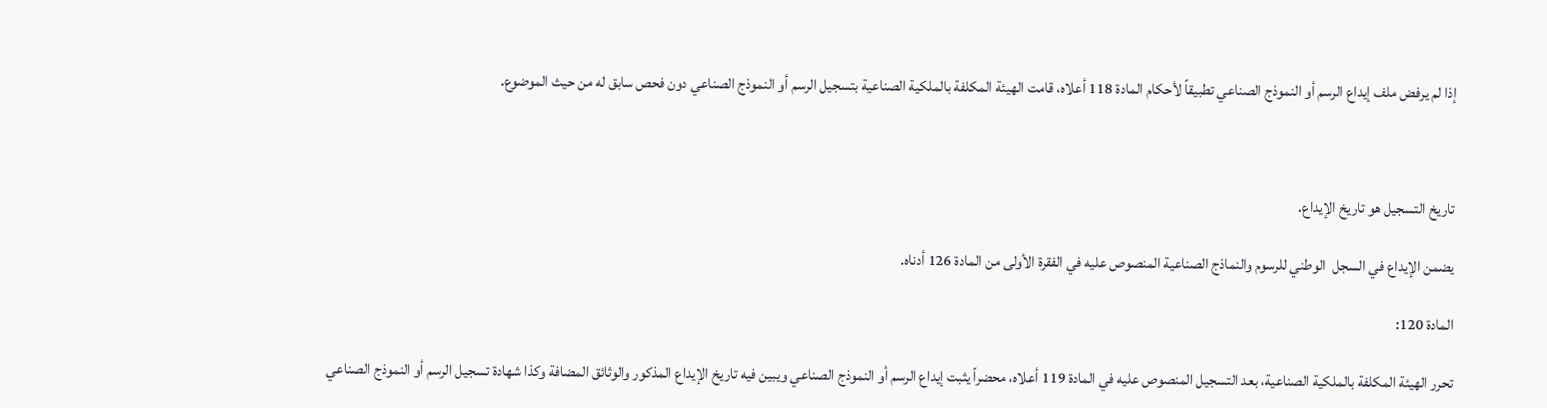إذا لم يرفض ملف إيداع الرسم أو النموذج الصناعي تطبيقاً لأحكام المادة 118 أعلاه، قامت الهيئة المكلفة بالملكية الصناعية بتسجيل الرسم أو النموذج الصناعي دون فحص سابق له من حيث الموضوع.



تاريخ التسجيل هو تاريخ الإيداع.

يضمن الإيداع في السجل  الوطني للرسوم والنماذج الصناعية المنصوص عليه في الفقرة الأولى من المادة 126 أدناه.

المادة 120:

تحرر الهيئة المكلفة بالملكية الصناعية، بعد التسجيل المنصوص عليه في المادة 119 أعلاه، محضراً يثبت إيداع الرسم أو النموذج الصناعي ويبين فيه تاريخ الإيداع المذكور والوثائق المضافة وكذا شهادة تسجيل الرسم أو النموذج الصناعي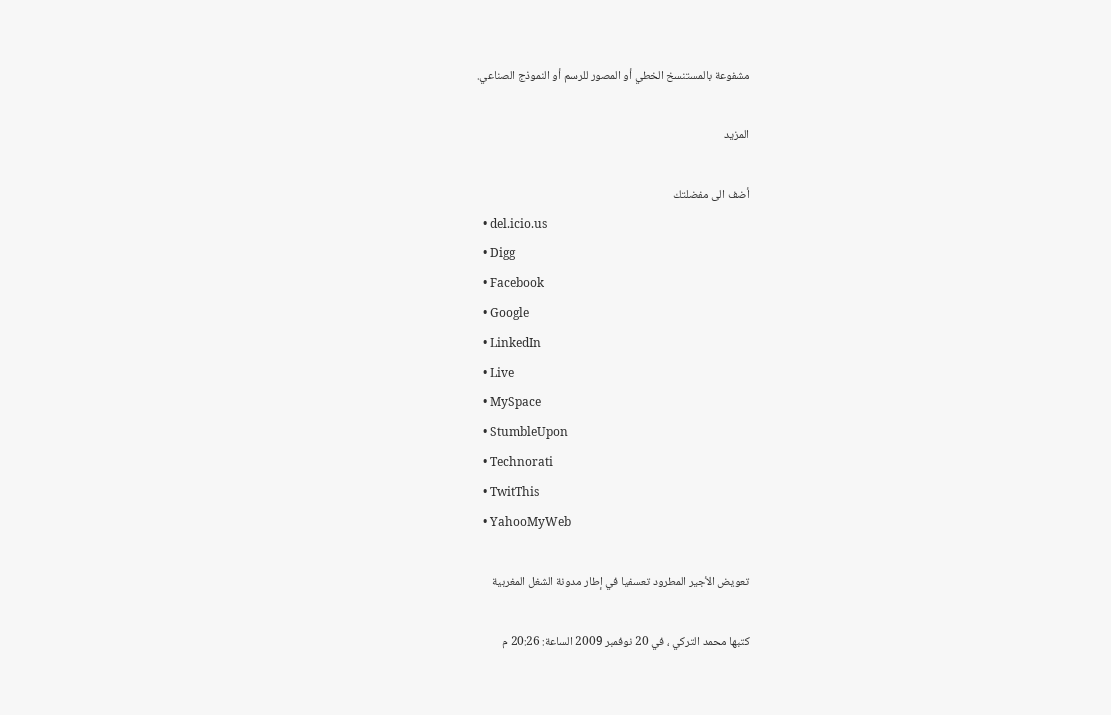مشفوعة بالمستنسخ الخطي أو المصور للرسم أو النموذج الصناعي.

المزيد

أضف الى مفضلتك
  • del.icio.us
  • Digg
  • Facebook
  • Google
  • LinkedIn
  • Live
  • MySpace
  • StumbleUpon
  • Technorati
  • TwitThis
  • YahooMyWeb

تعويض الأجير المطرود تعسفيا في إطار مدونة الشغل المغربية

كتبها محمد التركي ، في 20 نوفمبر 2009 الساعة: 20:26 م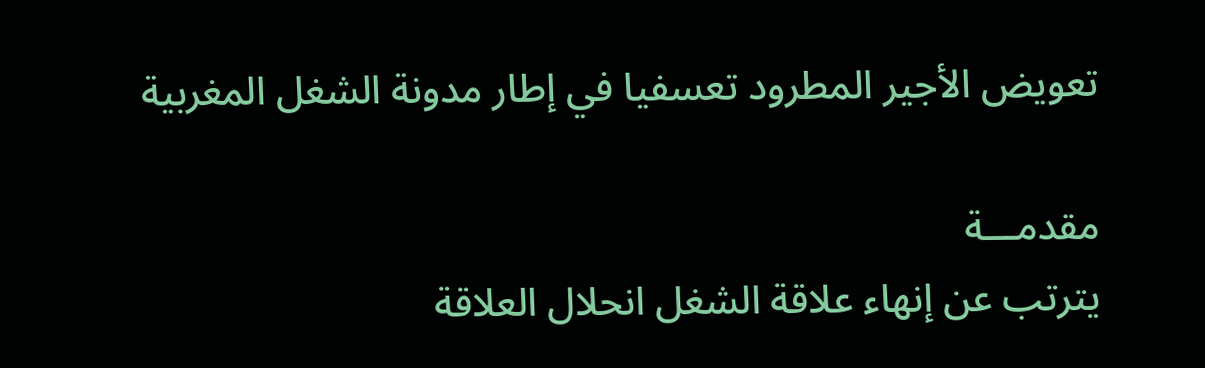تعويض الأجير المطرود تعسفيا في إطار مدونة الشغل المغربية

مقدمـــة
يترتب عن إنهاء علاقة الشغل انحلال العلاقة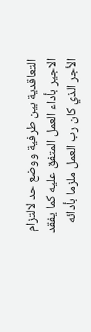التعاقدية بين طرفية ووضع حد لالتزام الاجير بأداء العمل المتفق عليه كما يفقد الأجر الذي كان رب العمل ملزما بأدائه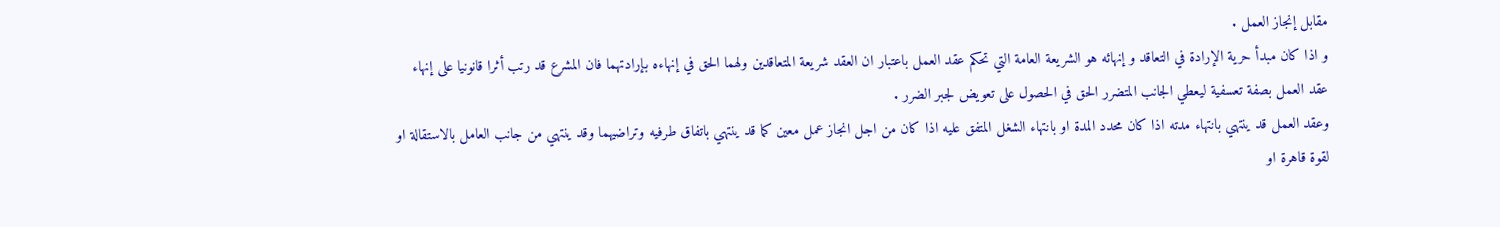مقابل إنجاز العمل .
و اذا كان مبدأ حرية الإرادة في التعاقد و إنهائه هو الشريعة العامة التي تحكم عقد العمل باعتبار ان العقد شريعة المتعاقدين ولهما الحق في إنهاءه بإرادتهما فان المشرع قد رتب أثرا قانونيا على إنهاء عقد العمل بصفة تعسفية ليعطي الجانب المتضرر الحق في الحصول على تعويض لجبر الضرر .
وعقد العمل قد ينتهي بانتهاء مدته اذا كان محدد المدة او بانتهاء الشغل المتفق عليه اذا كان من اجل انجاز عمل معين كما قد ينتهي باتفاق طرفيه وتراضيهما وقد ينتهي من جانب العامل بالاستقالة او لقوة قاهرة او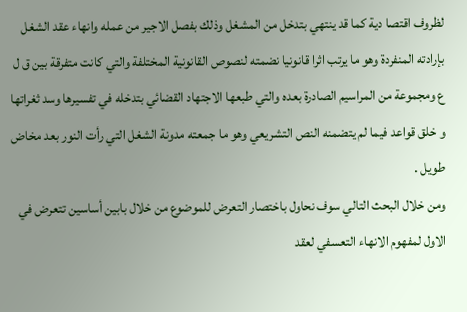لظروف اقتصا دية كما قد ينتهي بتدخل من المشغل وذلك بفصل الاجير من عمله وانهاء عقد الشغل بإرادته المنفردة وهو ما يرتب اثرا قانونيا نضمته لنصوص القانونية المختلفة والتي كانت متفرقة بين ق ل ع ومجموعة من المراسيم الصادرة بعده والتي طبعها الاجتهاد القضائي بتدخله في تفسيرها وسد ثغراتها و خلق قواعد فيما لم يتضمنه النص التشريعي وهو ما جمعته مدونة الشغل التي رأت النور بعد مخاض طويل .
ومن خلال البحث التالي سوف نحاول باختصار التعرض للموضوع من خلال بابين أساسين تتعرض في الاول لمفهوم الانهاء التعسفي لعقد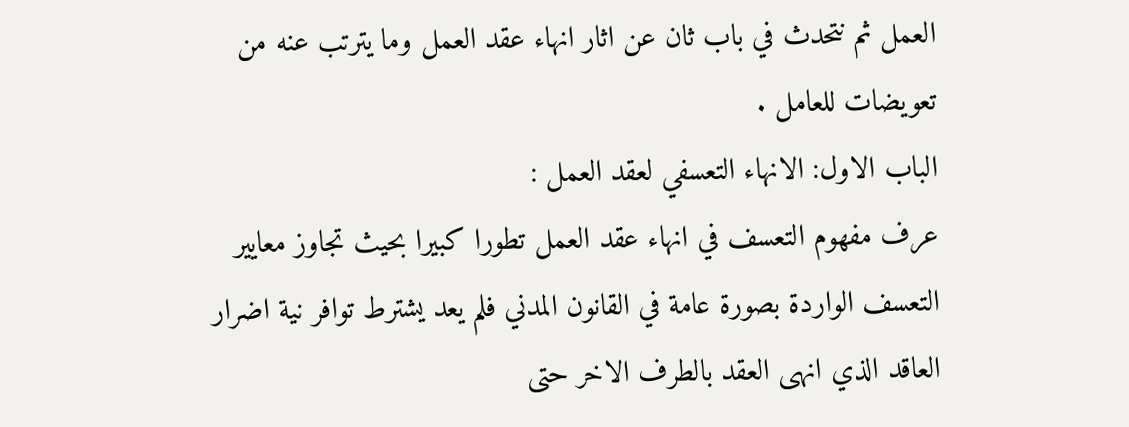العمل ثم نتحدث في باب ثان عن اثار انهاء عقد العمل وما يترتب عنه من تعويضات للعامل .
الباب الاول: الانهاء التعسفي لعقد العمل :
عرف مفهوم التعسف في انهاء عقد العمل تطورا كبيرا بحيث تجاوز معايير التعسف الواردة بصورة عامة في القانون المدني فلم يعد يشترط توافر نية اضرار العاقد الذي انهى العقد بالطرف الاخر حتى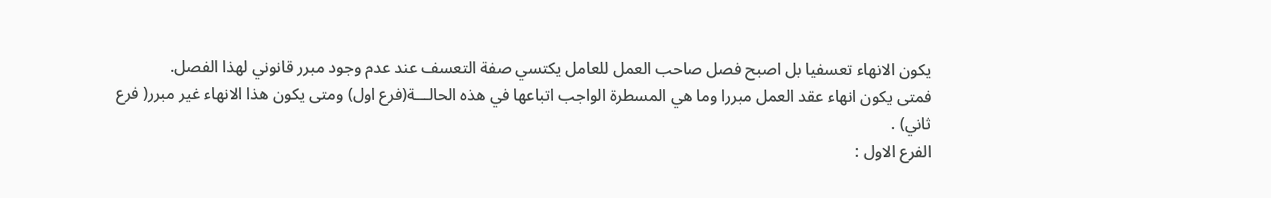يكون الانهاء تعسفيا بل اصبح فصل صاحب العمل للعامل يكتسي صفة التعسف عند عدم وجود مبرر قانوني لهذا الفصل.
فمتى يكون انهاء عقد العمل مبررا وما هي المسطرة الواجب اتباعها في هذه الحالـــة(فرع اول) ومتى يكون هذا الانهاء غير مبرر( فرع ثاني) .
الفرع الاول :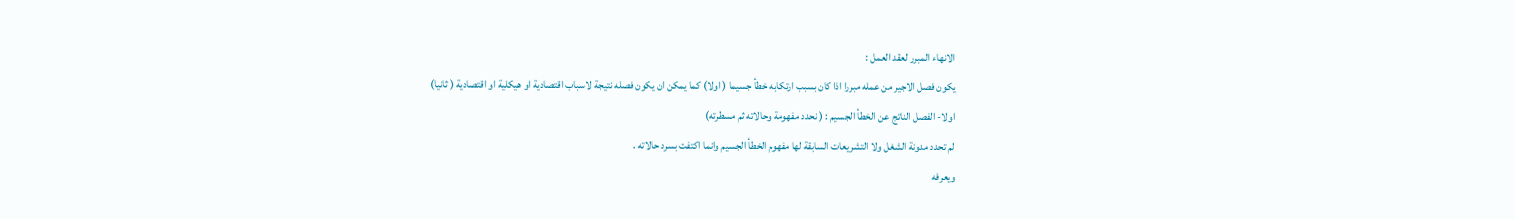الانهاء المبرر لعقد العمل :
يكون فصل الاجير من عمله مبررا اذا كان بسبب ارتكابه خطأ جسيما ( اولا) كما يمكن ان يكون فصله نتيجة لاسباب اقتصادية او هيكلية او اقتصادية ( ثانيا)
اولا- الفصل الناتج عن الخطأ الجسيم : ( نحدد مفهومة وحالاته ثم مسطرته)
لم تحدد مدونة الشغل ولا التشريعات السابقة لها مفهوم الخطأ الجسيم وانما اكتفت بسرد حالاته .
ويعرفه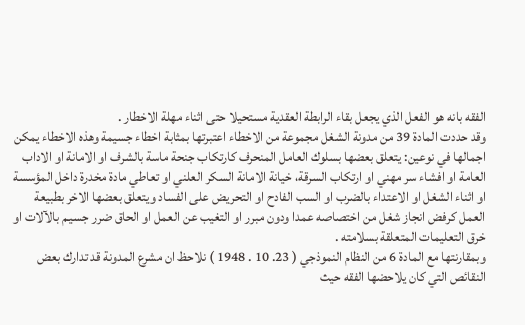الفقه بانه هو الفعل الذي يجعل بقاء الرابطة العقدية مستحيلا حتى اثناء مهلة الاخطار .
وقد حددت المادة 39 من مدونة الشغل مجموعة من الاخطاء اعتبرتها بمثابة اخطاء جسيمة وهذه الاخطاء يمكن اجمالها في نوعين: يتعلق بعضها بسلوك العامل المنحرف كارتكاب جنحة ماسة بالشرف او الامانة او الاداب العامة او افشاء سر مهني او ارتكاب السرقة، خيانة الامانة السكر العلني او تعاطي مادة مخدرة داخل المؤسسة او اثناء الشغل او الاعتداء بالضرب او السب الفادح او التحريض على الفساد ويتعلق بعضها الاخر بطبيعة العمل كرفض انجاز شغل من اختصاصه عمدا ودون مبرر او التغيب عن العمل او الحاق ضرر جسيـم بالآلات او خرق التعليمات المتعلقة بسلامته .
وبمقارنتها مع المادة 6 من النظام النموذجي ( 23. 10 . 1948 ) نلاحظ ان مشرع المدونة قد تدارك بعض النقائص التي كان يلاحضها الفقه حيث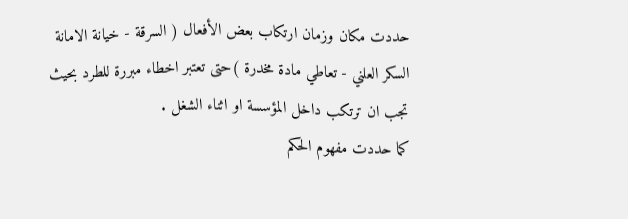حددت مكان وزمان ارتكاب بعض الأفعال ( السرقة - خيانة الامانة السكر العلني - تعاطي مادة مخدرة )حتى تعتبر اخطاء مبررة للطرد بحيث تجب ان ترتكب داخل المؤسسة او اثناء الشغل .
كما حددت مفهوم الحكم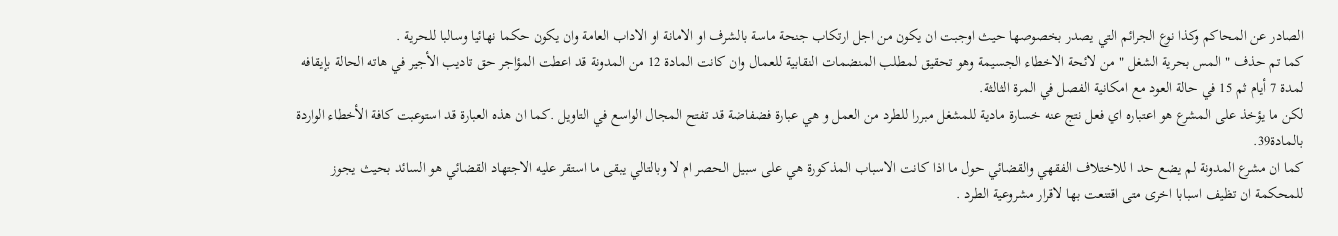الصادر عن المحاكم وكذا نوع الجرائم التي يصدر بخصوصها حيث اوجبت ان يكون من اجل ارتكاب جنحة ماسة بالشرف او الامانة او الاداب العامة وان يكون حكما نهائيا وسالبا للحرية .
كما تم حذف " المس بحرية الشغل " من لائحة الاخطاء الجسيمة وهو تحقيق لمطلب المنضمات النقابية للعمال وان كانت المادة 12 من المدونة قد اعطت المؤاجر حق تاديب الأجير في هاته الحالة بإيقافه لمدة 7 أيام ثم 15 في حالة العود مع امكانية الفصل في المرة الثالثة.
لكن ما يؤخذ على المشرع هو اعتباره اي فعل نتج عنه خسارة مادية للمشغل مبررا للطرد من العمل و هي عبارة فضفاضة قد تفتح المجال الواسع في التاويل .كما ان هذه العبارة قد استوعبت كافة الأخطاء الواردة بالمادة39.
كما ان مشرع المدونة لم يضع حد ا للاختلاف الفقهي والقضائي حول ما اذا كانت الاسباب المذكورة هي على سبيل الحصر ام لا وبالتالي يبقى ما استقر عليه الاجتهاد القضائي هو السائد بحيث يجوز للمحكمة ان تظيف اسبابا اخرى متى اقتنعت بها لاقرار مشروعية الطرد .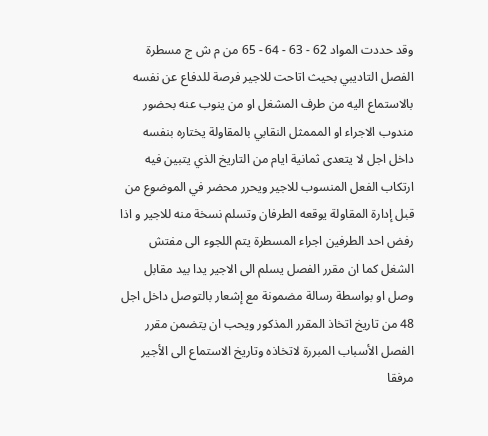وقد حددت المواد 62 - 63 - 64 - 65 من م ش ج مسطرة الفصل التاديبي بحيث اتاحت للاجير فرصة للدفاع عن نفسه بالاستماع اليه من طرف المشغل او من ينوب عنه بحضور مندوب الاجراء او المممثل النقابي بالمقاولة يختاره بنفسه داخل اجل لا يتعدى ثمانية ايام من التاريخ الذي يتبين فيه ارتكاب الفعل المنسوب للاجير ويحرر محضر في الموضوع من قبل إدارة المقاولة يوقعه الطرفان وتسلم نسخة منه للاجير و اذا رفض احد الطرفين اجراء المسطرة يتم اللجوء الى مفتش الشغل كما ان مقرر الفصل يسلم الى الاجير يدا بيد مقابل وصل او بواسطة رسالة مضمونة مع إشعار بالتوصل داخل اجل 48 من تاريخ اتخاذ المقرر المذكور ويحب ان يتضمن مقرر الفصل الأسباب المبررة لاتخاذه وتاريخ الاستماع الى الأجير مرفقا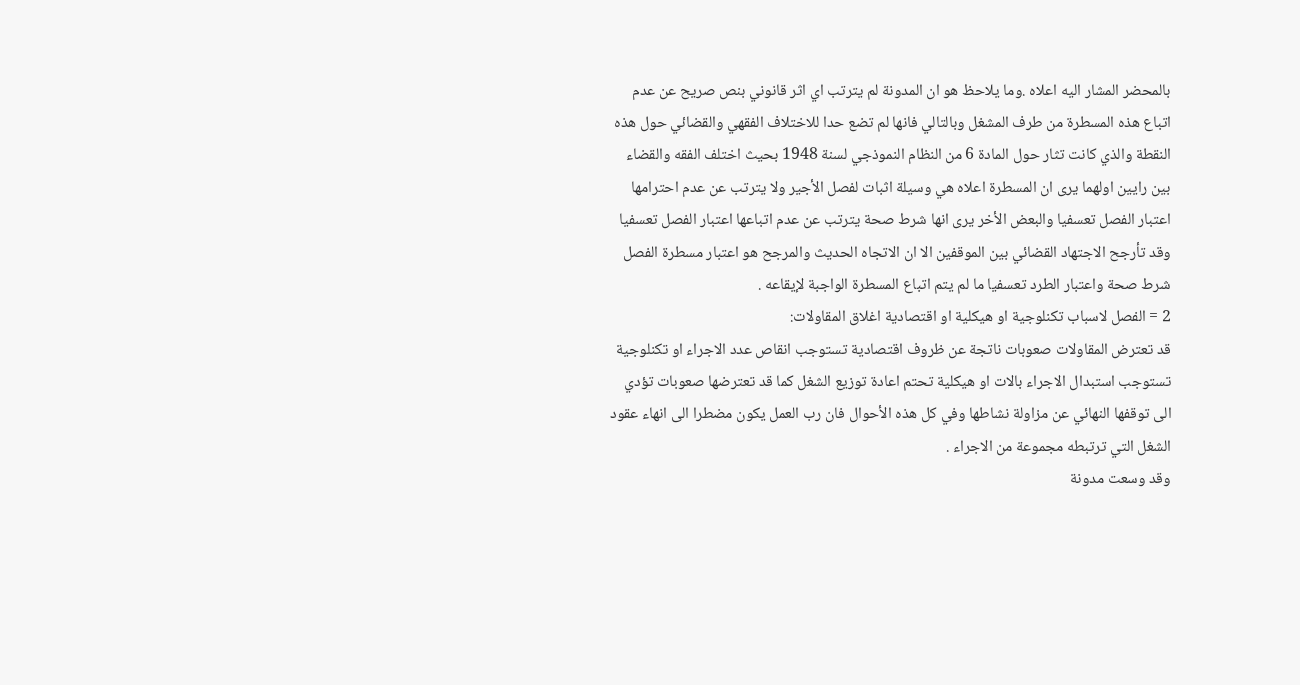بالمحضر المشار اليه اعلاه .وما يلاحظ هو ان المدونة لم يترتب اي اثر قانوني بنص صريح عن عدم اتباع هذه المسطرة من طرف المشغل وبالتالي فانها لم تضع حدا للاختلاف الفقهي والقضائي حول هذه النقطة والذي كانت تثار حول المادة 6 من النظام النموذجي لسنة 1948 بحيث اختلف الفقه والقضاء بين رايين اولهما يرى ان المسطرة اعلاه هي وسيلة اثبات لفصل الأجير ولا يترتب عن عدم احترامها اعتبار الفصل تعسفيا والبعض الأخر يرى انها شرط صحة يترتب عن عدم اتباعها اعتبار الفصل تعسفيا وقد تأرجح الاجتهاد القضائي بين الموقفين الا ان الاتجاه الحديث والمرجح هو اعتبار مسطرة الفصل شرط صحة واعتبار الطرد تعسفيا ما لم يتم اتباع المسطرة الواجبة لإيقاعه .
2 = الفصل لاسباب تكنلوجية او هيكلية او اقتصادية اغلاق المقاولات:
قد تعترض المقاولات صعوبات ناتجة عن ظروف اقتصادية تستوجب انقاص عدد الاجراء او تكنلوجية تستوجب استبدال الاجراء بالات او هيكلية تحتم اعادة توزيع الشغل كما قد تعترضها صعوبات تؤدي الى توقفها النهائي عن مزاولة نشاطها وفي كل هذه الأحوال فان رب العمل يكون مضطرا الى انهاء عقود الشغل التي ترتبطه مجموعة من الاجراء .
وقد وسعت مدونة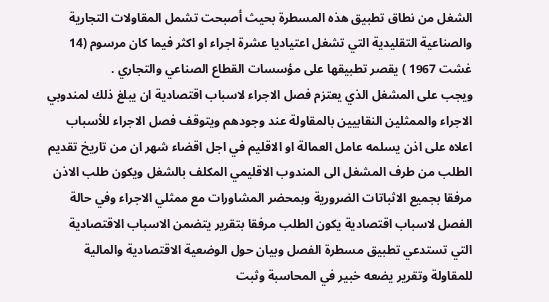الشغل من نطاق تطبيق هذه المسطرة بحيث أصبحت تشمل المقاولات التجارية والصناعية التقليدية التي تشغل اعتياديا عشرة اجراء او اكثر فيما كان مرسوم (14 غشت 1967 ) يقصر تطبيقها على مؤسسات القطاع الصناعي والتجاري .
ويجب على المشغل الذي يعتزم فصل الاجراء لاسباب اقتصادية ان يبلغ ذلك لمندوبي الاجراء والممثلين النقابيين بالمقاولة عند وجودهم ويتوقف فصل الاجراء للأسباب اعلاه على اذن يسلمه عامل العمالة او الاقليم في اجل اقضاء شهر ان من تاريخ تقديم الطلب من طرف المشغل الى المندوب الاقليمي المكلف بالشغل ويكون طلب الاذن مرفقا بجميع الاثباتات الضرورية وبمحضر المشاورات مع ممثلي الاجراء وفي حالة الفصل لاسباب اقتصادية يكون الطلب مرفقا بتقرير يتضمن الاسباب الاقتصادية التي تستدعي تطبيق مسطرة الفصل وبيان حول الوضعية الاقتصادية والمالية للمقاولة وتقرير يضعه خبير في المحاسبة وثبت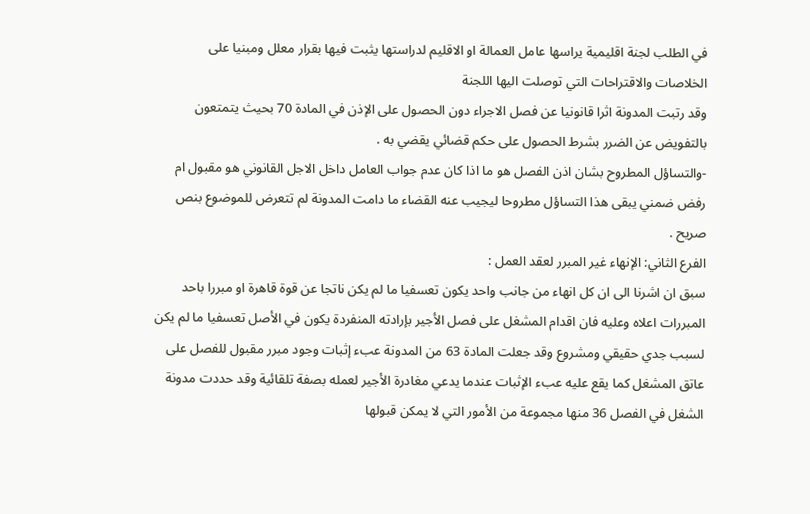في الطلب لجنة اقليمية يراسها عامل العمالة او الاقليم لدراستها يثبت فيها بقرار معلل ومبنيا على الخلاصات والاقتراحات التي توصلت اليها اللجنة
وقد رتبت المدونة اثرا قانونيا عن فصل الاجراء دون الحصول على الإذن في المادة 70 بحيث يتمتعون بالتفويض عن الضرر بشرط الحصول على حكم قضائي يقضي به .
-والتساؤل المطروح بشان اذن الفصل هو ما اذا كان عدم جواب العامل داخل الاجل القانوني هو مقبول ام رفض ضمني يبقى هذا التساؤل مطروحا ليجيب عنه القضاء ما دامت المدونة لم تتعرض للموضوع بنص صريح .
الفرع الثاني: الإنهاء غير المبرر لعقد العمل :
سبق ان اشرنا الى ان كل انهاء من جانب واحد يكون تعسفيا ما لم يكن ناتجا عن قوة قاهرة او مبررا باحد المبررات اعلاه وعليه فان اقدام المشغل على فصل الأجير بإرادته المنفردة يكون في الأصل تعسفيا ما لم يكن لسبب جدي حقيقي ومشروع وقد جعلت المادة 63 من المدونة عبء إثبات وجود مبرر مقبول للفصل على عاتق المشغل كما يقع عليه عبء الإثبات عندما يدعي مغادرة الأجير لعمله بصفة تلقائية وقد حددت مدونة الشغل في الفصل 36 منها مجموعة من الأمور التي لا يمكن قبولها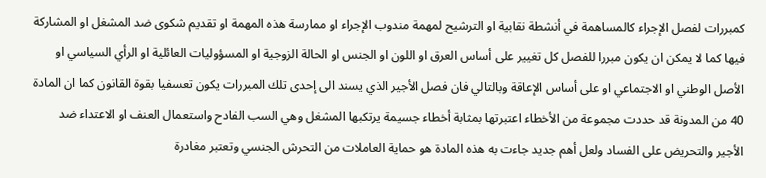كمبررات لفصل الإجراء كالمساهمة في أنشطة نقابية او الترشيح لمهمة مندوب الإجراء او ممارسة هذه المهمة او تقديم شكوى ضد المشغل او المشاركة فيها كما لا يمكن ان يكون مبررا للفصل كل تغيير على أساس العرق او اللون او الجنس او الحالة الزوجية او المسؤوليات العائلية او الرأي السياسي او الأصل الوطني او الاجتماعي او على أساس الإعاقة وبالتالي فان فصل الأجير الذي يسند الى إحدى تلك المبررات يكون تعسفيا بقوة القانون كما ان المادة 40 من المدونة قد حددت مجموعة من الأخطاء اعتبرتها بمثابة أخطاء جسيمة يرتكبها المشغل وهي السب الفادح واستعمال العنف او الاعتداء ضد الأجير والتحريض على الفساد ولعل أهم جديد جاءت به هذه المادة هو حماية العاملات من التحرش الجنسي وتعتبر مغادرة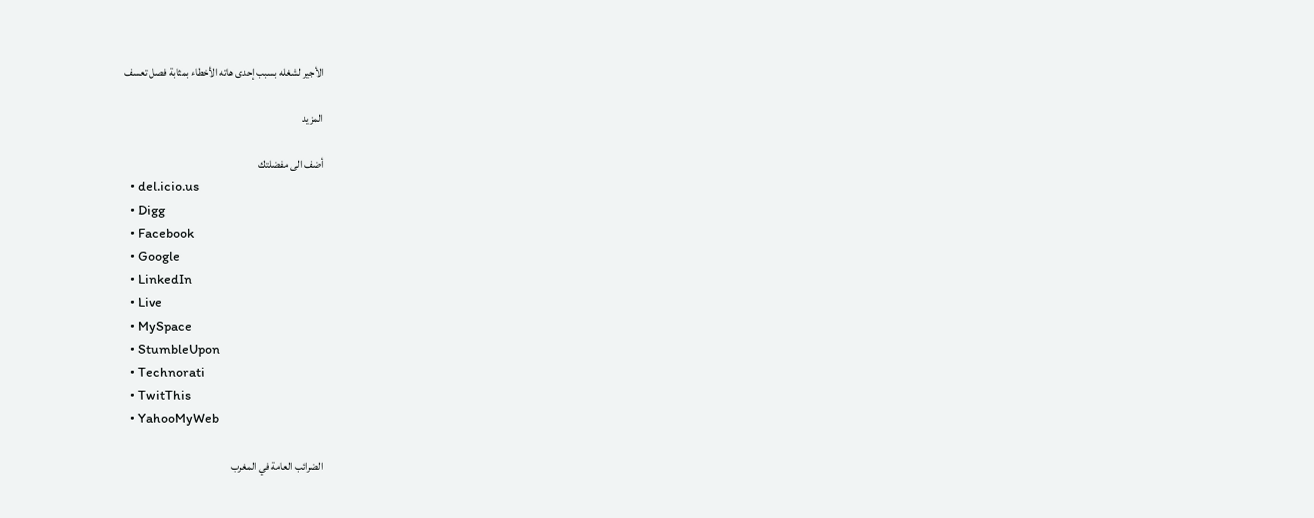الأجير لشغله بسبب إحدى هاته الأخطاء بمثابة فصل تعسف

المزيد

أضف الى مفضلتك
  • del.icio.us
  • Digg
  • Facebook
  • Google
  • LinkedIn
  • Live
  • MySpace
  • StumbleUpon
  • Technorati
  • TwitThis
  • YahooMyWeb

الضرائب العامة في المغرب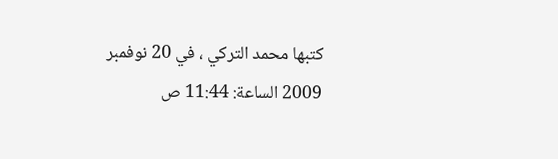كتبها محمد التركي ، في 20 نوفمبر 2009 الساعة: 11:44 ص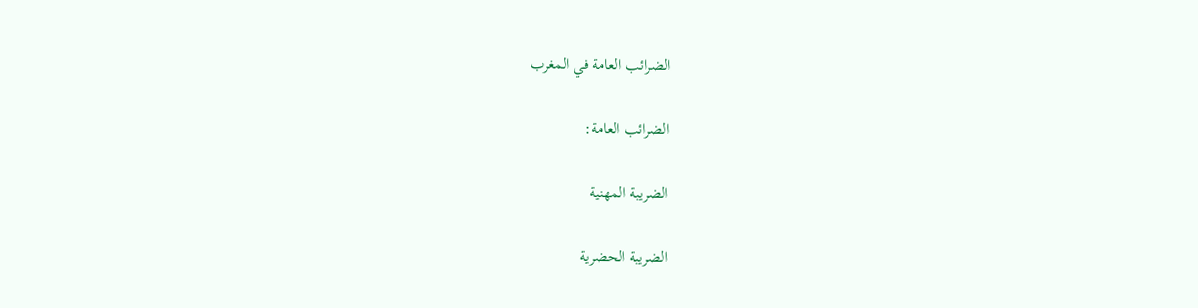الضرائب العامة في المغرب

الضرائب العامة:

الضريبة المهنية

الضريبة الحضرية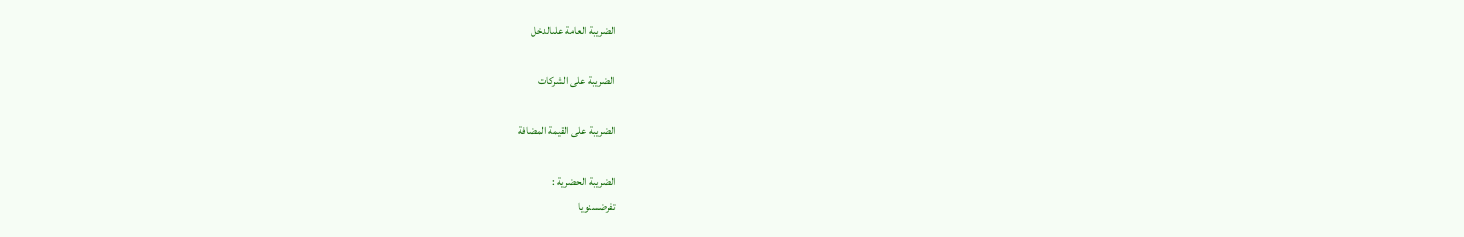الضريبة العامة علىالدخل

الضريبة على الشركات

الضريبة على القيمة المضافة

الضريبة الحضرية :
تفرضسنويا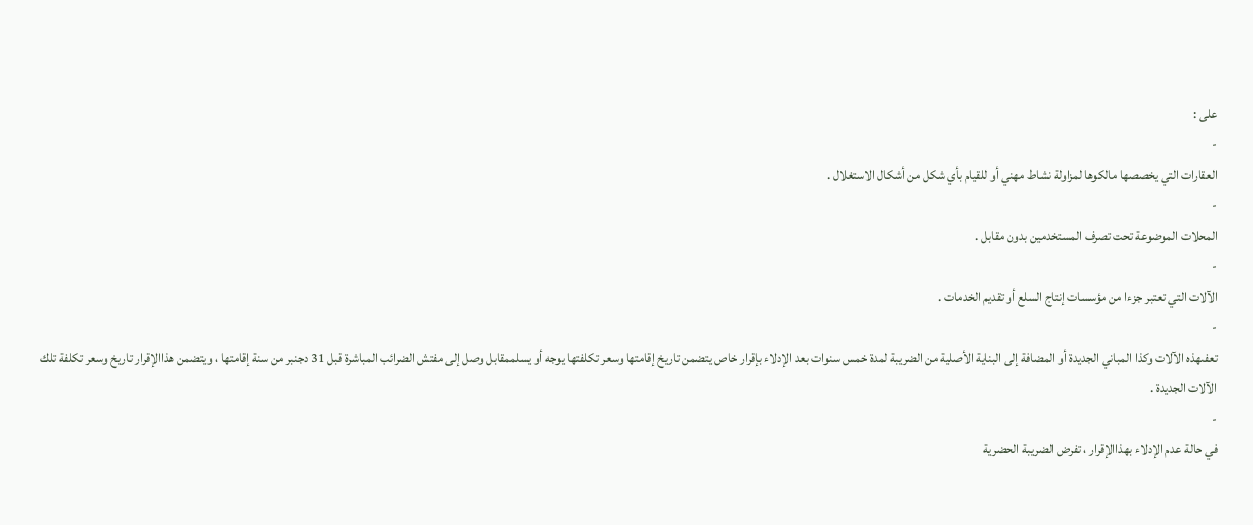على :
-
العقارات التي يخصصها مالكوها لمزاولة نشاط مهني أو للقيام بأي شكل من أشكال الاستغلال .
-
المحلات الموضوعة تحت تصرف المستخدمين بدون مقابل .
-
الآلات التي تعتبر جزءا من مؤسسات إنتاج السلع أو تقديم الخدمات .
-
تعفىهذه الآلات وكذا المباني الجديدة أو المضافة إلى البناية الأصلية من الضريبة لمدة خمس سنوات بعد الإدلاء بإقرار خاص يتضمن تاريخ إقامتها وسعر تكلفتها يوجه أو يسلممقابل وصل إلى مفتش الضرائب المباشرة قبل 31 دجنبر من سنة إقامتها ، ويتضمن هذاالإقرار تاريخ وسعر تكلفة تلك الآلات الجديدة .
-
في حالة عدم الإدلاء بهذاالإقرار ، تفرض الضريبة الحضرية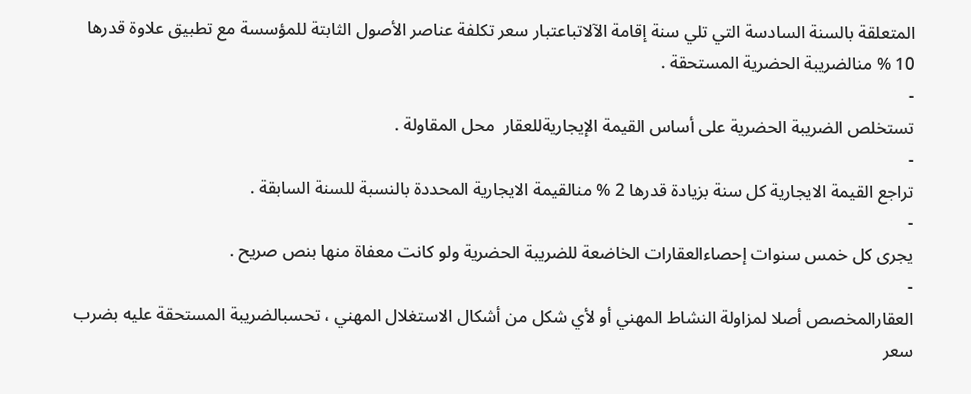المتعلقة بالسنة السادسة التي تلي سنة إقامة الآلاتباعتبار سعر تكلفة عناصر الأصول الثابتة للمؤسسة مع تطبيق علاوة قدرها 10 % منالضريبة الحضرية المستحقة .
-
تستخلص الضريبة الحضرية على أساس القيمة الإيجاريةللعقار  محل المقاولة .
-
تراجع القيمة الايجارية كل سنة بزيادة قدرها 2 % منالقيمة الايجارية المحددة بالنسبة للسنة السابقة .
-
يجرى كل خمس سنوات إحصاءالعقارات الخاضعة للضريبة الحضرية ولو كانت معفاة منها بنص صريح .
-
العقارالمخصص أصلا لمزاولة النشاط المهني أو لأي شكل من أشكال الاستغلال المهني ، تحسبالضريبة المستحقة عليه بضرب سعر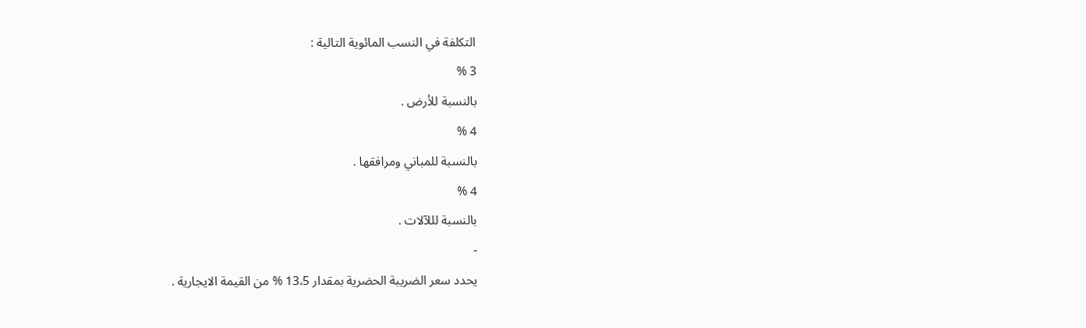التكلفة في النسب المائوية التالية :
3 %
بالنسبة للأرض .
4 %
بالنسبة للمباني ومرافقها .
4 %
بالنسبة لللآلات .
-
يحدد سعر الضريبة الحضرية بمقدار 13،5 % من القيمة الايجارية .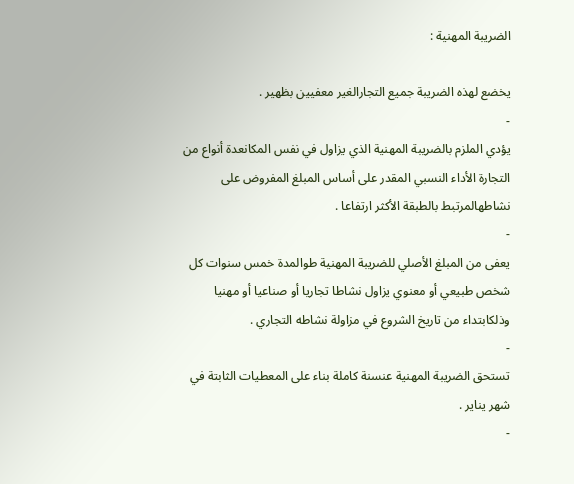الضريبة المهنية :

يخضع لهذه الضريبة جميع التجارالغير معفيين بظهير .
-
يؤدي الملزم بالضريبة المهنية الذي يزاول في نفس المكانعدة أنواع من التجارة الأداء النسبي المقدر على أساس المبلغ المفروض على نشاطهالمرتبط بالطبقة الأكثر ارتفاعا .
-
يعفى من المبلغ الأصلي للضريبة المهنية طوالمدة خمس سنوات كل شخص طبيعي أو معنوي يزاول نشاطا تجاريا أو صناعيا أو مهنيا وذلكابتداء من تاريخ الشروع في مزاولة نشاطه التجاري .
-
تستحق الضريبة المهنية عنسنة كاملة بناء على المعطيات الثابتة في شهر يناير .
-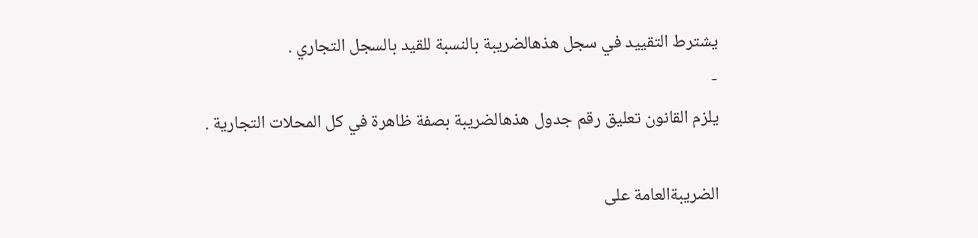يشترط التقييد في سجل هذهالضريبة بالنسبة للقيد بالسجل التجاري .
-
يلزم القانون تعليق رقم جدول هذهالضريبة بصفة ظاهرة في كل المحلات التجارية .

الضريبةالعامة على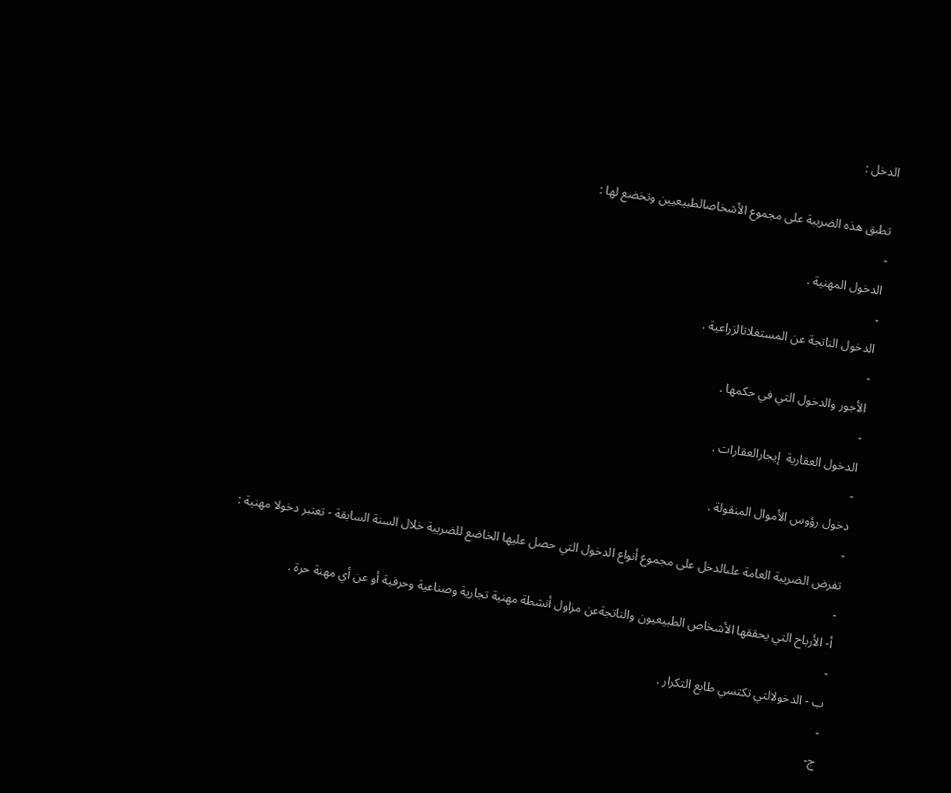الدخل :

تطبق هذه الضريبة على مجموع الأشخاصالطبيعيين وتخضع لها :
-
الدخول المهنية .
-
الدخول الناتجة عن المستغلاتالزراعية .
-
الأجور والدخول التي في حكمها .
-
الدخول العقارية  إيجارالعقارات .
-
دخول رؤوس الأموال المنقولة .
-
تفرض الضريبة العامة علىالدخل على مجموع أنواع الدخول التي حصل عليها الخاضع للضريبة خلال السنة السابقة - تعتبر دخولا مهنية :
-
أ- الأرباح التي يحققها الأشخاص الطبيعيون والناتجةعن مزاول أنشطة مهنية تجارية وصناعية وحرفية أو عن أي مهنة حرة .
-
ب - الدخولالتي تكتسي طابع التكرار .
-
ج-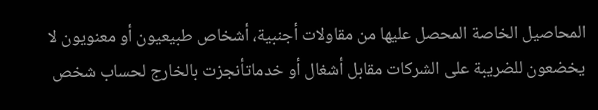المحاصيل الخاصة المحصل عليها من مقاولات أجنبية، أشخاص طبيعيون أو معنويون لا يخضعون للضريبة على الشركات مقابل أشغال أو خدماتأنجزت بالخارج لحساب شخص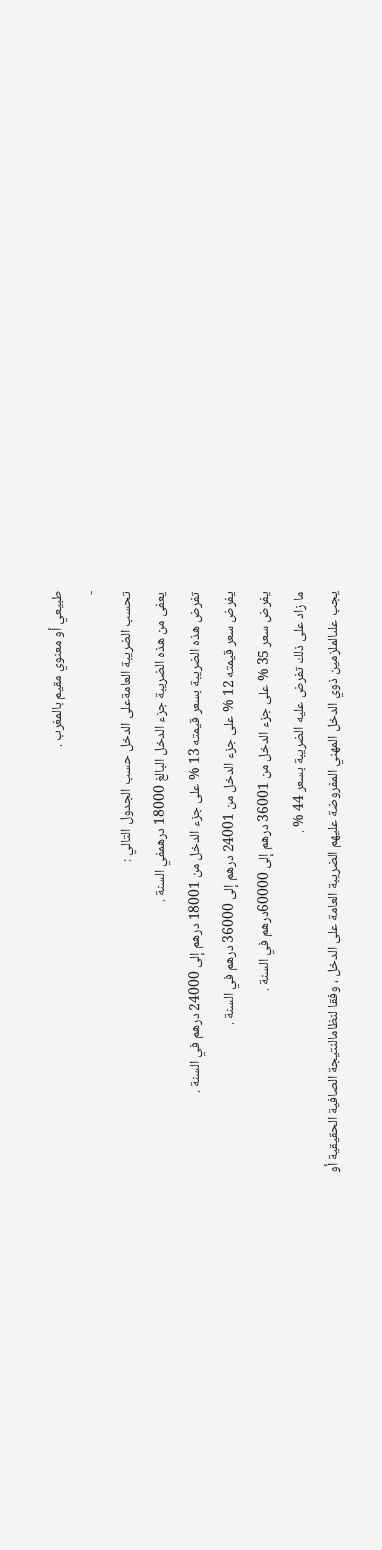طبيعي أو معنوي مقيم بالمغرب .
-
تحسب الضريبة العامةعلى الدخل حسب الجدول التالي :
يعفى من هذه الضريبة جزء الدخل البالغ 18000 درهمفي السنة .
تفرض هذه الضريبة بسعر قيمته 13 % على جزء الدخل من 18001 درهم إلى 24000 درهم في السنة .
يفرض سعر قيمته 12 % على جزء الدخل من 24001 درهم إلى 36000 درهم في السنة .
يفرض سعر 35 % على جزء الدخل من 36001 درهم إلى 60000درهم في السنة .
ما زاد على ذلك تفرض عليه الضريبة بسعر 44 % .
يجب علىالملزمين ذوي الدخل المهني المفروضة عليهم الضريبة العامة على الدخل ، وفقا لنظامالنتيجة الصافية الحقيقية أو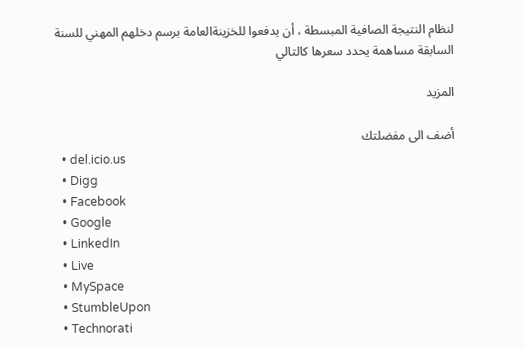لنظام النتيجة الصافية المبسطة ، أن يدفعوا للخزينةالعامة برسم دخلهم المهني للسنة السابقة مساهمة يحدد سعرها كالتالي

المزيد

أضف الى مفضلتك
  • del.icio.us
  • Digg
  • Facebook
  • Google
  • LinkedIn
  • Live
  • MySpace
  • StumbleUpon
  • Technorati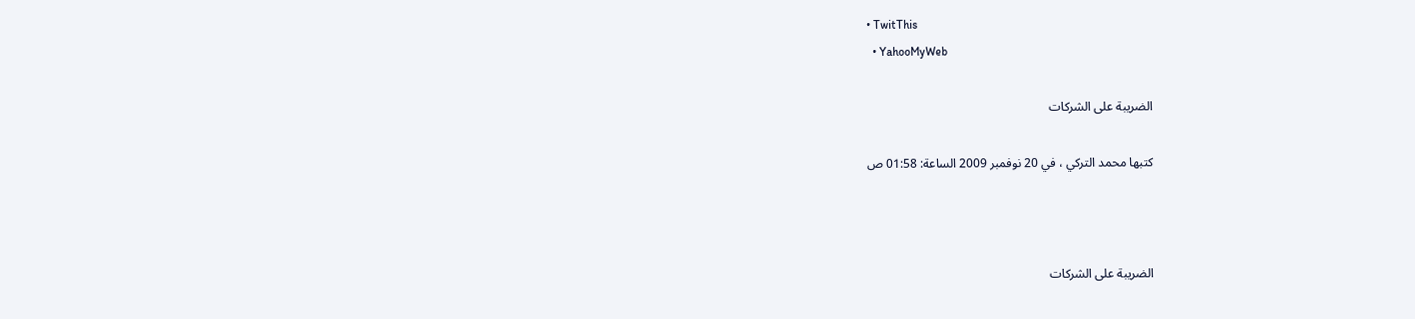• TwitThis
  • YahooMyWeb

الضريبة على الشركات

كتبها محمد التركي ، في 20 نوفمبر 2009 الساعة: 01:58 ص



الضريبة على الشركات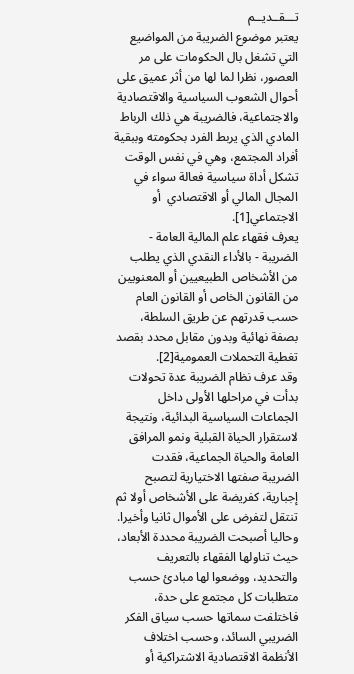تـــقــديــم
يعتبر موضوع الضريبة من المواضيع التي تشغل بال الحكومات على مر العصور، نظرا لما لها من أثر عميق على أحوال الشعوب السياسية والاقتصادية والاجتماعية، فالضريبة هي ذلك الرباط المادي الذي يربط الفرد بحكومته وببقية أفراد المجتمع، وهي في نفس الوقت تشكل أداة سياسية فعالة سواء في المجال المالي أو الاقتصادي  أو الاجتماعي[1].
يعرف فقهاء علم المالية العامة - الضريبة - بالأداء النقدي الذي يطلب من الأشخاص الطبيعيين أو المعنويين من القانون الخاص أو القانون العام حسب قدرتهم عن طريق السلطة، بصفة نهائية وبدون مقابل محدد بقصد تغطية التحملات العمومية[2].
وقد عرف نظام الضريبة عدة تحولات بدأت في مراحلها الأولى داخل الجماعات السياسية البدائية، ونتيجة لاستقرار الحياة القبلية ونمو المرافق العامة والحياة الجماعية، فقدت الضريبة صفتها الاختيارية لتصبح إجبارية، كفريضة على الأشخاص أولا ثم تنتقل لتفرض على الأموال ثانيا وأخيرا.
وحاليا أصبحت الضريبة محددة الأبعاد، حيث تناولها الفقهاء بالتعريف والتحديد، ووضعوا لها مبادئ حسب متطلبات كل مجتمع على حدة، فاختلفت سماتها حسب سياق الفكر الضريبي السائد، وحسب اختلاف الأنظمة الاقتصادية الاشتراكية أو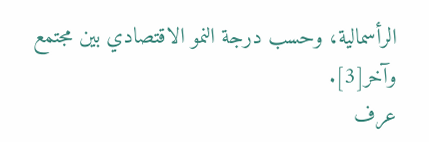الرأسمالية، وحسب درجة النمو الاقتصادي بين مجتمع وآخر[3].
عرف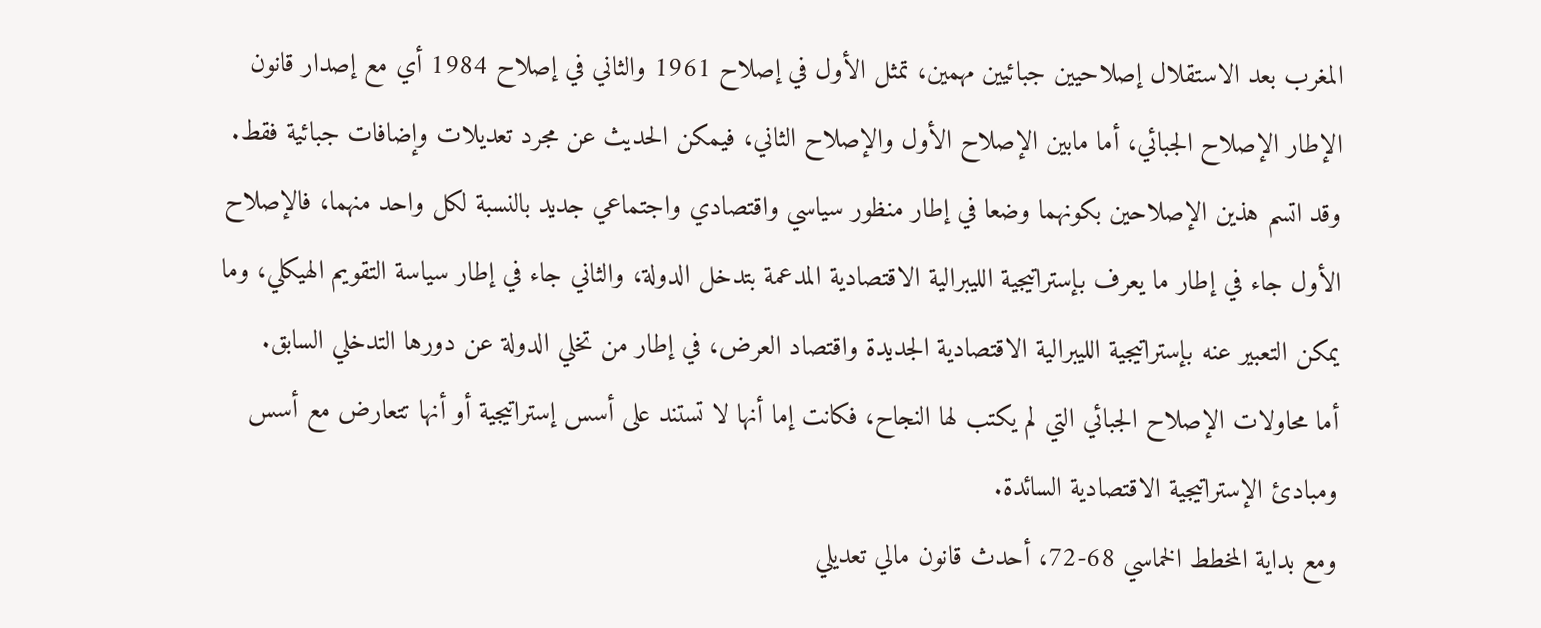المغرب بعد الاستقلال إصلاحيين جبائيين مهمين، تمثل الأول في إصلاح 1961 والثاني في إصلاح 1984 أي مع إصدار قانون الإطار الإصلاح الجبائي، أما مابين الإصلاح الأول والإصلاح الثاني، فيمكن الحديث عن مجرد تعديلات وإضافات جبائية فقط.
وقد اتسم هذين الإصلاحين بكونهما وضعا في إطار منظور سياسي واقتصادي واجتماعي جديد بالنسبة لكل واحد منهما، فالإصلاح الأول جاء في إطار ما يعرف بإستراتيجية الليبرالية الاقتصادية المدعمة بتدخل الدولة، والثاني جاء في إطار سياسة التقويم الهيكلي، وما يمكن التعبير عنه بإستراتيجية الليبرالية الاقتصادية الجديدة واقتصاد العرض، في إطار من تخلي الدولة عن دورها التدخلي السابق.
أما محاولات الإصلاح الجبائي التي لم يكتب لها النجاح، فكانت إما أنها لا تستند على أسس إستراتيجية أو أنها تتعارض مع أسس ومبادئ الإستراتيجية الاقتصادية السائدة.
ومع بداية المخطط الخماسي 68-72، أحدث قانون مالي تعديلي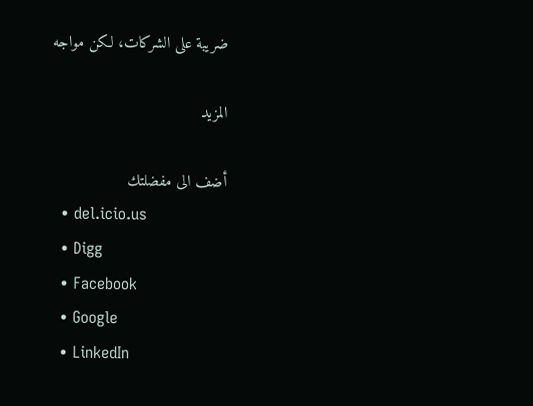ضريبة على الشركات، لكن مواجه

المزيد

أضف الى مفضلتك
  • del.icio.us
  • Digg
  • Facebook
  • Google
  • LinkedIn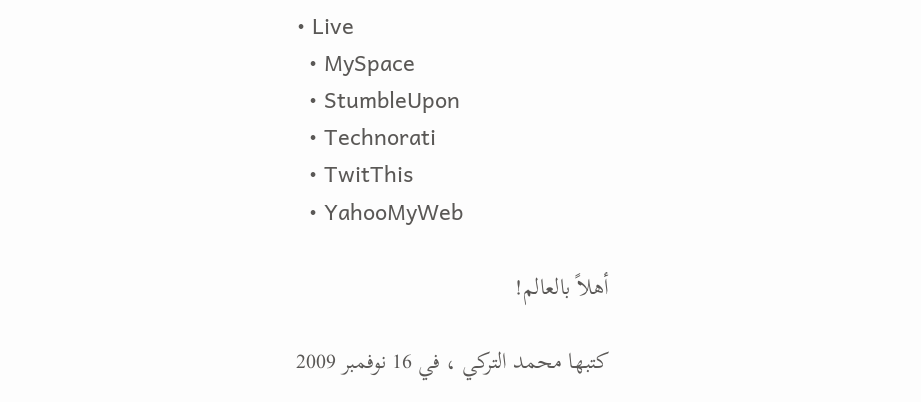• Live
  • MySpace
  • StumbleUpon
  • Technorati
  • TwitThis
  • YahooMyWeb

أهلاً بالعالم!

كتبها محمد التركي ، في 16 نوفمبر 2009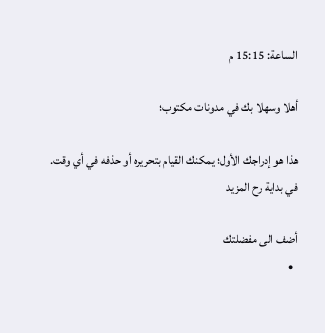الساعة: 15:15 م

أهلا وسهلا بك في مدونات مكتوب؛

هذا هو إدراجك الأول؛ يمكنك القيام بتحريره أو حذفه في أي وقت.
في بداية رح المزيد

أضف الى مفضلتك
  •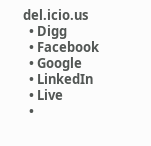del.icio.us
  • Digg
  • Facebook
  • Google
  • LinkedIn
  • Live
  •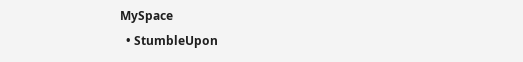MySpace
  • StumbleUpon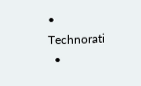• Technorati
  •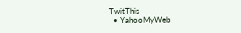TwitThis
  • YahooMyWeb